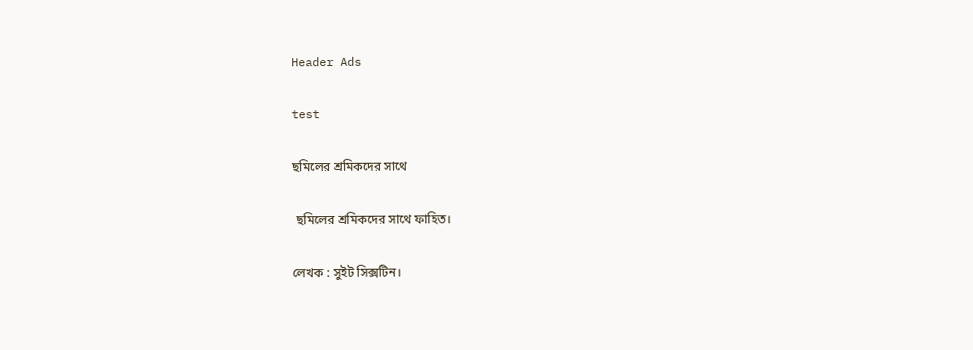Header Ads

test

ছমিলের শ্রমিকদের সাথে

 ছমিলের শ্রমিকদের সাথে ফাহিত।

লেখক : সুইট সিক্সটিন।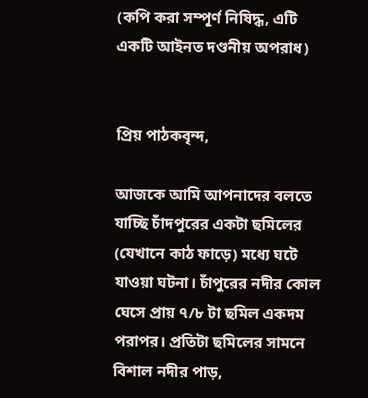(কপি করা সম্পূর্ণ নিষিদ্ধ, এটি একটি আইনত দণ্ডনীয় অপরাধ)


প্রিয় পাঠকবৃন্দ,

আজকে আমি আপনাদের বলতে যাচ্ছি চাঁদপুরের একটা ছমিলের (যেখানে কাঠ ফাড়ে) মধ্যে ঘটে যাওয়া ঘটনা। চাঁপুরের নদীর কোল ঘেসে প্রায় ৭/৮ টা ছমিল একদম পরাপর। প্রতিটা ছমিলের সামনে বিশাল নদীর পাড়,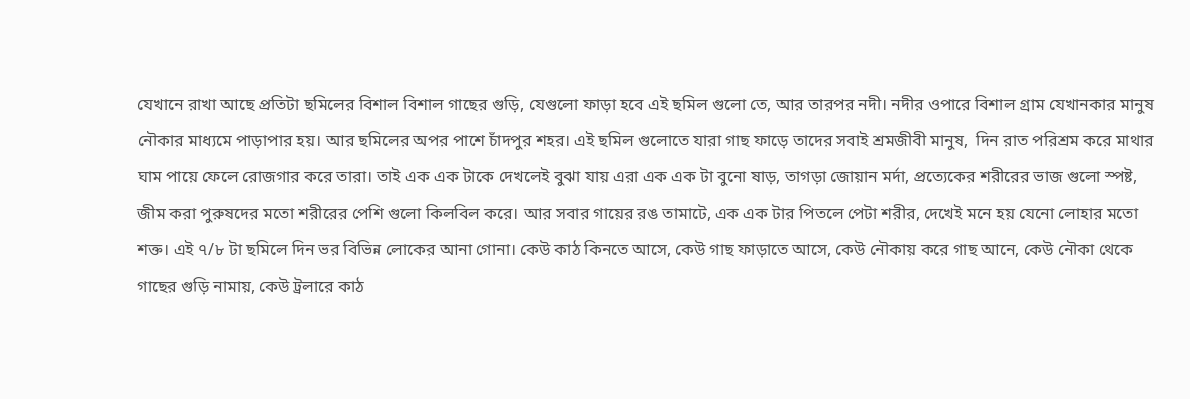যেখানে রাখা আছে প্রতিটা ছমিলের বিশাল বিশাল গাছের গুড়ি, যেগুলো ফাড়া হবে এই ছমিল গুলো তে, আর তারপর নদী। নদীর ওপারে বিশাল গ্রাম যেখানকার মানুষ নৌকার মাধ্যমে পাড়াপার হয়। আর ছমিলের অপর পাশে চাঁদপুর শহর। এই ছমিল গুলোতে যারা গাছ ফাড়ে তাদের সবাই শ্রমজীবী মানুষ,  দিন রাত পরিশ্রম করে মাথার ঘাম পায়ে ফেলে রোজগার করে তারা। তাই এক এক টাকে দেখলেই বুঝা যায় এরা এক এক টা বুনো ষাড়, তাগড়া জোয়ান মর্দা, প্রত্যেকের শরীরের ভাজ গুলো স্পষ্ট, জীম করা পুরুষদের মতো শরীরের পেশি গুলো কিলবিল করে। আর সবার গায়ের রঙ তামাটে, এক এক টার পিতলে পেটা শরীর, দেখেই মনে হয় যেনো লোহার মতো শক্ত। এই ৭/৮ টা ছমিলে দিন ভর বিভিন্ন লোকের আনা গোনা। কেউ কাঠ কিনতে আসে, কেউ গাছ ফাড়াতে আসে, কেউ নৌকায় করে গাছ আনে, কেউ নৌকা থেকে গাছের গুড়ি নামায়, কেউ ট্রলারে কাঠ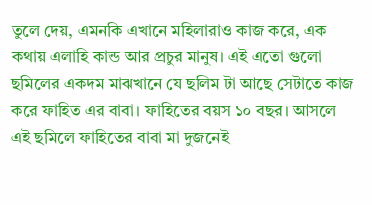তুলে দেয়, এমনকি এখানে মহিলারাও কাজ করে, এক কথায় এলাহি কান্ড আর প্রচুর মানুষ। এই এতো গুলো ছমিলের একদম মাঝখানে যে ছলিম টা আছে সেটাতে কাজ করে ফাহিত এর বাবা। ফাহিতের বয়স ১০ বছর। আসলে এই ছমিলে ফাহিতের বাবা মা দুজনেই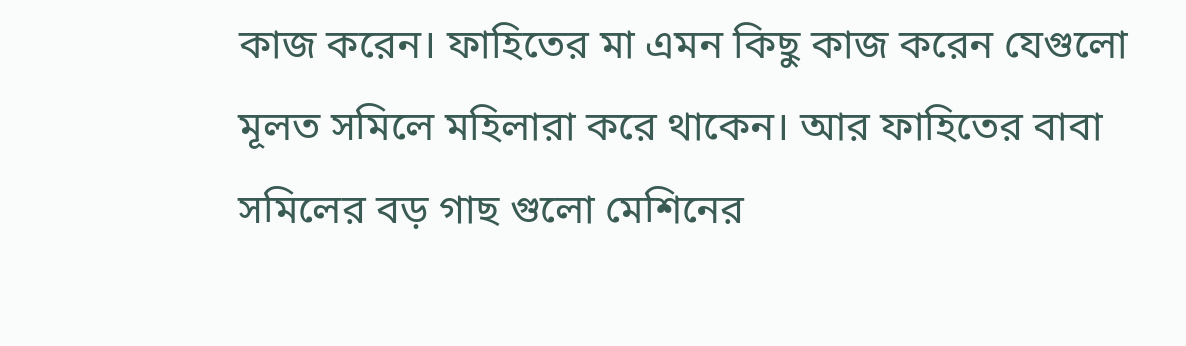কাজ করেন। ফাহিতের মা এমন কিছু কাজ করেন যেগুলো মূলত সমিলে মহিলারা করে থাকেন। আর ফাহিতের বাবা সমিলের বড় গাছ গুলো মেশিনের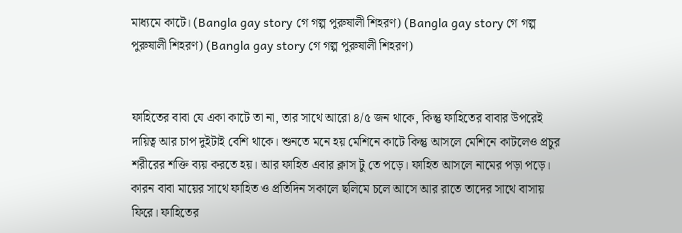মাধ্যমে কাটে। (Bangla gay story গে গল্প পুরুষালী শিহরণ) (Bangla gay story গে গল্প পুরুষালী শিহরণ) (Bangla gay story গে গল্প পুরুষালী শিহরণ)


ফাহিতের বাবা যে একা কাটে তা না, তার সাথে আরো ৪/৫ জন থাকে, কিন্তু ফাহিতের বাবার উপরেই দায়িত্ব আর চাপ দুইটাই বেশি থাকে। শুনতে মনে হয় মেশিনে কাটে কিন্তু আসলে মেশিনে কাটলেও প্রচুর শরীরের শক্তি ব্যয় করতে হয়। আর ফাহিত এবার ক্লাস টু তে পড়ে। ফাহিত আসলে নামের পড়া পড়ে। কারন বাবা মায়ের সাথে ফাহিত ও প্রতিদিন সকালে ছলিমে চলে আসে আর রাতে তাদের সাথে বাসায় ফিরে। ফাহিতের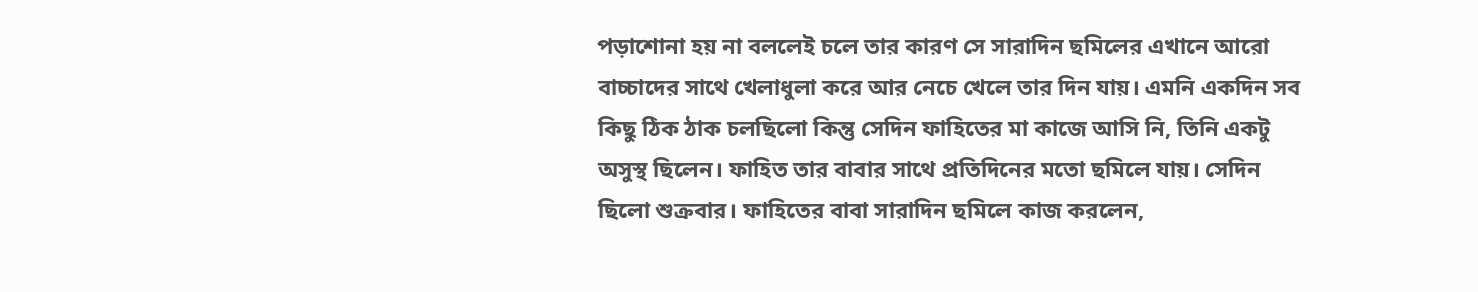পড়াশোনা হয় না বললেই চলে তার কারণ সে সারাদিন ছমিলের এখানে আরো বাচ্চাদের সাথে খেলাধুলা করে আর নেচে খেলে তার দিন যায়। এমনি একদিন সব কিছু ঠিক ঠাক চলছিলো কিন্তু সেদিন ফাহিতের মা কাজে আসি নি, তিনি একটু অসুস্থ ছিলেন। ফাহিত তার বাবার সাথে প্রতিদিনের মতো ছমিলে যায়। সেদিন ছিলো শুক্রবার। ফাহিতের বাবা সারাদিন ছমিলে কাজ করলেন,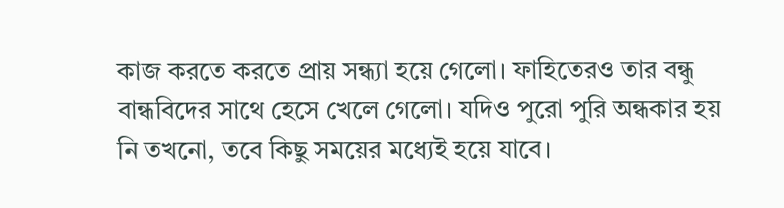কাজ করতে করতে প্রায় সন্ধ্যা হয়ে গেলো। ফাহিতেরও তার বন্ধু বান্ধবিদের সাথে হেসে খেলে গেলো। যদিও পুরো পুরি অন্ধকার হয় নি তখনো, তবে কিছু সময়ের মধ্যেই হয়ে যাবে।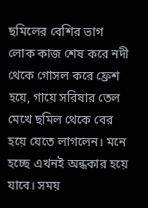ছমিলের বেশির ভাগ লোক কাজ শেষ করে নদী থেকে গোসল করে ফ্রেশ হয়ে, গায়ে সরিষার তেল মেখে ছমিল থেকে বের হয়ে যেতে লাগলেন। মনে হচ্ছে এখনই অন্ধকার হয়ে যাবে। সময়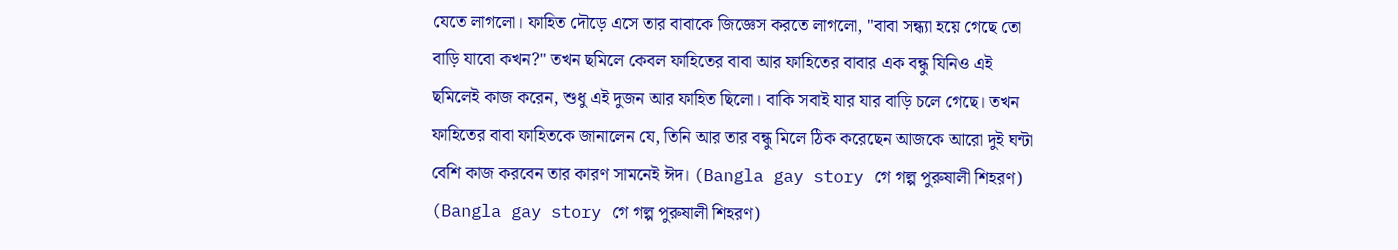যেতে লাগলো। ফাহিত দৌড়ে এসে তার বাবাকে জিজ্ঞেস করতে লাগলো, "বাবা সন্ধ্যা হয়ে গেছে তো বাড়ি যাবো কখন?" তখন ছমিলে কেবল ফাহিতের বাবা আর ফাহিতের বাবার এক বন্ধু যিনিও এই ছমিলেই কাজ করেন, শুধু এই দুজন আর ফাহিত ছিলো। বাকি সবাই যার যার বাড়ি চলে গেছে। তখন ফাহিতের বাবা ফাহিতকে জানালেন যে, তিনি আর তার বন্ধু মিলে ঠিক করেছেন আজকে আরো দুই ঘন্টা বেশি কাজ করবেন তার কারণ সামনেই ঈদ। (Bangla gay story গে গল্প পুরুষালী শিহরণ) (Bangla gay story গে গল্প পুরুষালী শিহরণ)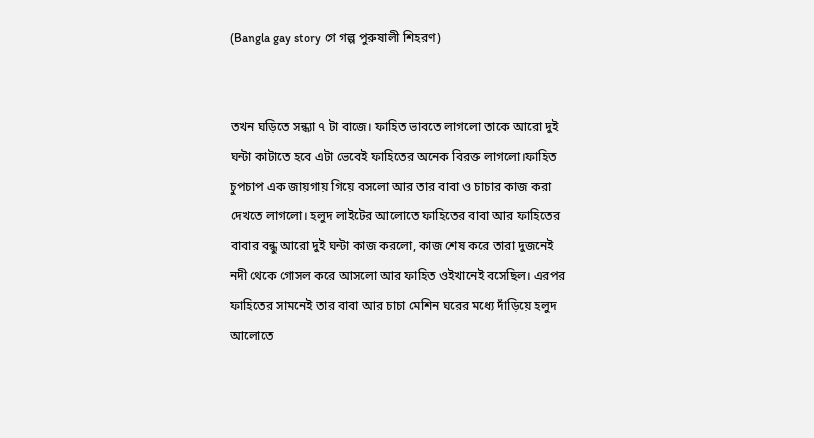(Bangla gay story গে গল্প পুরুষালী শিহরণ)


তখন ঘড়িতে সন্ধ্যা ৭ টা বাজে। ফাহিত ভাবতে লাগলো তাকে আরো দুই ঘন্টা কাটাতে হবে এটা ভেবেই ফাহিতের অনেক বিরক্ত লাগলো।ফাহিত চুপচাপ এক জায়গায় গিয়ে বসলো আর তার বাবা ও চাচার কাজ করা দেখতে লাগলো। হলুদ লাইটের আলোতে ফাহিতের বাবা আর ফাহিতের বাবার বন্ধু আরো দুই ঘন্টা কাজ করলো, কাজ শেষ করে তারা দুজনেই নদী থেকে গোসল করে আসলো আর ফাহিত ওইখানেই বসেছিল। এরপর ফাহিতের সামনেই তার বাবা আর চাচা মেশিন ঘরের মধ্যে দাঁড়িয়ে হলুদ আলোতে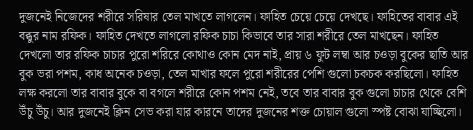দুজনেই নিজেদের শরীরে সরিষার তেল মাখতে লাগলেন। ফাহিত চেয়ে চেয়ে দেখছে। ফাহিতের বাবার এই বব্ধুর নাম রফিক। ফাহিত দেখতে লাগলো রফিক চাচা কিভাবে তার সারা শরীরে তেল মাখছেন। ফাহিত দেখলো তার রফিক চাচার পুরো শরিরে কোথাও কোন মেদ নাই, প্রায় ৬ ফুট লম্বা আর চওড়া বুকের ছাতি আর বুক ভরা পশম, কাধ অনেক চওড়া, তেল মাখার ফলে পুরো শরীরের পেশি গুলো চকচক করছিলো। ফাহিত লক্ষ করলো তার বাবার বুকে বা বগলে শরীরে কোন পশম নেই, তবে তার বাবার বুক গুলো চাচার থেকে বেশি উঁচু উঁচু। আর দুজনেই ক্লিন সেভ করা যার কারনে তাদের দুজনের শক্ত চোয়াল গুলো স্পষ্ট বোঝা যাচ্ছিলো।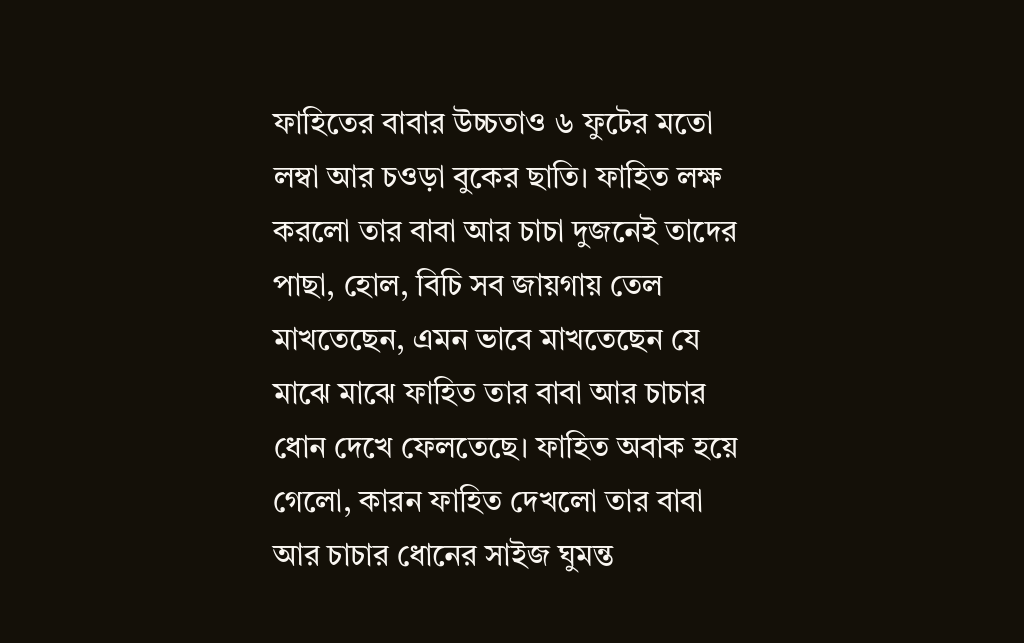ফাহিতের বাবার উচ্চতাও ৬ ফুটের মতো লম্বা আর চওড়া বুকের ছাতি। ফাহিত লক্ষ করলো তার বাবা আর চাচা দুজনেই তাদের পাছা, হোল, বিচি সব জায়গায় তেল মাখতেছেন, এমন ভাবে মাখতেছেন যে মাঝে মাঝে ফাহিত তার বাবা আর চাচার ধোন দেখে ফেলতেছে। ফাহিত অবাক হয়ে গেলো, কারন ফাহিত দেখলো তার বাবা আর চাচার ধোনের সাইজ ঘুমন্ত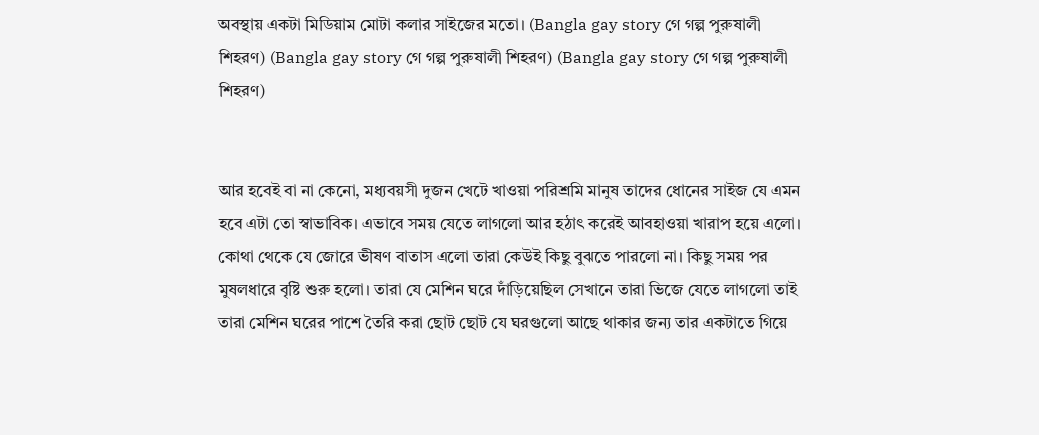অবস্থায় একটা মিডিয়াম মোটা কলার সাইজের মতো। (Bangla gay story গে গল্প পুরুষালী শিহরণ) (Bangla gay story গে গল্প পুরুষালী শিহরণ) (Bangla gay story গে গল্প পুরুষালী শিহরণ)


আর হবেই বা না কেনো, মধ্যবয়সী দুজন খেটে খাওয়া পরিশ্রমি মানুষ তাদের ধোনের সাইজ যে এমন হবে এটা তো স্বাভাবিক। এভাবে সময় যেতে লাগলো আর হঠাৎ করেই আবহাওয়া খারাপ হয়ে এলো। কোথা থেকে যে জোরে ভীষণ বাতাস এলো তারা কেউই কিছু বুঝতে পারলো না। কিছু সময় পর মুষলধারে বৃষ্টি শুরু হলো। তারা যে মেশিন ঘরে দাঁড়িয়েছিল সেখানে তারা ভিজে যেতে লাগলো তাই তারা মেশিন ঘরের পাশে তৈরি করা ছোট ছোট যে ঘরগুলো আছে থাকার জন্য তার একটাতে গিয়ে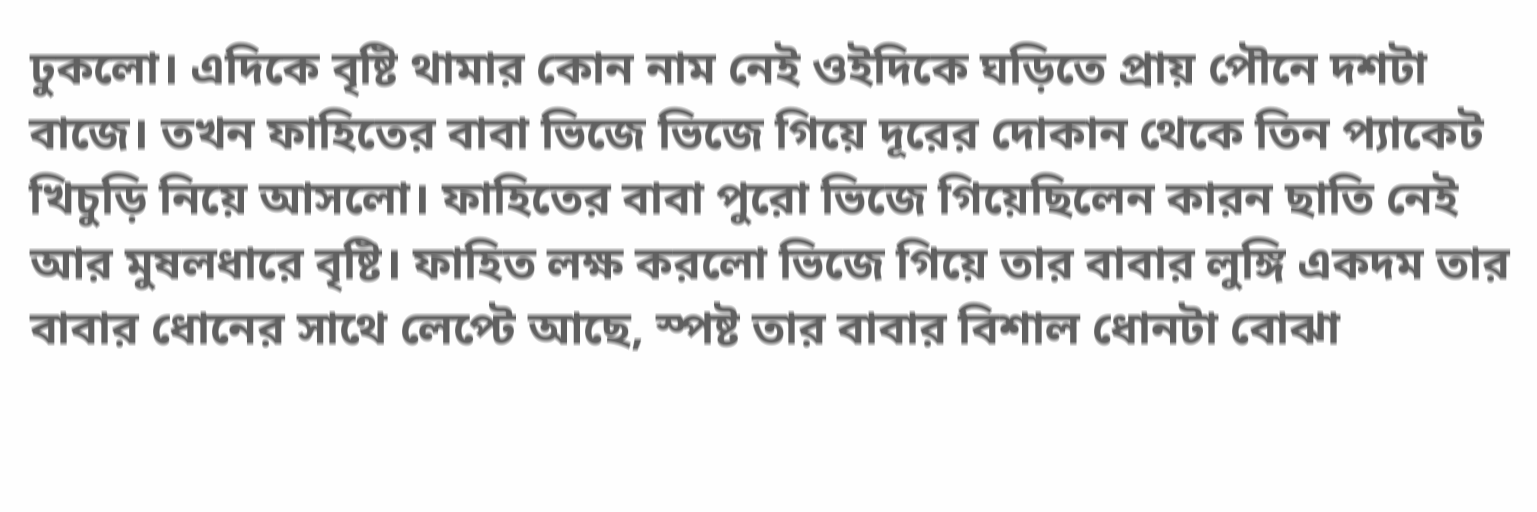ঢুকলো। এদিকে বৃষ্টি থামার কোন নাম নেই ওইদিকে ঘড়িতে প্রায় পৌনে দশটা বাজে। তখন ফাহিতের বাবা ভিজে ভিজে গিয়ে দূরের দোকান থেকে তিন প্যাকেট খিচুড়ি নিয়ে আসলো। ফাহিতের বাবা পুরো ভিজে গিয়েছিলেন কারন ছাতি নেই আর মুষলধারে বৃষ্টি। ফাহিত লক্ষ করলো ভিজে গিয়ে তার বাবার লুঙ্গি একদম তার বাবার ধোনের সাথে লেপ্টে আছে, স্পষ্ট তার বাবার বিশাল ধোনটা বোঝা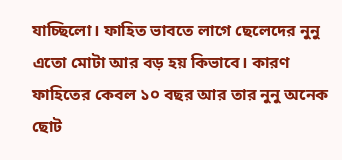যাচ্ছিলো। ফাহিত ভাবতে লাগে ছেলেদের নুনু এতো মোটা আর বড় হয় কিভাবে। কারণ ফাহিতের কেবল ১০ বছর আর তার নুনু অনেক ছোট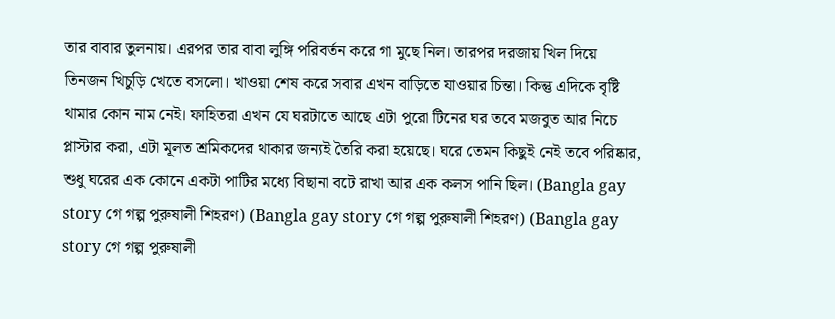তার বাবার তুলনায়। এরপর তার বাবা লুঙ্গি পরিবর্তন করে গা মুছে নিল। তারপর দরজায় খিল দিয়ে তিনজন খিচুড়ি খেতে বসলো। খাওয়া শেষ করে সবার এখন বাড়িতে যাওয়ার চিন্তা। কিন্তু এদিকে বৃষ্টি থামার কোন নাম নেই। ফাহিতরা এখন যে ঘরটাতে আছে এটা পুরো টিনের ঘর তবে মজবুত আর নিচে প্লাস্টার করা, এটা মূলত শ্রমিকদের থাকার জন্যই তৈরি করা হয়েছে। ঘরে তেমন কিছুই নেই তবে পরিষ্কার, শুধু ঘরের এক কোনে একটা পাটির মধ্যে বিছানা বটে রাখা আর এক কলস পানি ছিল। (Bangla gay story গে গল্প পুরুষালী শিহরণ) (Bangla gay story গে গল্প পুরুষালী শিহরণ) (Bangla gay story গে গল্প পুরুষালী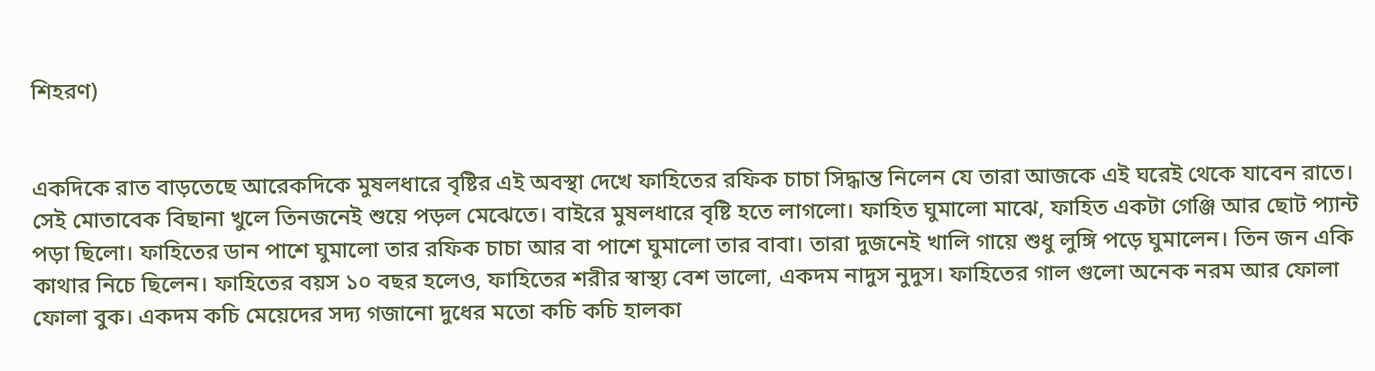শিহরণ)


একদিকে রাত বাড়তেছে আরেকদিকে মুষলধারে বৃষ্টির এই অবস্থা দেখে ফাহিতের রফিক চাচা সিদ্ধান্ত নিলেন যে তারা আজকে এই ঘরেই থেকে যাবেন রাতে। সেই মোতাবেক বিছানা খুলে তিনজনেই শুয়ে পড়ল মেঝেতে। বাইরে মুষলধারে বৃষ্টি হতে লাগলো। ফাহিত ঘুমালো মাঝে, ফাহিত একটা গেঞ্জি আর ছোট প্যান্ট পড়া ছিলো। ফাহিতের ডান পাশে ঘুমালো তার রফিক চাচা আর বা পাশে ঘুমালো তার বাবা। তারা দুজনেই খালি গায়ে শুধু লুঙ্গি পড়ে ঘুমালেন। তিন জন একি কাথার নিচে ছিলেন। ফাহিতের বয়স ১০ বছর হলেও, ফাহিতের শরীর স্বাস্থ্য বেশ ভালো, একদম নাদুস নুদুস। ফাহিতের গাল গুলো অনেক নরম আর ফোলা ফোলা বুক। একদম কচি মেয়েদের সদ্য গজানো দুধের মতো কচি কচি হালকা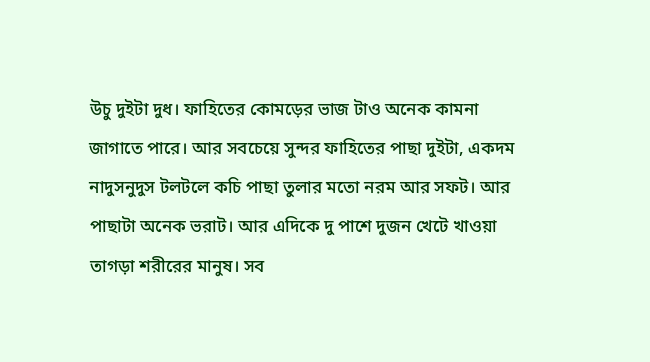উচু দুইটা দুধ। ফাহিতের কোমড়ের ভাজ টাও অনেক কামনা জাগাতে পারে। আর সবচেয়ে সুন্দর ফাহিতের পাছা দুইটা, একদম নাদুসনুদুস টলটলে কচি পাছা তুলার মতো নরম আর সফট। আর পাছাটা অনেক ভরাট। আর এদিকে দু পাশে দুজন খেটে খাওয়া তাগড়া শরীরের মানুষ। সব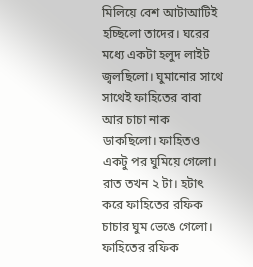মিলিয়ে বেশ আটাআটিই হচ্ছিলো তাদের। ঘরের মধ্যে একটা হলুদ লাইট জ্বলছিলো। ঘুমানোর সাথে সাথেই ফাহিতের বাবা আর চাচা নাক ডাকছিলো। ফাহিতও একটু পর ঘুমিয়ে গেলো। রাত তখন ২ টা। হটাৎ করে ফাহিতের রফিক চাচার ঘুম ভেঙে গেলো। ফাহিতের রফিক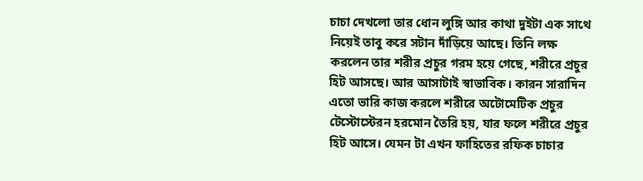চাচা দেখলো তার ধোন লুঙ্গি আর কাথা দুইটা এক সাথে নিয়েই তাবু করে সটান দাঁড়িয়ে আছে। তিনি লক্ষ করলেন তার শরীর প্রচুর গরম হয়ে গেছে, শরীরে প্রচুর হিট আসছে। আর আসাটাই স্বাভাবিক। কারন সারাদিন এতো ভারি কাজ করলে শরীরে অটোমেটিক প্রচুর টেস্টোস্টেরন হরমোন তৈরি হয়, যার ফলে শরীরে প্রচুর হিট আসে। যেমন টা এখন ফাহিতের রফিক চাচার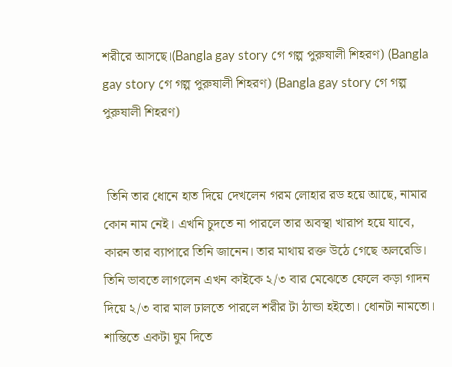শরীরে আসছে।(Bangla gay story গে গল্প পুরুষালী শিহরণ) (Bangla gay story গে গল্প পুরুষালী শিহরণ) (Bangla gay story গে গল্প পুরুষালী শিহরণ)


 তিনি তার ধোনে হাত দিয়ে দেখলেন গরম লোহার রড হয়ে আছে, নামার কোন নাম নেই। এখনি চুদতে না পারলে তার অবস্থা খারাপ হয়ে যাবে, কারন তার ব্যাপারে তিনি জানেন। তার মাথায় রক্ত উঠে গেছে অলরেডি। তিনি ভাবতে লাগলেন এখন কাইকে ২/৩ বার মেঝেতে ফেলে কড়া গাদন দিয়ে ২/৩ বার মাল ঢালতে পারলে শরীর টা ঠান্ডা হইতো। ধোনটা নামতো। শান্তিতে একটা ঘুম দিতে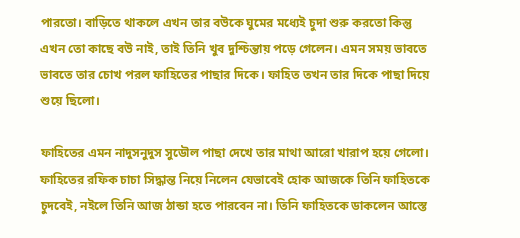পারতো। বাড়িতে থাকলে এখন তার বউকে ঘুমের মধ্যেই চুদা শুরু করতো কিন্তু এখন তো কাছে বউ নাই, তাই তিনি খুব দুশ্চিন্তায় পড়ে গেলেন। এমন সময় ভাবতে ভাবতে তার চোখ পরল ফাহিতের পাছার দিকে। ফাহিত তখন তার দিকে পাছা দিয়ে শুয়ে ছিলো।

ফাহিতের এমন নাদুসনুদুস সুডৌল পাছা দেখে তার মাথা আরো খারাপ হয়ে গেলো। ফাহিতের রফিক চাচা সিদ্ধান্ত নিয়ে নিলেন যেভাবেই হোক আজকে তিনি ফাহিতকে চুদবেই, নইলে তিনি আজ ঠান্ডা হতে পারবেন না। তিনি ফাহিতকে ডাকলেন আস্তে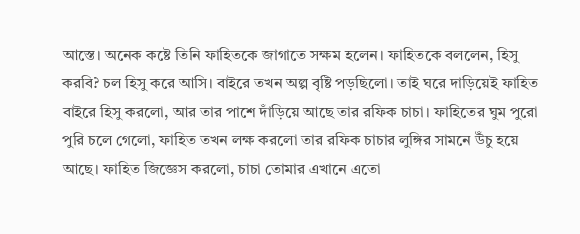আস্তে। অনেক কষ্টে তিনি ফাহিতকে জাগাতে সক্ষম হলেন। ফাহিতকে বললেন, হিসু করবি? চল হিসু করে আসি। বাইরে তখন অল্প বৃষ্টি পড়ছিলো। তাই ঘরে দাড়িয়েই ফাহিত বাইরে হিসু করলো, আর তার পাশে দাঁড়িয়ে আছে তার রফিক চাচা। ফাহিতের ঘুম পুরো পুরি চলে গেলো, ফাহিত তখন লক্ষ করলো তার রফিক চাচার লুঙ্গির সামনে উঁচু হয়ে আছে। ফাহিত জিজ্ঞেস করলো, চাচা তোমার এখানে এতো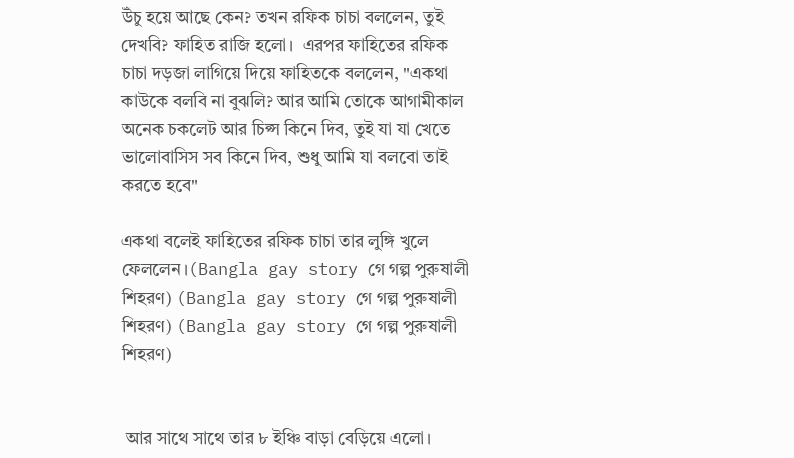উঁচু হয়ে আছে কেন? তখন রফিক চাচা বললেন, তুই দেখবি? ফাহিত রাজি হলো।  এরপর ফাহিতের রফিক চাচা দড়জা লাগিয়ে দিয়ে ফাহিতকে বললেন, "একথা কাউকে বলবি না বুঝলি? আর আমি তোকে আগামীকাল অনেক চকলেট আর চিপ্স কিনে দিব, তুই যা যা খেতে ভালোবাসিস সব কিনে দিব, শুধু আমি যা বলবো তাই করতে হবে"

একথা বলেই ফাহিতের রফিক চাচা তার লুঙ্গি খুলে ফেললেন।(Bangla gay story গে গল্প পুরুষালী শিহরণ) (Bangla gay story গে গল্প পুরুষালী শিহরণ) (Bangla gay story গে গল্প পুরুষালী শিহরণ)


 আর সাথে সাথে তার ৮ ইঞ্চি বাড়া বেড়িয়ে এলো।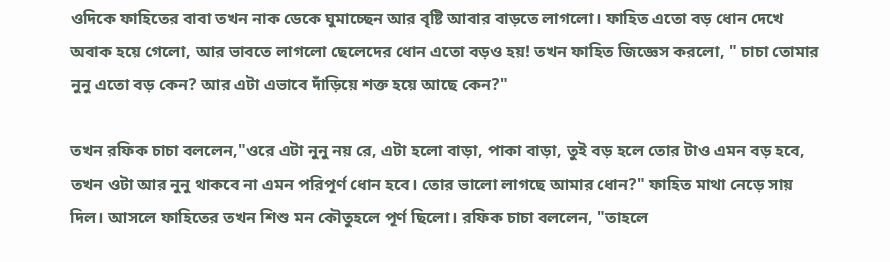ওদিকে ফাহিতের বাবা তখন নাক ডেকে ঘুমাচ্ছেন আর বৃষ্টি আবার বাড়তে লাগলো। ফাহিত এতো বড় ধোন দেখে অবাক হয়ে গেলো, আর ভাবতে লাগলো ছেলেদের ধোন এতো বড়ও হয়! তখন ফাহিত জিজ্ঞেস করলো, " চাচা তোমার নুনু এতো বড় কেন? আর এটা এভাবে দাঁড়িয়ে শক্ত হয়ে আছে কেন?"

তখন রফিক চাচা বললেন,"ওরে এটা নুনু নয় রে, এটা হলো বাড়া, পাকা বাড়া, তুই বড় হলে তোর টাও এমন বড় হবে, তখন ওটা আর নুনু থাকবে না এমন পরিপূর্ণ ধোন হবে। তোর ভালো লাগছে আমার ধোন?" ফাহিত মাথা নেড়ে সায় দিল। আসলে ফাহিতের তখন শিশু মন কৌতুহলে পূর্ণ ছিলো। রফিক চাচা বললেন, "তাহলে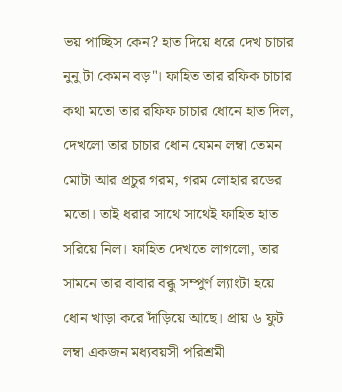ভয় পাচ্ছিস কেন? হাত দিয়ে ধরে দেখ চাচার নুনু টা কেমন বড়"। ফাহিত তার রফিক চাচার কথা মতো তার রফিফ চাচার ধোনে হাত দিল, দেখলো তার চাচার ধোন যেমন লম্বা তেমন মোটা আর প্রচুর গরম, গরম লোহার রডের মতো। তাই ধরার সাথে সাথেই ফাহিত হাত সরিয়ে নিল। ফাহিত দেখতে লাগলো, তার সামনে তার বাবার বব্ধু সম্পুর্ণ ল্যাংটা হয়ে ধোন খাড়া করে দাঁড়িয়ে আছে। প্রায় ৬ ফুট লম্বা একজন মধ্যবয়সী পরিশ্রমী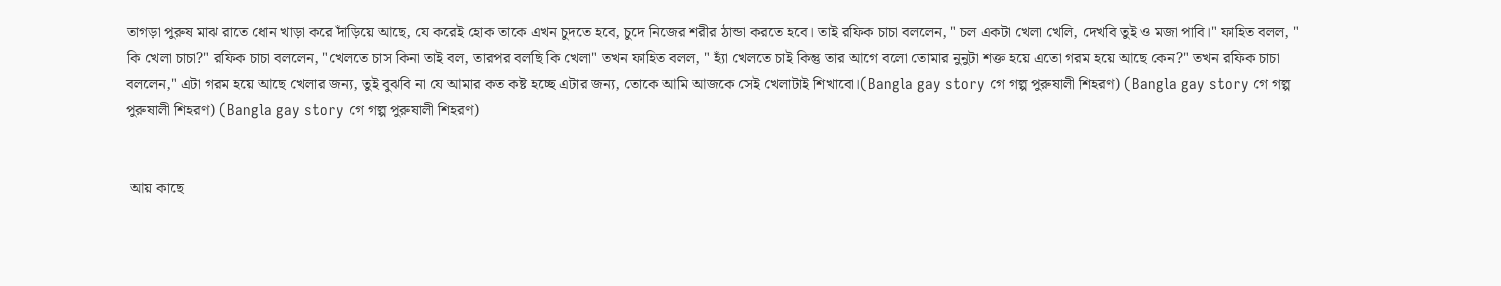তাগড়া পুরুষ মাঝ রাতে ধোন খাড়া করে দাঁড়িয়ে আছে, যে করেই হোক তাকে এখন চুদতে হবে, চুদে নিজের শরীর ঠান্ডা করতে হবে। তাই রফিক চাচা বললেন, " চল একটা খেলা খেলি, দেখবি তুই ও মজা পাবি।" ফাহিত বলল, " কি খেলা চাচা?" রফিক চাচা বললেন, "খেলতে চাস কিনা তাই বল, তারপর বলছি কি খেলা" তখন ফাহিত বলল, " হ্যাঁ খেলতে চাই কিন্তু তার আগে বলো তোমার নুনুটা শক্ত হয়ে এতো গরম হয়ে আছে কেন?" তখন রফিক চাচা বললেন," এটা গরম হয়ে আছে খেলার জন্য, তুই বুঝবি না যে আমার কত কষ্ট হচ্ছে এটার জন্য, তোকে আমি আজকে সেই খেলাটাই শিখাবো।(Bangla gay story গে গল্প পুরুষালী শিহরণ) (Bangla gay story গে গল্প পুরুষালী শিহরণ) (Bangla gay story গে গল্প পুরুষালী শিহরণ)


 আয় কাছে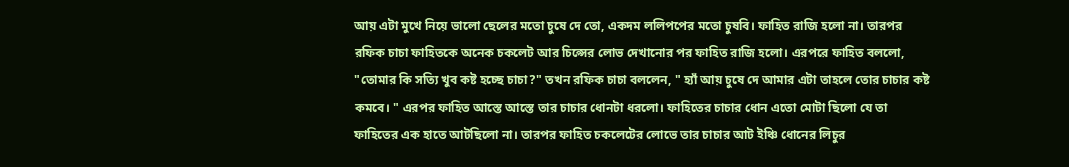আয় এটা মুখে নিয়ে ভালো ছেলের মতো চুষে দে তো, একদম ললিপপের মতো চুষবি। ফাহিত রাজি হলো না। তারপর রফিক চাচা ফাহিতকে অনেক চকলেট আর চিপ্সের লোভ দেখানোর পর ফাহিত রাজি হলো। এরপরে ফাহিত বললো, "তোমার কি সত্যি খুব কষ্ট হচ্ছে চাচা?" তখন রফিক চাচা বললেন, " হ্যাঁ আয় চুষে দে আমার এটা তাহলে তোর চাচার কষ্ট কমবে। " এরপর ফাহিত আস্তে আস্তে তার চাচার ধোনটা ধরলো। ফাহিতের চাচার ধোন এতো মোটা ছিলো যে তা ফাহিতের এক হাতে আটছিলো না। তারপর ফাহিত চকলেটের লোভে তার চাচার আট ইঞ্চি ধোনের লিচুর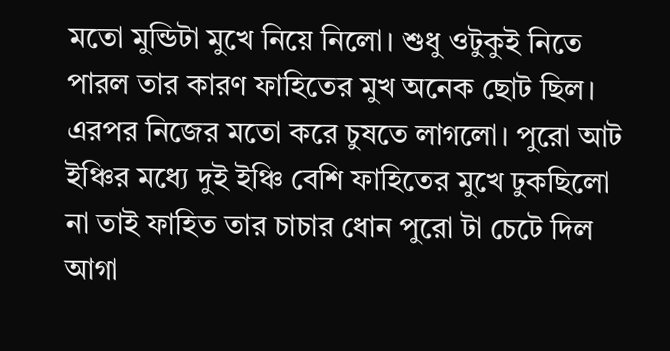মতো মুন্ডিটা মুখে নিয়ে নিলো। শুধু ওটুকুই নিতে পারল তার কারণ ফাহিতের মুখ অনেক ছোট ছিল। এরপর নিজের মতো করে চুষতে লাগলো। পুরো আট ইঞ্চির মধ্যে দুই ইঞ্চি বেশি ফাহিতের মুখে ঢুকছিলো না তাই ফাহিত তার চাচার ধোন পুরো টা চেটে দিল আগা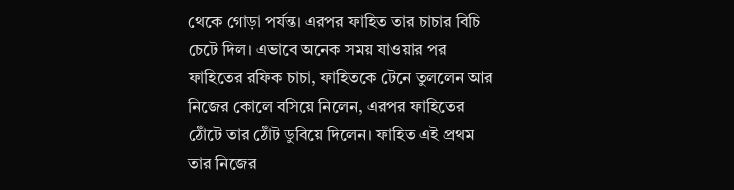থেকে গোড়া পর্যন্ত। এরপর ফাহিত তার চাচার বিচি চেটে দিল। এভাবে অনেক সময় যাওয়ার পর ফাহিতের রফিক চাচা, ফাহিতকে টেনে তুললেন আর নিজের কোলে বসিয়ে নিলেন, এরপর ফাহিতের ঠোঁটে তার ঠোঁট ডুবিয়ে দিলেন। ফাহিত এই প্রথম তার নিজের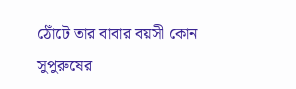ঠোঁটে তার বাবার বয়সী কোন সুপুরুষের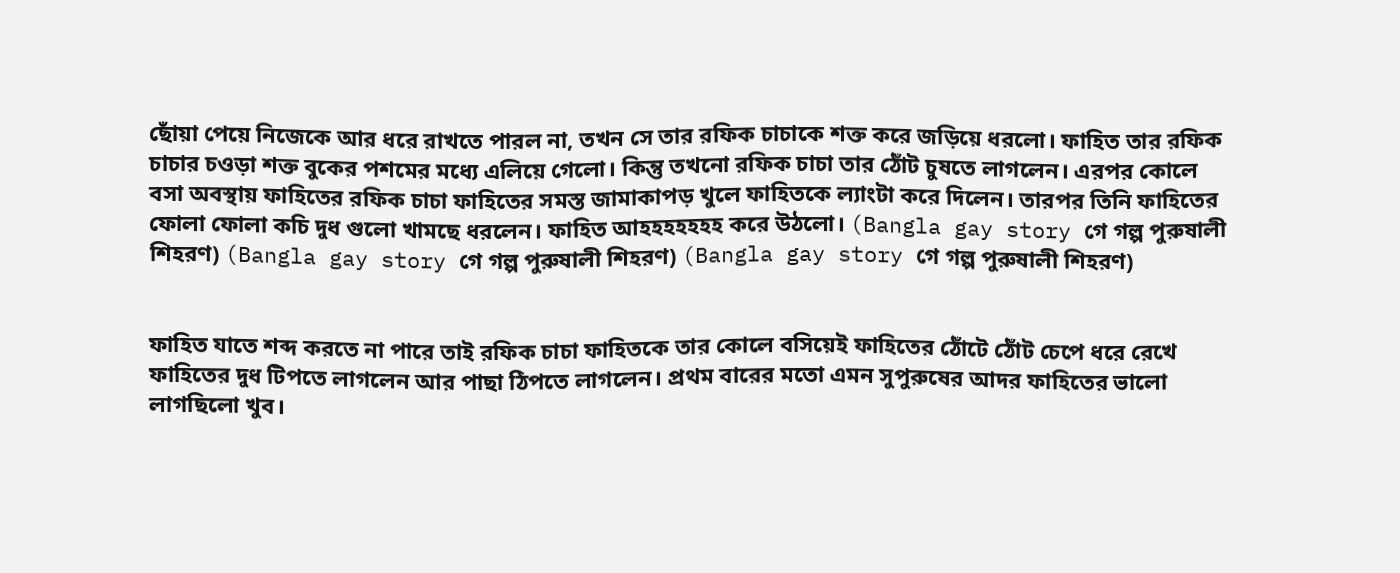ছোঁয়া পেয়ে নিজেকে আর ধরে রাখতে পারল না, তখন সে তার রফিক চাচাকে শক্ত করে জড়িয়ে ধরলো। ফাহিত তার রফিক চাচার চওড়া শক্ত বুকের পশমের মধ্যে এলিয়ে গেলো। কিন্তু তখনো রফিক চাচা তার ঠোঁট চুষতে লাগলেন। এরপর কোলে বসা অবস্থায় ফাহিতের রফিক চাচা ফাহিতের সমস্ত জামাকাপড় খুলে ফাহিতকে ল্যাংটা করে দিলেন। তারপর তিনি ফাহিতের ফোলা ফোলা কচি দুধ গুলো খামছে ধরলেন। ফাহিত আহহহহহহহ করে উঠলো। (Bangla gay story গে গল্প পুরুষালী শিহরণ) (Bangla gay story গে গল্প পুরুষালী শিহরণ) (Bangla gay story গে গল্প পুরুষালী শিহরণ)


ফাহিত যাতে শব্দ করতে না পারে তাই রফিক চাচা ফাহিতকে তার কোলে বসিয়েই ফাহিতের ঠোঁটে ঠোঁট চেপে ধরে রেখে ফাহিতের দুধ টিপতে লাগলেন আর পাছা ঠিপতে লাগলেন। প্রথম বারের মতো এমন সুপুরুষের আদর ফাহিতের ভালো লাগছিলো খুব।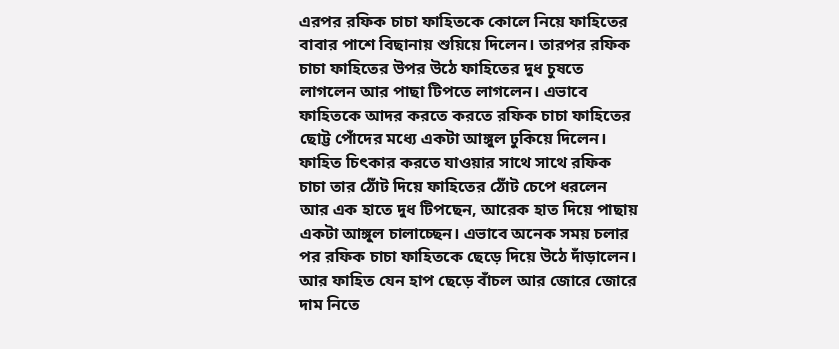এরপর রফিক চাচা ফাহিতকে কোলে নিয়ে ফাহিতের বাবার পাশে বিছানায় শুয়িয়ে দিলেন। তারপর রফিক চাচা ফাহিতের উপর উঠে ফাহিতের দুধ চুষতে লাগলেন আর পাছা টিপতে লাগলেন। এভাবে ফাহিতকে আদর করতে করতে রফিক চাচা ফাহিতের ছোট্ট পোঁদের মধ্যে একটা আঙ্গুল ঢুকিয়ে দিলেন। ফাহিত চিৎকার করতে যাওয়ার সাথে সাথে রফিক চাচা তার ঠোঁট দিয়ে ফাহিতের ঠোঁট চেপে ধরলেন আর এক হাতে দুধ টিপছেন, আরেক হাত দিয়ে পাছায় একটা আঙ্গুল চালাচ্ছেন। এভাবে অনেক সময় চলার পর রফিক চাচা ফাহিতকে ছেড়ে দিয়ে উঠে দাঁড়ালেন। আর ফাহিত যেন হাপ ছেড়ে বাঁচল আর জোরে জোরে দাম নিতে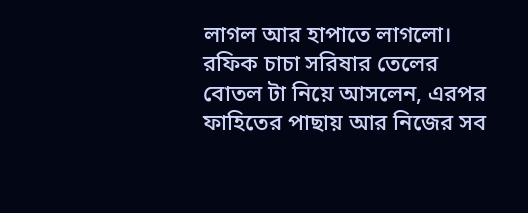লাগল আর হাপাতে লাগলো। রফিক চাচা সরিষার তেলের বোতল টা নিয়ে আসলেন, এরপর ফাহিতের পাছায় আর নিজের সব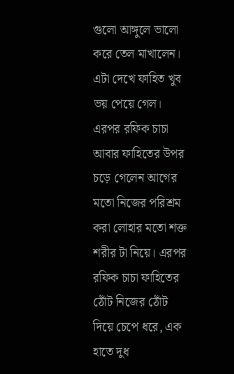গুলো আঙ্গুলে ভালো করে তেল মাখালেন। এটা দেখে ফাহিত খুব ভয় পেয়ে গেল। এরপর রফিক চাচা আবার ফাহিতের উপর চড়ে গেলেন আগের মতো নিজের পরিশ্রম করা লোহার মতো শক্ত শরীর টা নিয়ে। এরপর রফিক চাচা ফাহিতের ঠোঁট নিজের ঠোঁট দিয়ে চেপে ধরে, এক হাতে দুধ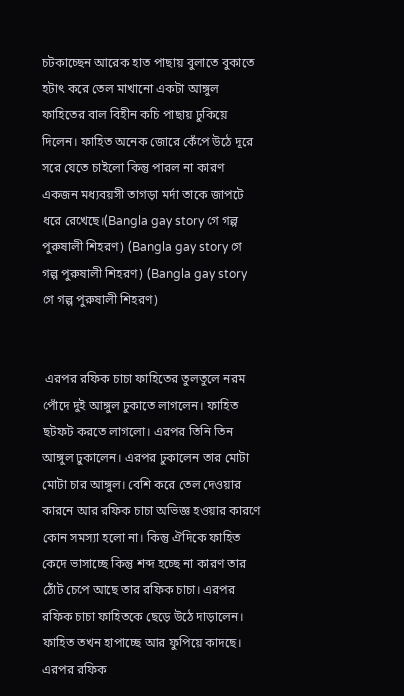চটকাচ্ছেন আরেক হাত পাছায় বুলাতে বুকাতে হটাৎ করে তেল মাখানো একটা আঙ্গুল ফাহিতের বাল বিহীন কচি পাছায় ঢুকিয়ে দিলেন। ফাহিত অনেক জোরে কেঁপে উঠে দূরে সরে যেতে চাইলো কিন্তু পারল না কারণ একজন মধ্যবয়সী তাগড়া মর্দা তাকে জাপটে ধরে রেখেছে।(Bangla gay story গে গল্প পুরুষালী শিহরণ) (Bangla gay story গে গল্প পুরুষালী শিহরণ) (Bangla gay story গে গল্প পুরুষালী শিহরণ)


 এরপর রফিক চাচা ফাহিতের তুলতুলে নরম পোঁদে দুই আঙ্গুল ঢুকাতে লাগলেন। ফাহিত ছটফট করতে লাগলো। এরপর তিনি তিন আঙ্গুল ঢুকালেন। এরপর ঢুকালেন তার মোটা মোটা চার আঙ্গুল। বেশি করে তেল দেওয়ার কারনে আর রফিক চাচা অভিজ্ঞ হওয়ার কারণে কোন সমস্যা হলো না। কিন্তু ঐদিকে ফাহিত কেদে ভাসাচ্ছে কিন্তু শব্দ হচ্ছে না কারণ তার ঠোঁট চেপে আছে তার রফিক চাচা। এরপর রফিক চাচা ফাহিতকে ছেড়ে উঠে দাড়ালেন। ফাহিত তখন হাপাচ্ছে আর ফুপিয়ে কাদছে। এরপর রফিক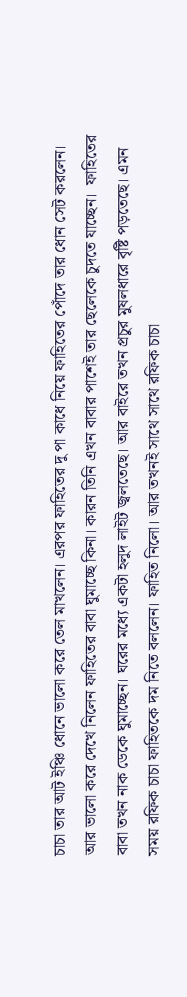চাচা তার আট ইঞ্চি ধোনে ভালো করে তেল মাখলেন। এরপর ফাহিতের দু পা কাধে নিয়ে ফাহিতের পোঁদে তার ধোন সেট করলেন। আর ভালো করে দেখে নিলেন ফাহিতের বাবা ঘুমাচ্ছে কিনা। কারন তিনি এখন বাবার পাশেই তার ছেলেকে চুদতে যাচ্ছেন।  ফাহিতের বাবা তখন নাক ডেকে ঘুমাচ্ছেন। ঘরের মধ্যে একটা হলুদ লাইট জ্বলতেছে। আর বাইরে তখন প্রচুর মুষলধারে বৃষ্টি পড়তেছে। এমন সময় রফিক চাচা ফাহিতকে দম নিতে বললেন। ফাহিত নিলো। আর তখনই সাথে সাথে রফিক চাচা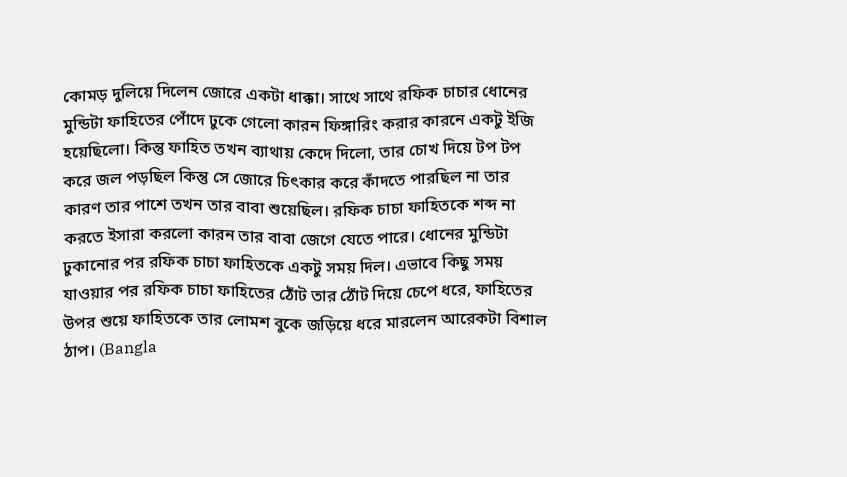কোমড় দুলিয়ে দিলেন জোরে একটা ধাক্কা। সাথে সাথে রফিক চাচার ধোনের মুন্ডিটা ফাহিতের পোঁদে ঢুকে গেলো কারন ফিঙ্গারিং করার কারনে একটু ইজি হয়েছিলো। কিন্তু ফাহিত তখন ব্যাথায় কেদে দিলো, তার চোখ দিয়ে টপ টপ করে জল পড়ছিল কিন্তু সে জোরে চিৎকার করে কাঁদতে পারছিল না তার কারণ তার পাশে তখন তার বাবা শুয়েছিল। রফিক চাচা ফাহিতকে শব্দ না করতে ইসারা করলো কারন তার বাবা জেগে যেতে পারে। ধোনের মুন্ডিটা ঢুকানোর পর রফিক চাচা ফাহিতকে একটু সময় দিল। এভাবে কিছু সময় যাওয়ার পর রফিক চাচা ফাহিতের ঠোঁট তার ঠোঁট দিয়ে চেপে ধরে, ফাহিতের উপর শুয়ে ফাহিতকে তার লোমশ বুকে জড়িয়ে ধরে মারলেন আরেকটা বিশাল ঠাপ। (Bangla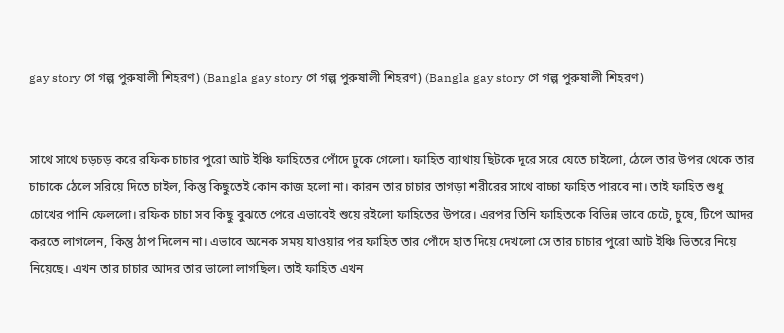gay story গে গল্প পুরুষালী শিহরণ) (Bangla gay story গে গল্প পুরুষালী শিহরণ) (Bangla gay story গে গল্প পুরুষালী শিহরণ)


সাথে সাথে চড়চড় করে রফিক চাচার পুরো আট ইঞ্চি ফাহিতের পোঁদে ঢুকে গেলো। ফাহিত ব্যাথায় ছিটকে দূরে সরে যেতে চাইলো, ঠেলে তার উপর থেকে তার চাচাকে ঠেলে সরিয়ে দিতে চাইল, কিন্তু কিছুতেই কোন কাজ হলো না। কারন তার চাচার তাগড়া শরীরের সাথে বাচ্চা ফাহিত পারবে না। তাই ফাহিত শুধু চোখের পানি ফেললো। রফিক চাচা সব কিছু বুঝতে পেরে এভাবেই শুয়ে রইলো ফাহিতের উপরে। এরপর তিনি ফাহিতকে বিভিন্ন ভাবে চেটে, চুষে, টিপে আদর করতে লাগলেন, কিন্তু ঠাপ দিলেন না। এভাবে অনেক সময় যাওয়ার পর ফাহিত তার পোঁদে হাত দিয়ে দেখলো সে তার চাচার পুরো আট ইঞ্চি ভিতরে নিয়ে নিয়েছে। এখন তার চাচার আদর তার ভালো লাগছিল। তাই ফাহিত এখন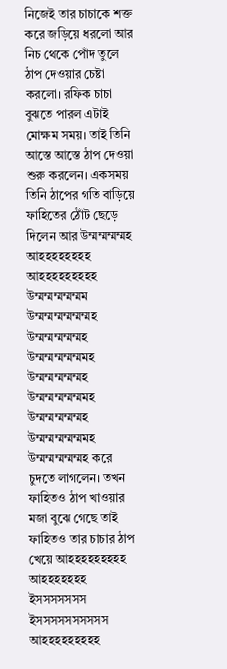নিজেই তার চাচাকে শক্ত করে জড়িয়ে ধরলো আর নিচ থেকে পোঁদ তুলে ঠাপ দেওয়ার চেষ্টা করলো। রফিক চাচা বুঝতে পারল এটাই মোক্ষম সময়। তাই তিনি আস্তে আস্তে ঠাপ দেওয়া শুরু করলেন। একসময় তিনি ঠাপের গতি বাড়িয়ে ফাহিতের ঠোঁট ছেড়ে দিলেন আর উম্মম্মম্মম্মহ আহহহহহহহহ আহহহহহহহহহ উম্মম্মম্মম্মম্মম উম্মম্মম্মম্মম্মম্মহ উম্মম্মম্মম্মম্মহ উম্মম্মম্মম্মম্মমহ উম্মম্মম্মম্মম্মহ উম্মম্মম্মম্মম্মমহ উম্মম্মম্মম্মম্মহ উম্মম্মম্মম্মম্মমহ উম্মম্মম্মম্মম্মহ করে চুদতে লাগলেন। তখন ফাহিতও ঠাপ খাওয়ার মজা বুঝে গেছে তাই ফাহিতও তার চাচার ঠাপ খেয়ে আহহহহহহহহহ আহহহহহহহ ইসসসসসসস ইসসসসসসসসসস আহহহহহহহহহ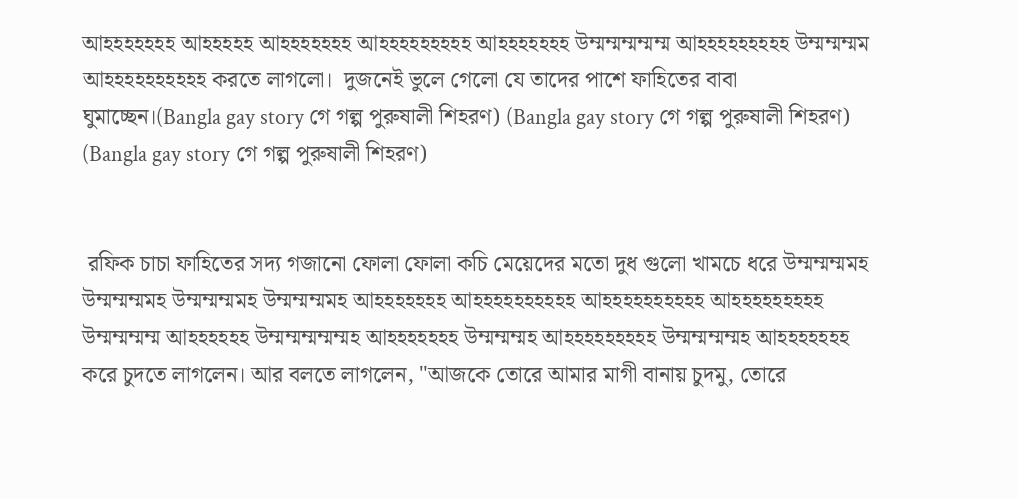আহহহহহহহ আহহহহহ আহহহহহহহ আহহহহহহহহহ আহহহহহহহ উম্মম্মম্মম্মম্ম আহহহহহহহহহ উম্মম্মম্মম আহহহহহহহহহহ করতে লাগলো।  দুজনেই ভুলে গেলো যে তাদের পাশে ফাহিতের বাবা ঘুমাচ্ছেন।(Bangla gay story গে গল্প পুরুষালী শিহরণ) (Bangla gay story গে গল্প পুরুষালী শিহরণ) (Bangla gay story গে গল্প পুরুষালী শিহরণ)


 রফিক চাচা ফাহিতের সদ্য গজানো ফোলা ফোলা কচি মেয়েদের মতো দুধ গুলো খামচে ধরে উম্মম্মম্মমহ উম্মম্মম্মমহ উম্মম্মম্মমহ উম্মম্মম্মমহ আহহহহহহহ আহহহহহহহহহহ আহহহহহহহহহহ আহহহহহহহহহ উম্মম্মম্মম্ম আহহহহহহ উম্মম্মম্মম্মম্মহ আহহহহহহহ উম্মম্মম্মহ আহহহহহহহহহ উম্মম্মম্মম্মহ আহহহহহহহ করে চুদতে লাগলেন। আর বলতে লাগলেন, "আজকে তোরে আমার মাগী বানায় চুদমু, তোরে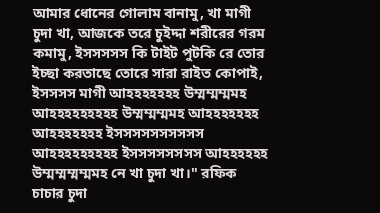আমার ধোনের গোলাম বানামু, খা মাগী চুদা খা, আজকে তরে চুইদ্দা শরীরের গরম কমামু, ইসসসসস কি টাইট পুটকি রে তোর ইচ্ছা করতাছে তোরে সারা রাইত কোপাই, ইসসসস মাগী আহহহহহহহ উম্মম্মম্মমহ আহহহহহহহহহ উম্মম্মম্মমহ আহহহহহহহ আহহহহহহহ ইসসসসসসসসসস আহহহহহহহহহ ইসসসসসসসস আহহহহহহ উম্মম্মম্মম্মমহ নে খা চুদা খা।" রফিক চাচার চুদা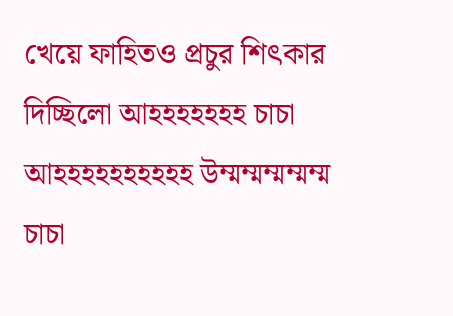খেয়ে ফাহিতও প্রচুর শিৎকার দিচ্ছিলো আহহহহহহহ চাচা আহহহহহহহহহহ উম্মম্মম্মম্মম্ম চাচা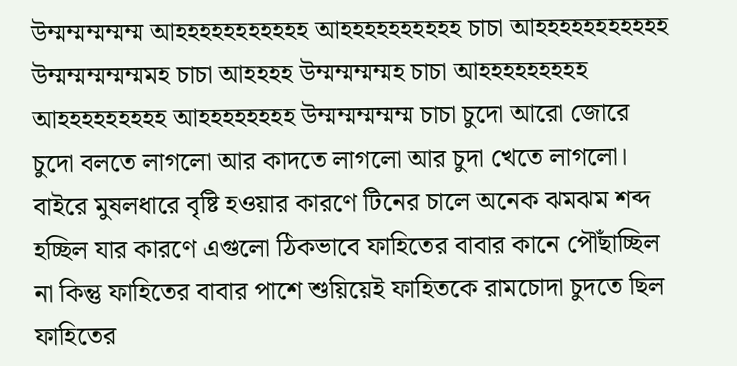উম্মম্মম্মম্মম্ম আহহহহহহহহহহহ আহহহহহহহহহহ চাচা আহহহহহহহহহহহ উম্মম্মম্মম্মম্মমহ চাচা আহহহহ উম্মম্মম্মম্মহ চাচা আহহহহহহহহহ আহহহহহহহহহ আহহহহহহহহ উম্মম্মম্মম্মম্ম চাচা চুদো আরো জোরে চুদো বলতে লাগলো আর কাদতে লাগলো আর চুদা খেতে লাগলো। বাইরে মুষলধারে বৃষ্টি হওয়ার কারণে টিনের চালে অনেক ঝমঝম শব্দ হচ্ছিল যার কারণে এগুলো ঠিকভাবে ফাহিতের বাবার কানে পৌঁছাচ্ছিল না কিন্তু ফাহিতের বাবার পাশে শুয়িয়েই ফাহিতকে রামচোদা চুদতে ছিল ফাহিতের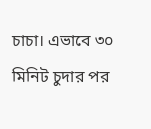চাচা। এভাবে ৩০ মিনিট চুদার পর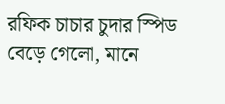রফিক চাচার চুদার স্পিড বেড়ে গেলো, মানে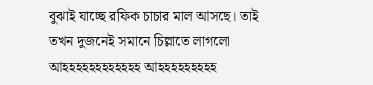বুঝাই যাচ্ছে রফিক চাচার মাল আসছে। তাই তখন দুজনেই সমানে চিল্লাতে লাগলো আহহহহহহহহহহহহ আহহহহহহহহহ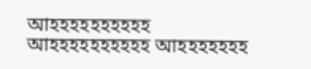আহহহহহহহহহহ আহহহহহহহহহহ আহহহহহহহ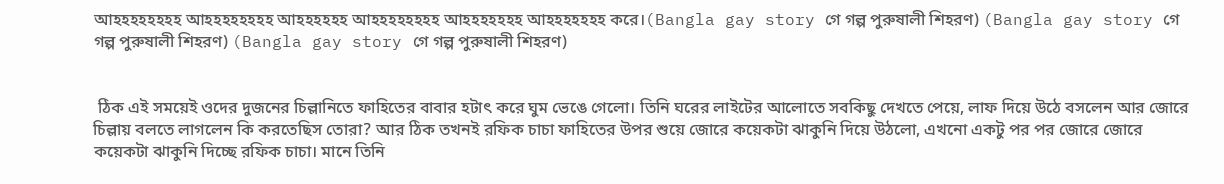আহহহহহহহহ আহহহহহহহহ আহহহহহহ আহহহহহহহহ আহহহহহহহ আহহহহহহহ করে।(Bangla gay story গে গল্প পুরুষালী শিহরণ) (Bangla gay story গে গল্প পুরুষালী শিহরণ) (Bangla gay story গে গল্প পুরুষালী শিহরণ)


 ঠিক এই সময়েই ওদের দুজনের চিল্লানিতে ফাহিতের বাবার হটাৎ করে ঘুম ভেঙে গেলো। তিনি ঘরের লাইটের আলোতে সবকিছু দেখতে পেয়ে, লাফ দিয়ে উঠে বসলেন আর জোরে চিল্লায় বলতে লাগলেন কি করতেছিস তোরা? আর ঠিক তখনই রফিক চাচা ফাহিতের উপর শুয়ে জোরে কয়েকটা ঝাকুনি দিয়ে উঠলো, এখনো একটু পর পর জোরে জোরে কয়েকটা ঝাকুনি দিচ্ছে রফিক চাচা। মানে তিনি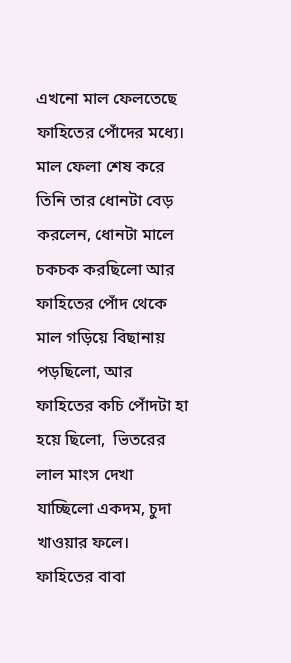এখনো মাল ফেলতেছে ফাহিতের পোঁদের মধ্যে। মাল ফেলা শেষ করে তিনি তার ধোনটা বেড় করলেন, ধোনটা মালে চকচক করছিলো আর ফাহিতের পোঁদ থেকে মাল গড়িয়ে বিছানায় পড়ছিলো, আর ফাহিতের কচি পোঁদটা হা হয়ে ছিলো,  ভিতরের লাল মাংস দেখা যাচ্ছিলো একদম, চুদা খাওয়ার ফলে। ফাহিতের বাবা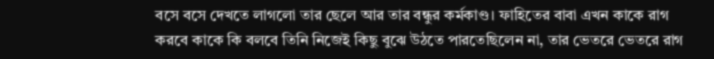বসে বসে দেখতে লাগলো তার ছেলে আর তার বন্ধুর কর্মকাণ্ড। ফাহিতের বাবা এখন কাকে রাগ করবে কাকে কি বলবে তিনি নিজেই কিছু বুঝে উঠতে পারতেছিলেন না, তার ভেতরে ভেতরে রাগ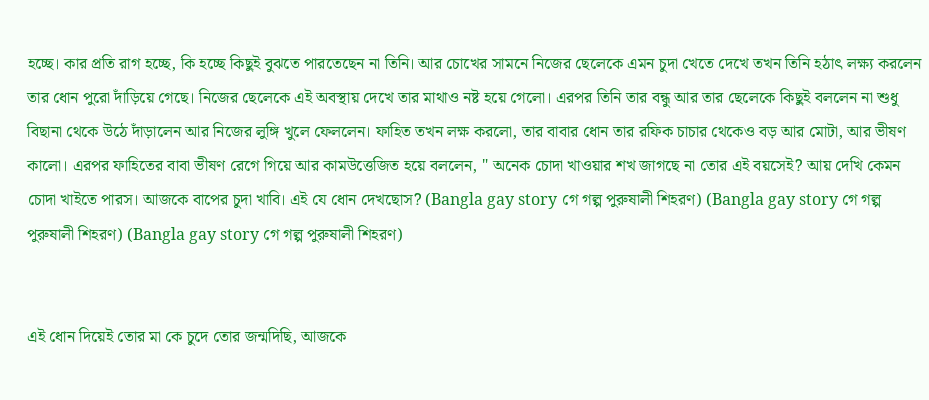হচ্ছে। কার প্রতি রাগ হচ্ছে, কি হচ্ছে কিছুই বুঝতে পারতেছেন না তিনি। আর চোখের সামনে নিজের ছেলেকে এমন চুদা খেতে দেখে তখন তিনি হঠাৎ লক্ষ্য করলেন তার ধোন পুরো দাঁড়িয়ে গেছে। নিজের ছেলেকে এই অবস্থায় দেখে তার মাথাও নষ্ট হয়ে গেলো। এরপর তিনি তার বন্ধু আর তার ছেলেকে কিছুই বললেন না শুধু বিছানা থেকে উঠে দাঁড়ালেন আর নিজের লুঙ্গি খুলে ফেললেন। ফাহিত তখন লক্ষ করলো, তার বাবার ধোন তার রফিক চাচার থেকেও বড় আর মোটা, আর ভীষণ কালো। এরপর ফাহিতের বাবা ভীষণ রেগে গিয়ে আর কামউত্তেজিত হয়ে বললেন, " অনেক চোদা খাওয়ার শখ জাগছে না তোর এই বয়সেই? আয় দেখি কেমন চোদা খাইতে পারস। আজকে বাপের চুদা খাবি। এই যে ধোন দেখছোস? (Bangla gay story গে গল্প পুরুষালী শিহরণ) (Bangla gay story গে গল্প পুরুষালী শিহরণ) (Bangla gay story গে গল্প পুরুষালী শিহরণ)


এই ধোন দিয়েই তোর মা কে চুদে তোর জন্মদিছি, আজকে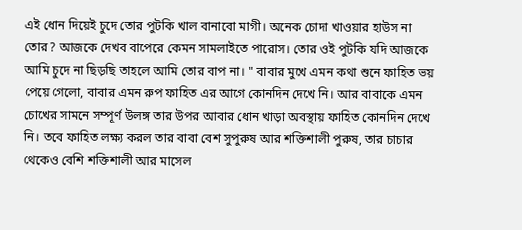এই ধোন দিয়েই চুদে তোর পুটকি খাল বানাবো মাগী। অনেক চোদা খাওয়ার হাউস না তোর? আজকে দেখব বাপেরে কেমন সামলাইতে পারোস। তোর ওই পুটকি যদি আজকে আমি চুদে না ছিড়ছি তাহলে আমি তোর বাপ না। " বাবার মুখে এমন কথা শুনে ফাহিত ভয় পেয়ে গেলো, বাবার এমন রুপ ফাহিত এর আগে কোনদিন দেখে নি। আর বাবাকে এমন চোখের সামনে সম্পূর্ণ উলঙ্গ তার উপর আবার ধোন খাড়া অবস্থায় ফাহিত কোনদিন দেখে নি। তবে ফাহিত লক্ষ্য করল তার বাবা বেশ সুপুরুষ আর শক্তিশালী পুরুষ, তার চাচার থেকেও বেশি শক্তিশালী আর মাসেল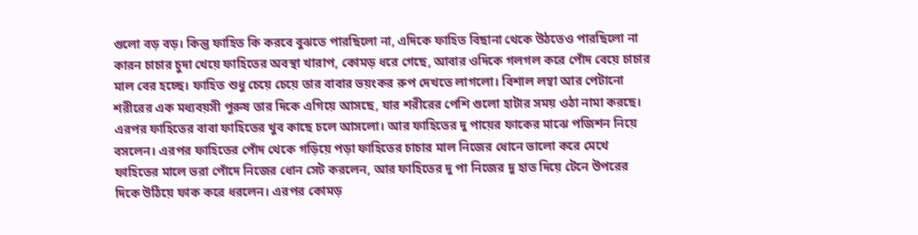গুলো বড় বড়। কিন্তু ফাহিত কি করবে বুঝতে পারছিলো না, এদিকে ফাহিত বিছানা থেকে উঠতেও পারছিলো না কারন চাচার চুদা খেয়ে ফাহিতের অবস্থা খারাপ, কোমড় ধরে গেছে, আবার ওদিকে গলগল করে পোঁদ বেয়ে চাচার মাল বের হচ্ছে। ফাহিত শুধু চেয়ে চেয়ে তার বাবার ভয়ংকর রুপ দেখতে লাগলো। বিশাল লম্বা আর পেটানো শরীরের এক মধ্যবয়সী পুরুষ তার দিকে এগিয়ে আসছে, যার শরীরের পেশি গুলো হাটার সময় ওঠা নামা করছে। এরপর ফাহিতের বাবা ফাহিতের খুব কাছে চলে আসলো। আর ফাহিতের দু পায়ের ফাকের মাঝে পজিশন নিয়ে বসলেন। এরপর ফাহিতের পোঁদ থেকে গড়িয়ে পড়া ফাহিতের চাচার মাল নিজের ধোনে ভালো করে মেখে ফাহিতের মালে ভরা পোঁদে নিজের ধোন সেট করলেন, আর ফাহিতের দু পা নিজের দু হাত দিয়ে টেনে উপরের দিকে উঠিয়ে ফাক করে ধরলেন। এরপর কোমড়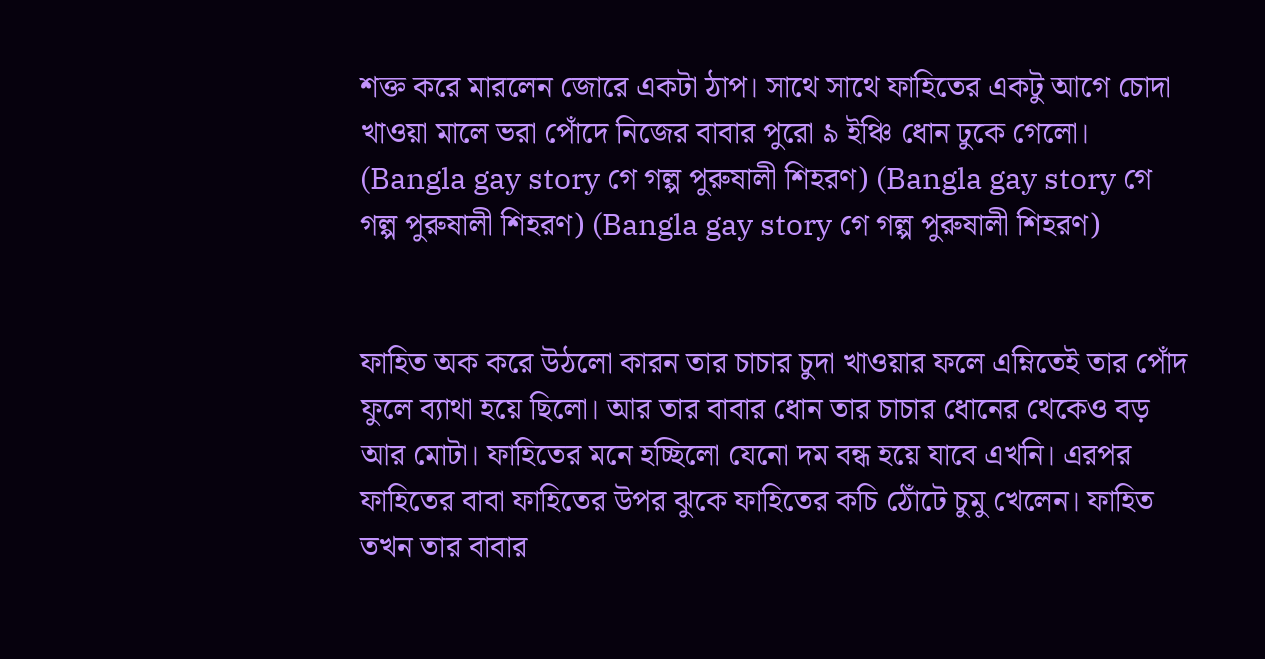শক্ত করে মারলেন জোরে একটা ঠাপ। সাথে সাথে ফাহিতের একটু আগে চোদা খাওয়া মালে ভরা পোঁদে নিজের বাবার পুরো ৯ ইঞ্চি ধোন ঢুকে গেলো। (Bangla gay story গে গল্প পুরুষালী শিহরণ) (Bangla gay story গে গল্প পুরুষালী শিহরণ) (Bangla gay story গে গল্প পুরুষালী শিহরণ)


ফাহিত অক করে উঠলো কারন তার চাচার চুদা খাওয়ার ফলে এম্নিতেই তার পোঁদ ফুলে ব্যাথা হয়ে ছিলো। আর তার বাবার ধোন তার চাচার ধোনের থেকেও বড় আর মোটা। ফাহিতের মনে হচ্ছিলো যেনো দম বন্ধ হয়ে যাবে এখনি। এরপর ফাহিতের বাবা ফাহিতের উপর ঝুকে ফাহিতের কচি ঠোঁটে চুমু খেলেন। ফাহিত তখন তার বাবার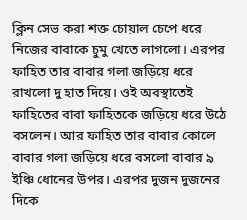ক্লিন সেভ করা শক্ত চোয়াল চেপে ধরে নিজের বাবাকে চুমু খেতে লাগলো। এরপর ফাহিত তার বাবার গলা জড়িয়ে ধরে রাখলো দু হাত দিয়ে। ওই অবস্থাতেই ফাহিতের বাবা ফাহিতকে জড়িয়ে ধরে উঠে বসলেন। আর ফাহিত তার বাবার কোলে বাবার গলা জড়িয়ে ধরে বসলো বাবার ৯ ইঞ্চি ধোনের উপর। এরপর দুজন দুজনের দিকে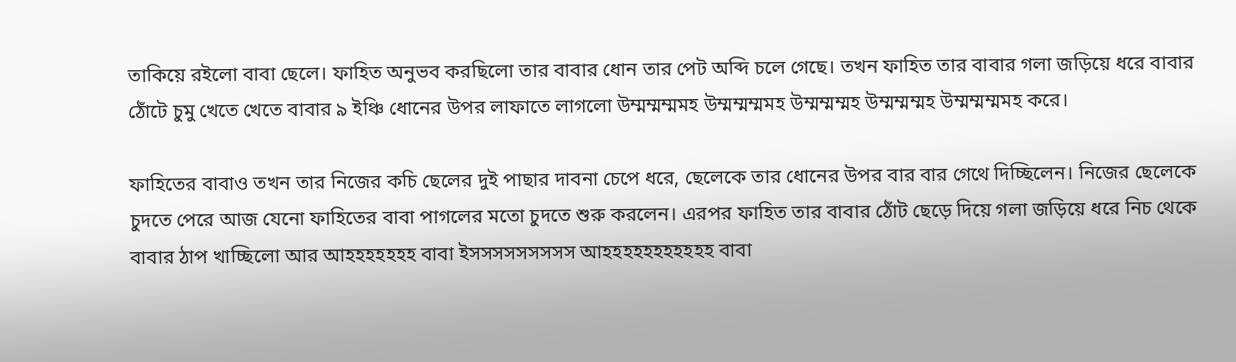তাকিয়ে রইলো বাবা ছেলে। ফাহিত অনুভব করছিলো তার বাবার ধোন তার পেট অব্দি চলে গেছে। তখন ফাহিত তার বাবার গলা জড়িয়ে ধরে বাবার ঠোঁটে চুমু খেতে খেতে বাবার ৯ ইঞ্চি ধোনের উপর লাফাতে লাগলো উম্মম্মম্মমহ উম্মম্মম্মমহ উম্মম্মম্মহ উম্মম্মম্মহ উম্মম্মম্মমহ করে।

ফাহিতের বাবাও তখন তার নিজের কচি ছেলের দুই পাছার দাবনা চেপে ধরে, ছেলেকে তার ধোনের উপর বার বার গেথে দিচ্ছিলেন। নিজের ছেলেকে চুদতে পেরে আজ যেনো ফাহিতের বাবা পাগলের মতো চুদতে শুরু করলেন। এরপর ফাহিত তার বাবার ঠোঁট ছেড়ে দিয়ে গলা জড়িয়ে ধরে নিচ থেকে বাবার ঠাপ খাচ্ছিলো আর আহহহহহহহ বাবা ইসসসসসসসসস আহহহহহহহহহহহ বাবা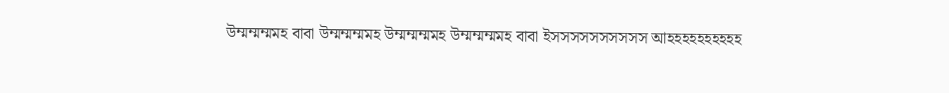উম্মম্মম্মমহ বাবা উম্মম্মম্মমহ উম্মম্মম্মমহ উম্মম্মম্মমহ বাবা ইসসসসসসসসসস আহহহহহহহহহহ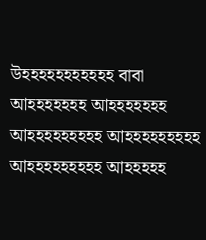উহহহহহহহহহহহ বাবা আহহহহহহহ আহহহহহহহ আহহহহহহহহহ আহহহহহহহহহ আহহহহহহহহহ আহহহহহ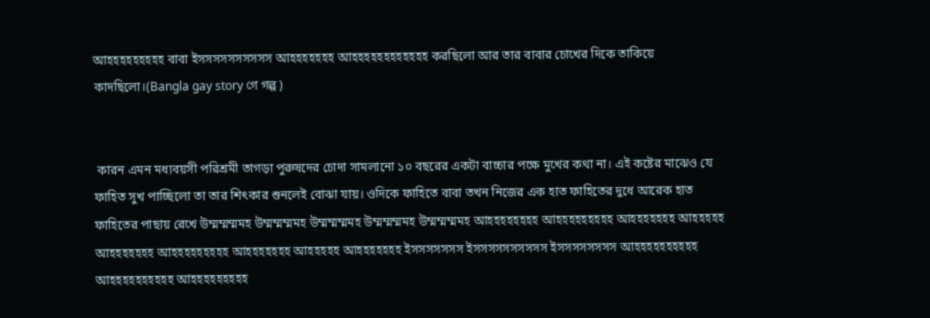আহহহহহহহহহ বাবা ইসসসসসসসসসস আহহহহহহহ আহহহহহহহহহহহহ করছিলো আর তার বাবার চোখের দিকে তাকিয়ে কাদছিলো।(Bangla gay story গে গল্প )


 কারন এমন মধ্যবয়সী পরিশ্রমী তাগড়া পুরুষদের চোদা সামলানো ১০ বছরের একটা বাচ্চার পক্ষে মুখের কথা না। এই কষ্টের মাঝেও যে ফাহিত সুখ পাচ্ছিলো তা তার শিৎকার শুনলেই বোঝা যায়। ওদিকে ফাহিতে বাবা তখন নিজের এক হাত ফাহিতের দুধে আরেক হাত ফাহিতের পাছায় রেখে উম্মম্মম্মমহ উম্মম্মম্মমহ উম্মম্মম্মমহ উম্মম্মম্মমহ উম্মম্মম্মমহ আহহহহহহহহ আহহহহহহহহহ আহহহহহহহ আহহহহহ আহহহহহহহ আহহহহহহহহহ আহহহহহহহ আহহহহহ আহহহহহহহ ইসসসসসসস ইসসসসসসসসসস ইসসসসসসসস আহহহহহহহহহহ আহহহহহহহহহহ আহহহহহহহহহ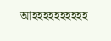আহহহহহহহহহহ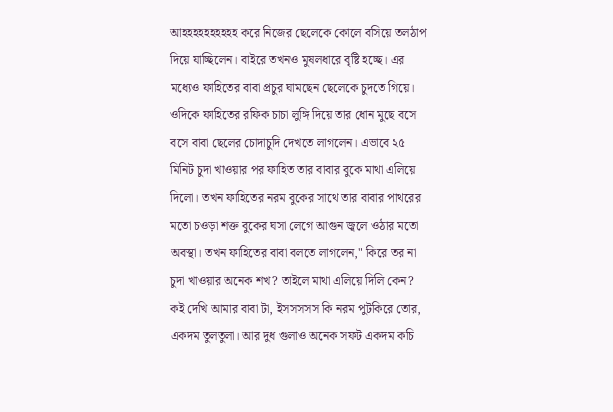আহহহহহহহহহহ করে নিজের ছেলেকে কোলে বসিয়ে তলঠাপ দিয়ে যাচ্ছিলেন। বাইরে তখনও মুষলধারে বৃষ্টি হচ্ছে। এর মধ্যেও ফাহিতের বাবা প্রচুর ঘামছেন ছেলেকে চুদতে গিয়ে। ওদিকে ফাহিতের রফিক চাচা লুঙ্গি দিয়ে তার ধোন মুছে বসে বসে বাবা ছেলের চোদাচুদি দেখতে লাগলেন। এভাবে ২৫ মিনিট চুদা খাওয়ার পর ফাহিত তার বাবার বুকে মাথা এলিয়ে দিলো। তখন ফাহিতের নরম বুকের সাথে তার বাবার পাথরের মতো চওড়া শক্ত বুকের ঘসা লেগে আগুন জ্বলে ওঠার মতো অবস্থা। তখন ফাহিতের বাবা বলতে লাগলেন," কিরে তর না চুদা খাওয়ার অনেক শখ? তাইলে মাথা এলিয়ে দিলি কেন? কই দেখি আমার বাবা টা, ইসসসসস কি নরম পুটকিরে তোর, একদম তুলতুলা। আর দুধ গুলাও অনেক সফট একদম কচি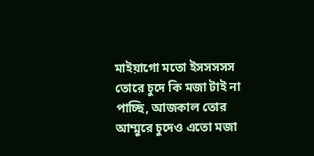মাইয়াগো মতো ইসসসসস তোরে চুদে কি মজা টাই না পাচ্ছি, আজকাল তোর আম্মুরে চুদেও এতো মজা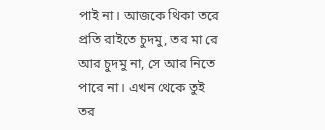পাই না। আজকে থিকা তরে প্রতি রাইতে চুদমু, তর মা রে আর চুদমু না, সে আর নিতে পারে না। এখন থেকে তুই তর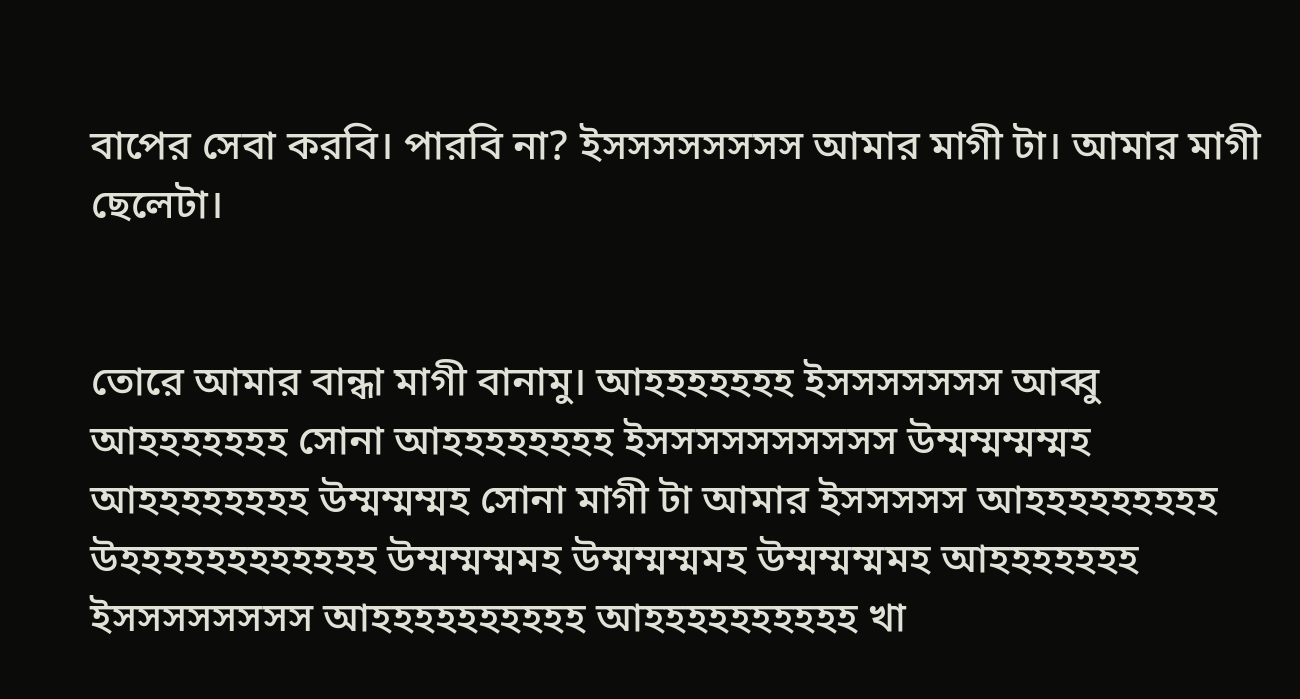বাপের সেবা করবি। পারবি না? ইসসসসসসসস আমার মাগী টা। আমার মাগী ছেলেটা।


তোরে আমার বান্ধা মাগী বানামু। আহহহহহহহ ইসসসসসসস আব্বু আহহহহহহহ সোনা আহহহহহহহহ ইসসসসসসসসসস উম্মম্মম্মম্মহ আহহহহহহহহ উম্মম্মম্মহ সোনা মাগী টা আমার ইসসসসস আহহহহহহহহহ উহহহহহহহহহহহহ উম্মম্মম্মমহ উম্মম্মম্মমহ উম্মম্মম্মমহ আহহহহহহহ ইসসসসসসসস আহহহহহহহহহহ আহহহহহহহহহহ খা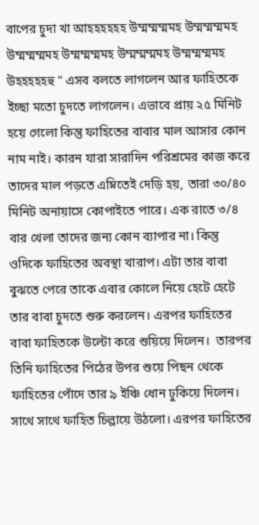বাপের চুদা খা আহহহহহহ উম্মম্মম্মমহ উম্মম্মম্মমহ উম্মম্মম্মমহ উম্মম্মম্মমহ উম্মম্মম্মমহ উম্মম্মম্মমহ উহহহহহহু " এসব বলতে লাগলেন আর ফাহিতকে ইচ্ছা মতো চুদতে লাগলেন। এভাবে প্রায় ২৫ মিনিট হয়ে গেলো কিন্তু ফাহিতের বাবার মাল আসার কোন নাম নাই। কারন যারা সারাদিন পরিশ্রমের কাজ করে তাদের মাল পড়তে এম্নিতেই দেড়ি হয়, তারা ৩০/৪০ মিনিট অনায়াসে কোপাইতে পারে। এক রাতে ৩/৪ বার খেলা তাদের জন্য কোন ব্যাপার না। কিন্তু ওদিকে ফাহিতের অবস্থা খারাপ। এটা তার বাবা বুঝতে পেরে তাকে এবার কোলে নিয়ে হেটে হেটে তার বাবা চুদতে শুরু করলেন। এরপর ফাহিতের বাবা ফাহিতকে উল্টো করে শুয়িয়ে দিলেন।  তারপর তিনি ফাহিতের পিঠের উপর শুয়ে পিছন থেকে ফাহিতের পোঁদে তার ৯ ইঞ্চি ধোন ঢুকিয়ে দিলেন। সাথে সাথে ফাহিত চিল্লায়ে উঠলো। এরপর ফাহিতের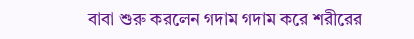বাবা শুরু করলেন গদাম গদাম করে শরীরের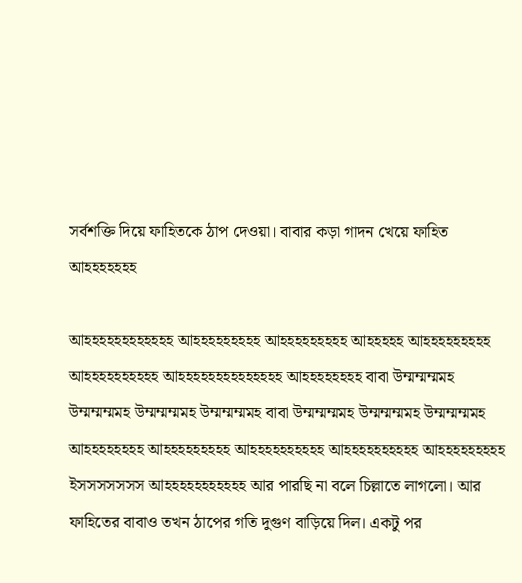সর্বশক্তি দিয়ে ফাহিতকে ঠাপ দেওয়া। বাবার কড়া গাদন খেয়ে ফাহিত আহহহহহহহ

আহহহহহহহহহহহহ আহহহহহহহহহ আহহহহহহহহহ আহহহহহ আহহহহহহহহহ আহহহহহহহহহহ আহহহহহহহহহহহহহহ আহহহহহহহহ বাবা উম্মম্মম্মমহ উম্মম্মম্মমহ উম্মম্মম্মমহ উম্মম্মম্মমহ বাবা উম্মম্মম্মমহ উম্মম্মম্মমহ উম্মম্মম্মমহ আহহহহহহহহ আহহহহহহহহহ আহহহহহহহহহহ আহহহহহহহহহহ আহহহহহহহহহ ইসসসসসসস আহহহহহহহহহহহ আর পারছি না বলে চিল্লাতে লাগলো। আর ফাহিতের বাবাও তখন ঠাপের গতি দুগুণ বাড়িয়ে দিল। একটু পর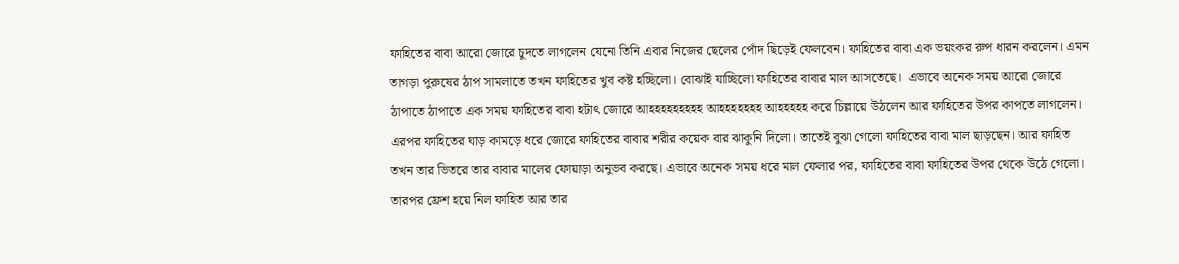ফাহিতের বাবা আরো জোরে চুদতে লাগলেন যেনো তিনি এবার নিজের ছেলের পোঁদ ছিড়েই ফেলবেন। ফাহিতের বাবা এক ভয়ংকর রুপ ধারন করলেন। এমন তাগড়া পুরুষের ঠাপ সামলাতে তখন ফাহিতের খুব কষ্ট হচ্ছিলো। বোঝাই যাচ্ছিলো ফাহিতের বাবার মাল আসতেছে।  এভাবে অনেক সময় আরো জোরে ঠাপাতে ঠাপাতে এক সময় ফাহিতের বাবা হটাৎ জোরে আহহহহহহহহহ আহহহহহহহ আহহহহহ করে চিল্লায়ে উঠলেন আর ফাহিতের উপর কাপতে লাগলেন। এরপর ফাহিতের ঘাড় কামড়ে ধরে জোরে ফাহিতের বাবার শরীর কয়েক বার ঝাকুনি দিলো। তাতেই বুঝা গেলো ফাহিতের বাবা মাল ছাড়ছেন। আর ফাহিত তখন তার ভিতরে তার বাবার মালের ফোয়াড়া অনুভব করছে। এভাবে অনেক সময় ধরে মাল ফেলার পর, ফাহিতের বাবা ফাহিতের উপর থেকে উঠে গেলো। তারপর ফ্রেশ হয়ে নিল ফাহিত আর তার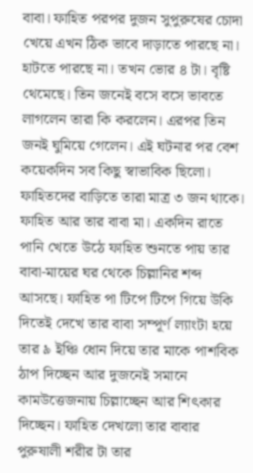বাবা। ফাহিত পরপর দুজন সুপুরুষের চোদা খেয়ে এখন ঠিক ভাবে দাড়াতে পারছে না। হাটতে পারছে না। তখন ভোর ৪ টা। বৃষ্টি থেমেছে। তিন জনেই বসে বসে ভাবতে লাগলেন তারা কি করলেন। এরপর তিন জনই ঘুমিয়ে গেলেন। এই ঘটনার পর বেশ কয়েকদিন সব কিছু স্বাভাবিক ছিলো। ফাহিতদের বাড়িতে তারা মাত্র ৩ জন থাকে। ফাহিত আর তার বাবা মা। একদিন রাতে পানি খেতে উঠে ফাহিত শুনতে পায় তার বাবা-মায়ের ঘর থেকে চিল্লানির শব্দ আসছে। ফাহিত পা টিপে টিপে গিয়ে উকি দিতেই দেখে তার বাবা সম্পূর্ণ ল্যাংটা হয়ে তার ৯ ইঞ্চি ধোন দিয়ে তার মাকে পাশবিক ঠাপ দিচ্ছেন আর দুজনেই সমানে কামউত্তেজনায় চিল্লাচ্ছেন আর শিৎকার দিচ্ছেন। ফাহিত দেখলো তার বাবার পুরুষালী শরীর টা তার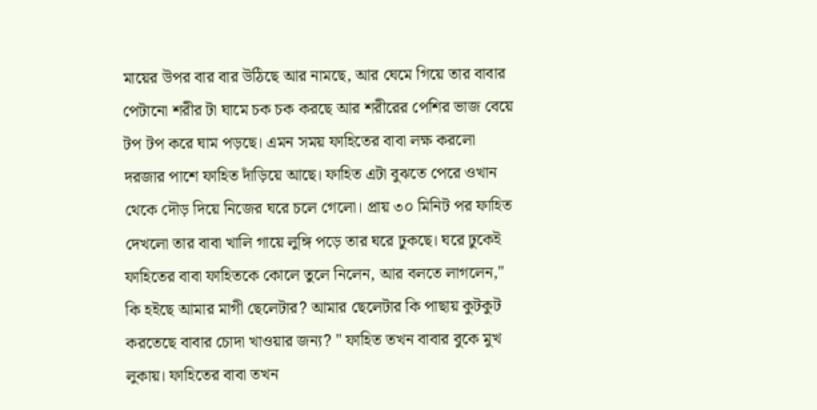মায়ের উপর বার বার উঠিছে আর নামছে, আর ঘেমে গিয়ে তার বাবার পেটানো শরীর টা ঘামে চক চক করছে আর শরীরের পেশির ভাজ বেয়ে টপ টপ করে ঘাম পড়ছে। এমন সময় ফাহিতের বাবা লক্ষ করলো দরজার পাশে ফাহিত দাঁড়িয়ে আছে। ফাহিত এটা বুঝতে পেরে ওখান থেকে দৌড় দিয়ে নিজের ঘরে চলে গেলো। প্রায় ৩০ মিনিট পর ফাহিত দেখলো তার বাবা খালি গায়ে লুঙ্গি পড়ে তার ঘরে ঢুকছে। ঘরে ঢুকেই ফাহিতের বাবা ফাহিতকে কোলে তুলে নিলেন, আর বলতে লাগলেন," কি হইছে আমার মাগী ছেলেটার? আমার ছেলেটার কি পাছায় কুটকুট করতেছে বাবার চোদা খাওয়ার জন্য? " ফাহিত তখন বাবার বুকে মুখ লুকায়। ফাহিতের বাবা তখন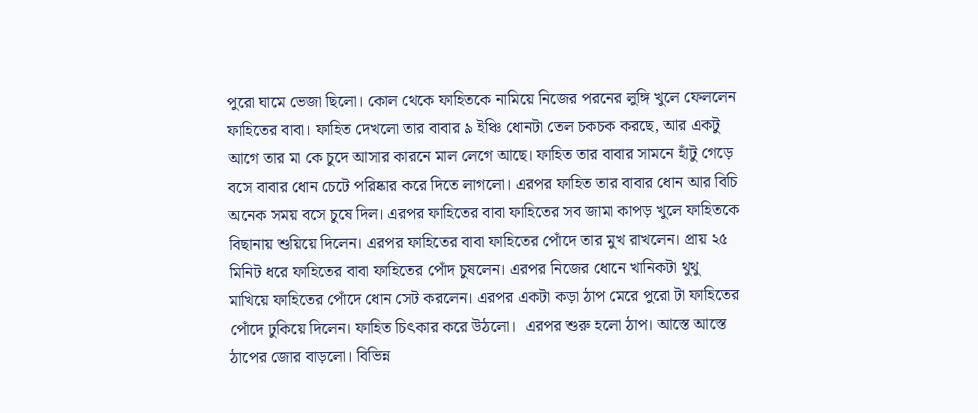পুরো ঘামে ভেজা ছিলো। কোল থেকে ফাহিতকে নামিয়ে নিজের পরনের লুঙ্গি খুলে ফেললেন ফাহিতের বাবা। ফাহিত দেখলো তার বাবার ৯ ইঞ্চি ধোনটা তেল চকচক করছে, আর একটু আগে তার মা কে চুদে আসার কারনে মাল লেগে আছে। ফাহিত তার বাবার সামনে হাঁটু গেড়ে বসে বাবার ধোন চেটে পরিষ্কার করে দিতে লাগলো। এরপর ফাহিত তার বাবার ধোন আর বিচি অনেক সময় বসে চুষে দিল। এরপর ফাহিতের বাবা ফাহিতের সব জামা কাপড় খুলে ফাহিতকে বিছানায় শুয়িয়ে দিলেন। এরপর ফাহিতের বাবা ফাহিতের পোঁদে তার মুখ রাখলেন। প্রায় ২৫ মিনিট ধরে ফাহিতের বাবা ফাহিতের পোঁদ চুষলেন। এরপর নিজের ধোনে খানিকটা থুথু মাখিয়ে ফাহিতের পোঁদে ধোন সেট করলেন। এরপর একটা কড়া ঠাপ মেরে পুরো টা ফাহিতের পোঁদে ঢুকিয়ে দিলেন। ফাহিত চিৎকার করে উঠলো।  এরপর শুরু হলো ঠাপ। আস্তে আস্তে ঠাপের জোর বাড়লো। বিভিন্ন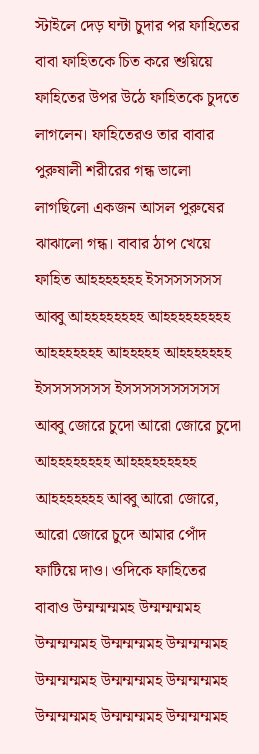স্টাইলে দেড় ঘন্টা চুদার পর ফাহিতের বাবা ফাহিতকে চিত করে শুয়িয়ে ফাহিতের উপর উঠে ফাহিতকে চুদতে লাগলেন। ফাহিতেরও তার বাবার পুরুষালী শরীরের গন্ধ ভালো লাগছিলো একজন আসল পুরুষের ঝাঝালো গন্ধ। বাবার ঠাপ খেয়ে ফাহিত আহহহহহহহ ইসসসসসসস আব্বু আহহহহহহহহ আহহহহহহহহহ আহহহহহহহ আহহহহহ আহহহহহহহ ইসসসসসসস ইসসসসসসসসসস আব্বু জোরে চুদো আরো জোরে চুদো আহহহহহহহহ আহহহহহহহহহ আহহহহহহহ আব্বু আরো জোরে, আরো জোরে চুদে আমার পোঁদ ফাটিয়ে দাও। ওদিকে ফাহিতের বাবাও উম্মম্মম্মমহ উম্মম্মম্মমহ উম্মম্মম্মমহ উম্মম্মম্মমহ উম্মম্মম্মমহ উম্মম্মম্মমহ উম্মম্মম্মমহ উম্মম্মম্মমহ উম্মম্মম্মমহ উম্মম্মম্মমহ উম্মম্মম্মমহ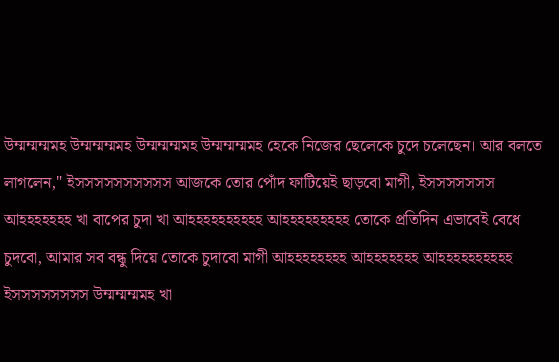উম্মম্মম্মমহ উম্মম্মম্মমহ উম্মম্মম্মমহ উম্মম্মম্মমহ হেকে নিজের ছেলেকে চুদে চলেছেন। আর বলতে লাগলেন," ইসসসসসসসসসস আজকে তোর পোঁদ ফাটিয়েই ছাড়বো মাগী, ইসসসসসসস আহহহহহহহ খা বাপের চুদা খা আহহহহহহহহহহ আহহহহহহহহহ তোকে প্রতিদিন এভাবেই বেধে চুদবো, আমার সব বন্ধু দিয়ে তোকে চুদাবো মাগী আহহহহহহহহ আহহহহহহহ আহহহহহহহহহহ ইসসসসসসসস উম্মম্মম্মমহ খা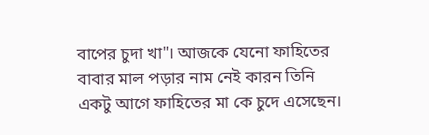বাপের চুদা খা"। আজকে যেনো ফাহিতের বাবার মাল পড়ার নাম নেই কারন তিনি একটু আগে ফাহিতের মা কে চুদে এসেছেন।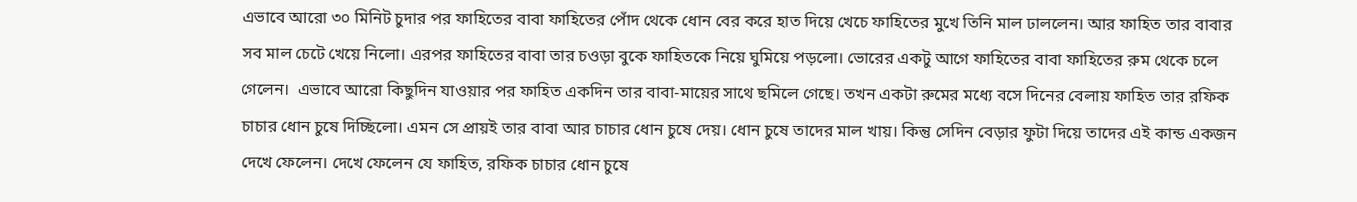এভাবে আরো ৩০ মিনিট চুদার পর ফাহিতের বাবা ফাহিতের পোঁদ থেকে ধোন বের করে হাত দিয়ে খেচে ফাহিতের মুখে তিনি মাল ঢাললেন। আর ফাহিত তার বাবার সব মাল চেটে খেয়ে নিলো। এরপর ফাহিতের বাবা তার চওড়া বুকে ফাহিতকে নিয়ে ঘুমিয়ে পড়লো। ভোরের একটু আগে ফাহিতের বাবা ফাহিতের রুম থেকে চলে গেলেন।  এভাবে আরো কিছুদিন যাওয়ার পর ফাহিত একদিন তার বাবা-মায়ের সাথে ছমিলে গেছে। তখন একটা রুমের মধ্যে বসে দিনের বেলায় ফাহিত তার রফিক চাচার ধোন চুষে দিচ্ছিলো। এমন সে প্রায়ই তার বাবা আর চাচার ধোন চুষে দেয়। ধোন চুষে তাদের মাল খায়। কিন্তু সেদিন বেড়ার ফুটা দিয়ে তাদের এই কান্ড একজন দেখে ফেলেন। দেখে ফেলেন যে ফাহিত, রফিক চাচার ধোন চুষে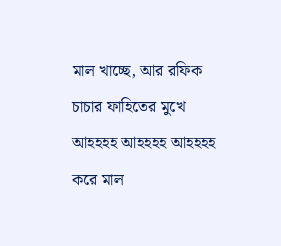মাল খাচ্ছে, আর রফিক চাচার ফাহিতের মুখে আহহহহ আহহহহ আহহহহ করে মাল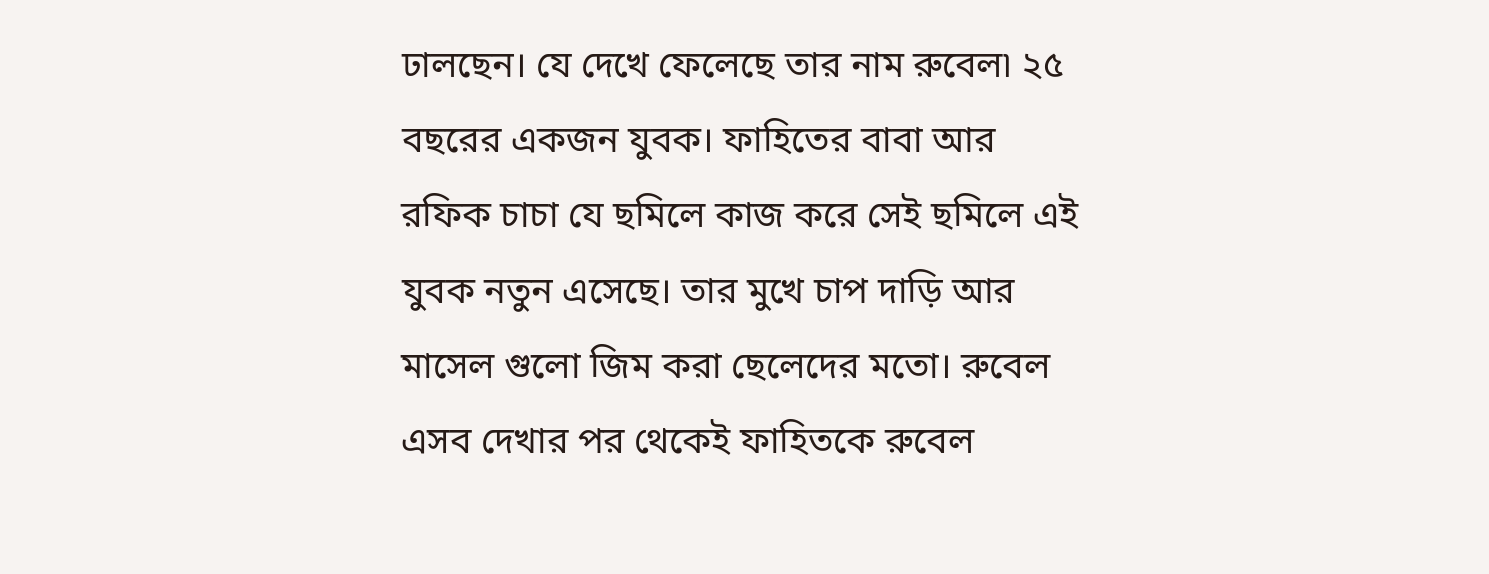ঢালছেন। যে দেখে ফেলেছে তার নাম রুবেল৷ ২৫ বছরের একজন যুবক। ফাহিতের বাবা আর রফিক চাচা যে ছমিলে কাজ করে সেই ছমিলে এই যুবক নতুন এসেছে। তার মুখে চাপ দাড়ি আর মাসেল গুলো জিম করা ছেলেদের মতো। রুবেল এসব দেখার পর থেকেই ফাহিতকে রুবেল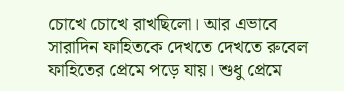চোখে চোখে রাখছিলো। আর এভাবে সারাদিন ফাহিতকে দেখতে দেখতে রুবেল ফাহিতের প্রেমে পড়ে যায়। শুধু প্রেমে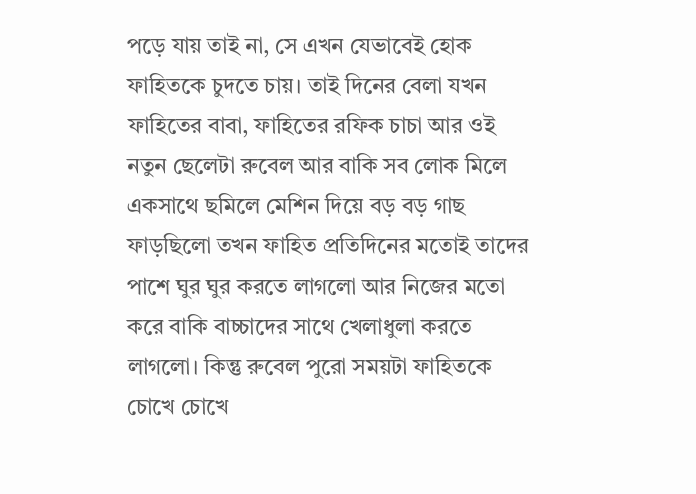পড়ে যায় তাই না, সে এখন যেভাবেই হোক ফাহিতকে চুদতে চায়। তাই দিনের বেলা যখন ফাহিতের বাবা, ফাহিতের রফিক চাচা আর ওই নতুন ছেলেটা রুবেল আর বাকি সব লোক মিলে একসাথে ছমিলে মেশিন দিয়ে বড় বড় গাছ ফাড়ছিলো তখন ফাহিত প্রতিদিনের মতোই তাদের পাশে ঘুর ঘুর করতে লাগলো আর নিজের মতো করে বাকি বাচ্চাদের সাথে খেলাধুলা করতে লাগলো। কিন্তু রুবেল পুরো সময়টা ফাহিতকে চোখে চোখে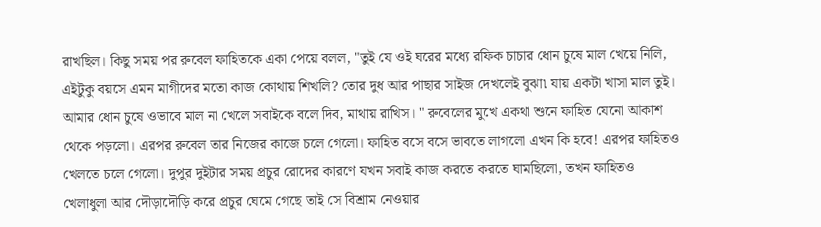রাখছিল। কিছু সময় পর রুবেল ফাহিতকে একা পেয়ে বলল, "তুই যে ওই ঘরের মধ্যে রফিক চাচার ধোন চুষে মাল খেয়ে নিলি, এইটুকু বয়সে এমন মাগীদের মতো কাজ কোথায় শিখলি? তোর দুধ আর পাছার সাইজ দেখলেই বুঝা৷ যায় একটা খাসা মাল তুই। আমার ধোন চুষে ওভাবে মাল না খেলে সবাইকে বলে দিব, মাথায় রাখিস। " রুবেলের মুখে একথা শুনে ফাহিত যেনো আকাশ থেকে পড়লো। এরপর রুবেল তার নিজের কাজে চলে গেলো। ফাহিত বসে বসে ভাবতে লাগলো এখন কি হবে! এরপর ফাহিতও খেলতে চলে গেলো। দুপুর দুইটার সময় প্রচুর রোদের কারণে যখন সবাই কাজ করতে করতে ঘামছিলো, তখন ফাহিতও খেলাধুলা আর দৌড়াদৌড়ি করে প্রচুর ঘেমে গেছে তাই সে বিশ্রাম নেওয়ার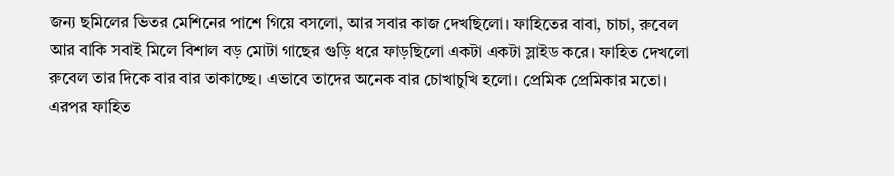জন্য ছমিলের ভিতর মেশিনের পাশে গিয়ে বসলো, আর সবার কাজ দেখছিলো। ফাহিতের বাবা, চাচা, রুবেল আর বাকি সবাই মিলে বিশাল বড় মোটা গাছের গুড়ি ধরে ফাড়ছিলো একটা একটা স্লাইড করে। ফাহিত দেখলো রুবেল তার দিকে বার বার তাকাচ্ছে। এভাবে তাদের অনেক বার চোখাচুখি হলো। প্রেমিক প্রেমিকার মতো। এরপর ফাহিত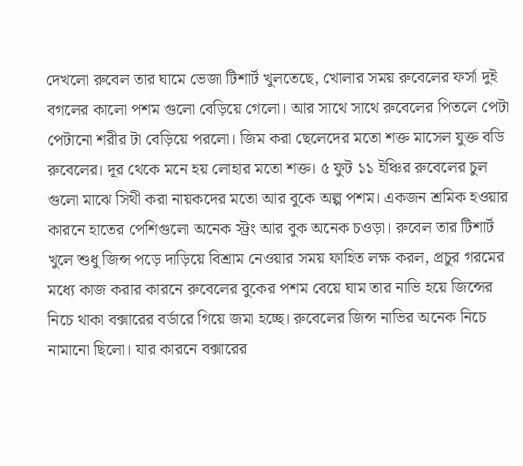দেখলো রুবেল তার ঘামে ভেজা টিশার্ট খুলতেছে, খোলার সময় রুবেলের ফর্সা দুই বগলের কালো পশম গুলো বেড়িয়ে গেলো। আর সাথে সাথে রুবেলের পিতলে পেটা পেটানো শরীর টা বেড়িয়ে পরলো। জিম করা ছেলেদের মতো শক্ত মাসেল যুক্ত বডি রুবেলের। দূর থেকে মনে হয় লোহার মতো শক্ত। ৫ ফুট ১১ ইঞ্চির রুবেলের চুল গুলো মাঝে সিথী করা নায়কদের মতো আর বুকে অল্প পশম। একজন শ্রমিক হওয়ার কারনে হাতের পেশিগুলো অনেক স্ট্রং আর বুক অনেক চওড়া। রুবেল তার টিশার্ট খুলে শুধু জিন্স পড়ে দাড়িয়ে বিশ্রাম নেওয়ার সময় ফাহিত লক্ষ করল, প্রচুর গরমের মধ্যে কাজ করার কারনে রুবেলের বুকের পশম বেয়ে ঘাম তার নাভি হয়ে জিন্সের নিচে থাকা বক্সারের বর্ডারে গিয়ে জমা হচ্ছে। রুবেলের জিন্স নাভির অনেক নিচে নামানো ছিলো। যার কারনে বক্সারের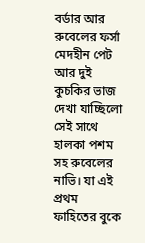বর্ডার আর রুবেলের ফর্সা মেদহীন পেট আর দুই কুচকির ভাজ দেখা যাচ্ছিলো সেই সাথে হালকা পশম সহ রুবেলের নাভি। যা এই প্রথম ফাহিতের বুকে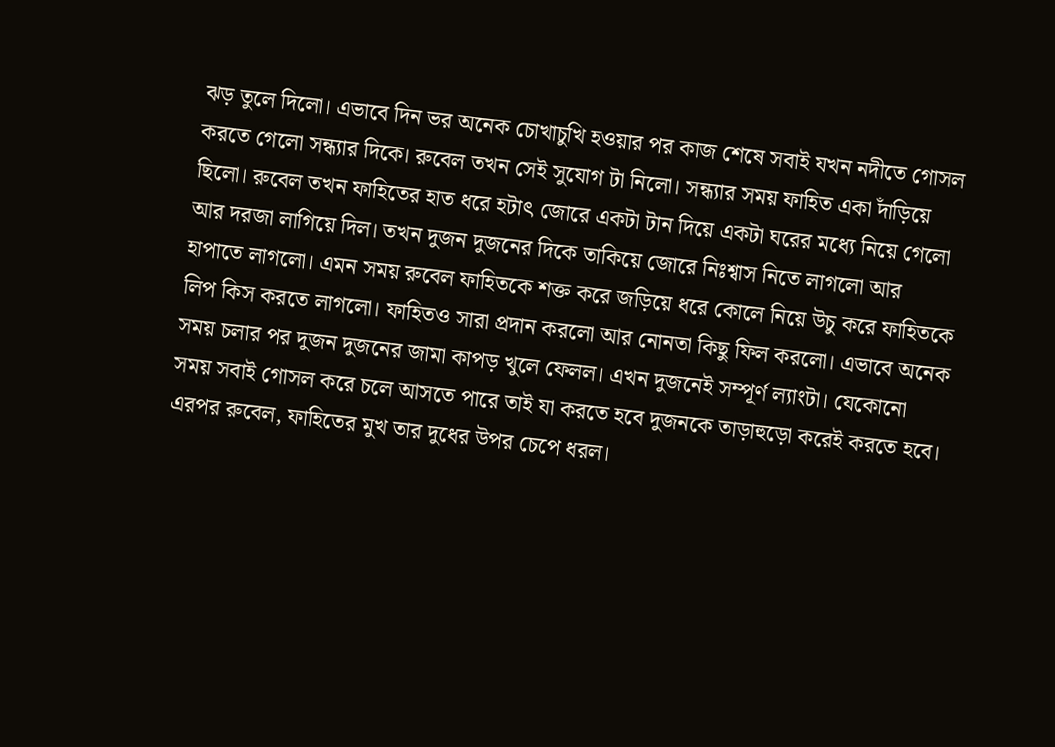ঝড় তুলে দিলো। এভাবে দিন ভর অনেক চোখাচুখি হওয়ার পর কাজ শেষে সবাই যখন নদীতে গোসল করতে গেলো সন্ধ্যার দিকে। রুবেল তখন সেই সুযোগ টা নিলো। সন্ধ্যার সময় ফাহিত একা দাঁড়িয়ে ছিলো। রুবেল তখন ফাহিতের হাত ধরে হটাৎ জোরে একটা টান দিয়ে একটা ঘরের মধ্যে নিয়ে গেলো আর দরজা লাগিয়ে দিল। তখন দুজন দুজনের দিকে তাকিয়ে জোরে নিঃশ্বাস নিতে লাগলো আর হাপাতে লাগলো। এমন সময় রুবেল ফাহিতকে শক্ত করে জড়িয়ে ধরে কোলে নিয়ে উচু করে ফাহিতকে লিপ কিস করতে লাগলো। ফাহিতও সারা প্রদান করলো আর নোনতা কিছু ফিল করলো। এভাবে অনেক সময় চলার পর দুজন দুজনের জামা কাপড় খুলে ফেলল। এখন দুজনেই সম্পূর্ণ ল্যাংটা। যেকোনো সময় সবাই গোসল করে চলে আসতে পারে তাই যা করতে হবে দুজনকে তাড়াহুড়ো করেই করতে হবে। এরপর রুবেল, ফাহিতের মুখ তার দুধের উপর চেপে ধরল।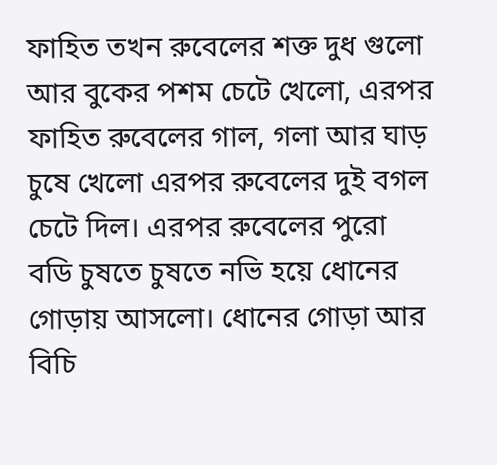ফাহিত তখন রুবেলের শক্ত দুধ গুলো আর বুকের পশম চেটে খেলো, এরপর ফাহিত রুবেলের গাল, গলা আর ঘাড় চুষে খেলো এরপর রুবেলের দুই বগল চেটে দিল। এরপর রুবেলের পুরো বডি চুষতে চুষতে নভি হয়ে ধোনের গোড়ায় আসলো। ধোনের গোড়া আর বিচি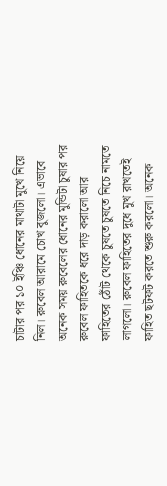চাটার পর ১০ ইঞ্চি ধোনের মাথাটা মুখে নিয়ে নিল। রুবেল আরামে চোখ বুজলো। এভাবে অনেক সময় রুবেলের ধোনের মুন্ডিটা চুষার পর রুবেল ফাহিতকে ধরে দাড় করালো আর ফাহিতের ঠোঁট থেকে চুষতে চুষতে নিচে নামতে লাগলো। রুবেল ফাহিতের দুধে মুখ রাখতেই ফাহিত ছটফট করতে শুরু করলো। অনেক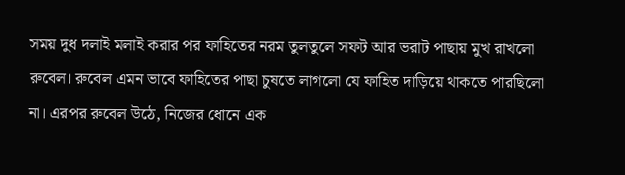সময় দুধ দলাই মলাই করার পর ফাহিতের নরম তুলতুলে সফট আর ভরাট পাছায় মুখ রাখলো রুবেল। রুবেল এমন ভাবে ফাহিতের পাছা চুষতে লাগলো যে ফাহিত দাড়িয়ে থাকতে পারছিলো না। এরপর রুবেল উঠে, নিজের ধোনে এক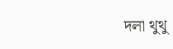দলা থুথু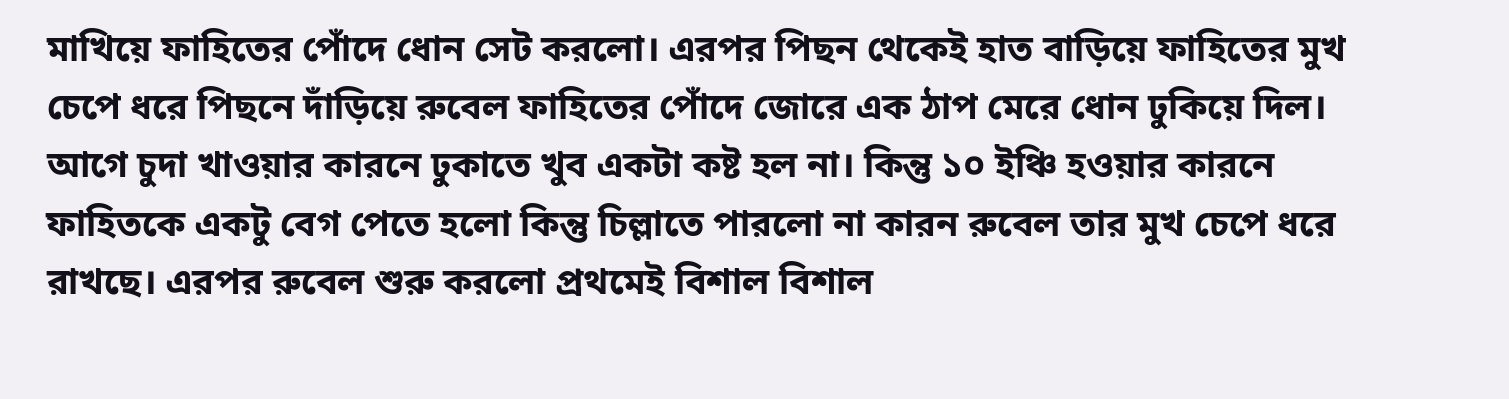মাখিয়ে ফাহিতের পোঁদে ধোন সেট করলো। এরপর পিছন থেকেই হাত বাড়িয়ে ফাহিতের মুখ চেপে ধরে পিছনে দাঁড়িয়ে রুবেল ফাহিতের পোঁদে জোরে এক ঠাপ মেরে ধোন ঢুকিয়ে দিল। আগে চুদা খাওয়ার কারনে ঢুকাতে খুব একটা কষ্ট হল না। কিন্তু ১০ ইঞ্চি হওয়ার কারনে ফাহিতকে একটু বেগ পেতে হলো কিন্তু চিল্লাতে পারলো না কারন রুবেল তার মুখ চেপে ধরে রাখছে। এরপর রুবেল শুরু করলো প্রথমেই বিশাল বিশাল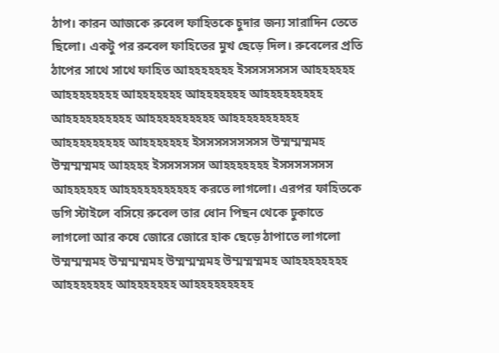ঠাপ। কারন আজকে রুবেল ফাহিতকে চুদার জন্য সারাদিন তেতে ছিলো। একটু পর রুবেল ফাহিতের মুখ ছেড়ে দিল। রুবেলের প্রতি ঠাপের সাথে সাথে ফাহিত আহহহহহহহ ইসসসসসসস আহহহহহহ আহহহহহহহহ আহহহহহহহ আহহহহহহহ আহহহহহহহহহ আহহহহহহহহহহ আহহহহহহহহহহ আহহহহহহহহহহ আহহহহহহহহহ আহহহহহহহ ইসসসসসসসসস উম্মম্মম্মমহ উম্মম্মম্মমহ আহহহহ ইসসসসসস আহহহহহহহ ইসসসসসসস আহহহহহহ আহহহহহহহহহহহ করতে লাগলো। এরপর ফাহিতকে ডগি স্টাইলে বসিয়ে রুবেল তার ধোন পিছন থেকে ঢুকাতে লাগলো আর কষে জোরে জোরে হাক ছেড়ে ঠাপাতে লাগলো উম্মম্মম্মমহ উম্মম্মম্মমহ উম্মম্মম্মমহ উম্মম্মম্মমহ আহহহহহহহহ আহহহহহহহ আহহহহহহহ আহহহহহহহহহ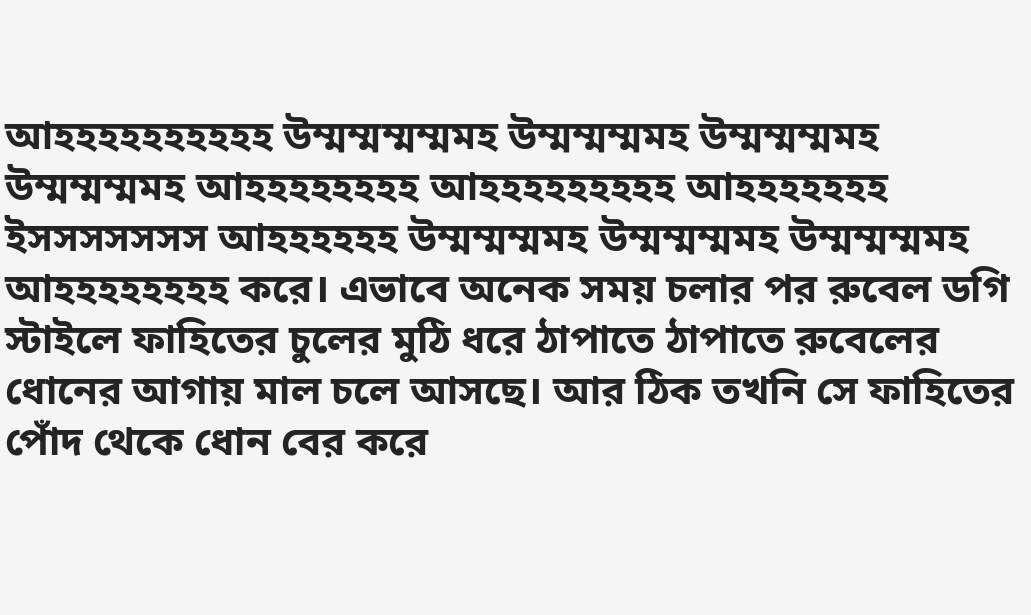আহহহহহহহহহহ উম্মম্মম্মম্মমহ উম্মম্মম্মমহ উম্মম্মম্মমহ উম্মম্মম্মমহ আহহহহহহহহ আহহহহহহহহহ আহহহহহহহ ইসসসসসসস আহহহহহহ উম্মম্মম্মমহ উম্মম্মম্মমহ উম্মম্মম্মমহ আহহহহহহহহ করে। এভাবে অনেক সময় চলার পর রুবেল ডগি স্টাইলে ফাহিতের চুলের মুঠি ধরে ঠাপাতে ঠাপাতে রুবেলের ধোনের আগায় মাল চলে আসছে। আর ঠিক তখনি সে ফাহিতের পোঁদ থেকে ধোন বের করে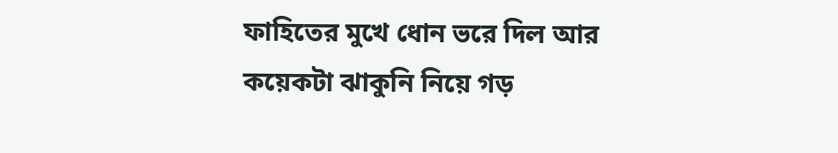ফাহিতের মুখে ধোন ভরে দিল আর কয়েকটা ঝাকুনি নিয়ে গড়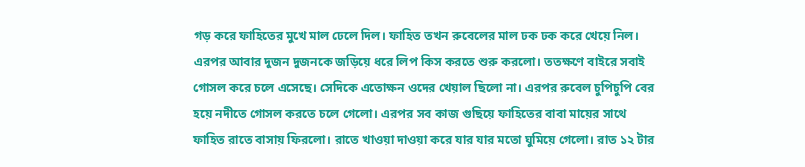গড় করে ফাহিতের মুখে মাল ঢেলে দিল। ফাহিত তখন রুবেলের মাল ঢক ঢক করে খেয়ে নিল। এরপর আবার দুজন দুজনকে জড়িয়ে ধরে লিপ কিস করতে শুরু করলো। ততক্ষণে বাইরে সবাই গোসল করে চলে এসেছে। সেদিকে এতোক্ষন ওদের খেয়াল ছিলো না। এরপর রুবেল চুপিচুপি বের হয়ে নদীতে গোসল করতে চলে গেলো। এরপর সব কাজ গুছিয়ে ফাহিতের বাবা মায়ের সাথে ফাহিত রাতে বাসায় ফিরলো। রাতে খাওয়া দাওয়া করে যার যার মতো ঘুমিয়ে গেলো। রাত ১২ টার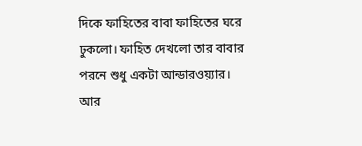দিকে ফাহিতের বাবা ফাহিতের ঘরে ঢুকলো। ফাহিত দেখলো তার বাবার পরনে শুধু একটা আন্ডারওয়্যার। আর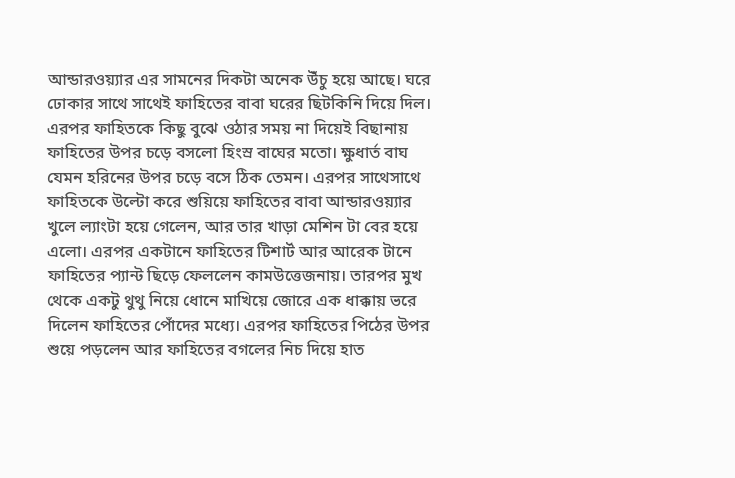আন্ডারওয়্যার এর সামনের দিকটা অনেক উঁচু হয়ে আছে। ঘরে ঢোকার সাথে সাথেই ফাহিতের বাবা ঘরের ছিটকিনি দিয়ে দিল। এরপর ফাহিতকে কিছু বুঝে ওঠার সময় না দিয়েই বিছানায় ফাহিতের উপর চড়ে বসলো হিংস্র বাঘের মতো। ক্ষুধার্ত বাঘ যেমন হরিনের উপর চড়ে বসে ঠিক তেমন। এরপর সাথেসাথে ফাহিতকে উল্টো করে শুয়িয়ে ফাহিতের বাবা আন্ডারওয়্যার খুলে ল্যাংটা হয়ে গেলেন, আর তার খাড়া মেশিন টা বের হয়ে এলো। এরপর একটানে ফাহিতের টিশার্ট আর আরেক টানে ফাহিতের প্যান্ট ছিড়ে ফেললেন কামউত্তেজনায়। তারপর মুখ থেকে একটু থুথু নিয়ে ধোনে মাখিয়ে জোরে এক ধাক্কায় ভরে দিলেন ফাহিতের পোঁদের মধ্যে। এরপর ফাহিতের পিঠের উপর শুয়ে পড়লেন আর ফাহিতের বগলের নিচ দিয়ে হাত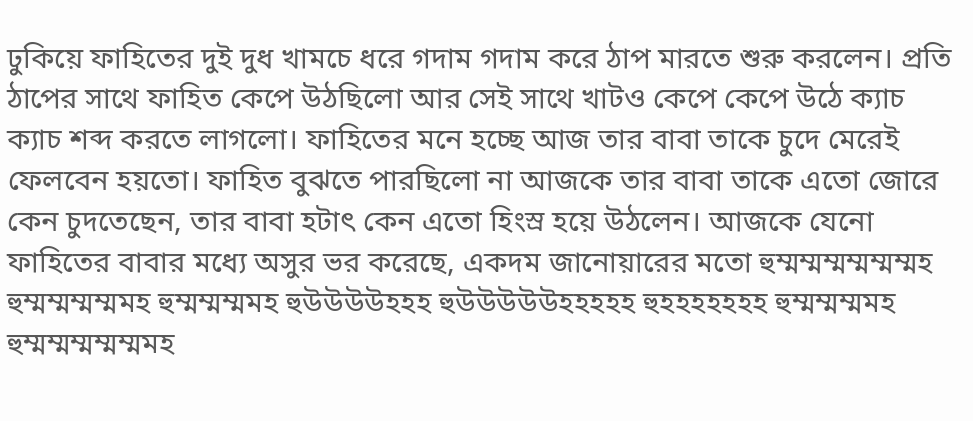ঢুকিয়ে ফাহিতের দুই দুধ খামচে ধরে গদাম গদাম করে ঠাপ মারতে শুরু করলেন। প্রতি ঠাপের সাথে ফাহিত কেপে উঠছিলো আর সেই সাথে খাটও কেপে কেপে উঠে ক্যাচ ক্যাচ শব্দ করতে লাগলো। ফাহিতের মনে হচ্ছে আজ তার বাবা তাকে চুদে মেরেই ফেলবেন হয়তো। ফাহিত বুঝতে পারছিলো না আজকে তার বাবা তাকে এতো জোরে কেন চুদতেছেন, তার বাবা হটাৎ কেন এতো হিংস্র হয়ে উঠলেন। আজকে যেনো ফাহিতের বাবার মধ্যে অসুর ভর করেছে, একদম জানোয়ারের মতো হুম্মম্মম্মম্মম্মম্মহ হুম্মম্মম্মম্মমহ হুম্মম্মম্মমহ হুউউউউহহহ হুউউউউউহহহহহ হুহহহহহহহ হুম্মম্মম্মমহ হুম্মম্মম্মম্মম্মমহ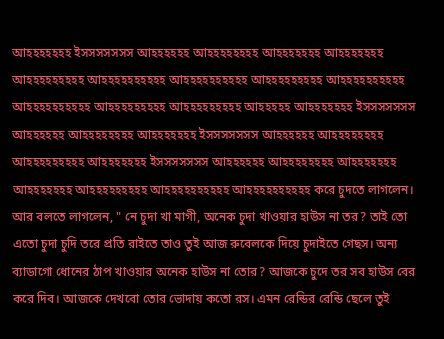আহহহহহহহ ইসসসসসসস আহহহহহহ আহহহহহহহহ আহহহহহহহ আহহহহহহহ আহহহহহহহহহ আহহহহহহহহহহ আহহহহহহহহহহ আহহহহহহহহহ আহহহহহহহহহহ আহহহহহহহহহহ আহহহহহহহহহ আহহহহহহহহহ আহহহহহ আহহহহহহহ ইসসসসসসস আহহহহহহ আহহহহহহহহ আহহহহহহহ ইসসসসসসস আহহহহহহ আহহহহহহহহ আহহহহহহহহহ আহহহহহহহ ইসসসসসসস আহহহহহহ আহহহহহহহহ আহহহহহহহ আহহহহহহহ আহহহহহহহহহ আহহহহহহহহহহ আহহহহহহহহহহ করে চুদতে লাগলেন। আর বলতে লাগলেন, " নে চুদা খা মাগী, অনেক চুদা খাওয়ার হাউস না তর? তাই তো এতো চুদা চুদি তরে প্রতি রাইতে তাও তুই আজ রুবেলকে দিয়ে চুদাইতে গেছস। অন্য ব্যাডাগো ধোনের ঠাপ খাওয়ার অনেক হাউস না তোর? আজকে চুদে তর সব হাউস বের করে দিব। আজকে দেখবো তোর ভোদায় কতো রস। এমন রেন্ডির রেন্ডি ছেলে তুই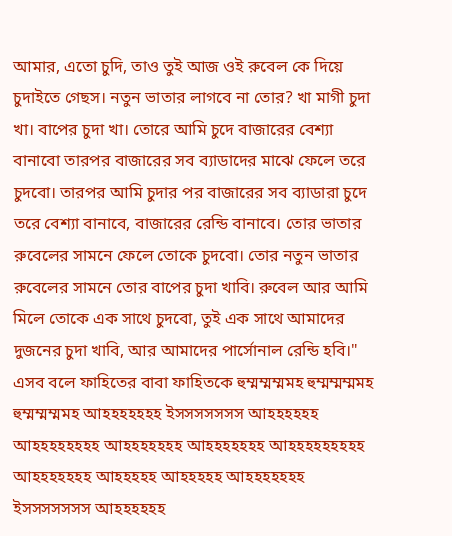আমার, এতো চুদি, তাও তুই আজ ওই রুবেল কে দিয়ে চুদাইতে গেছস। নতুন ভাতার লাগবে না তোর? খা মাগী চুদা খা। বাপের চুদা খা। তোরে আমি চুদে বাজারের বেশ্যা বানাবো তারপর বাজারের সব ব্যাডাদের মাঝে ফেলে তরে চুদবো। তারপর আমি চুদার পর বাজারের সব ব্যাডারা চুদে তরে বেশ্যা বানাবে, বাজারের রেন্ডি বানাবে। তোর ভাতার রুবেলের সামনে ফেলে তোকে চুদবো। তোর নতুন ভাতার রুবেলের সামনে তোর বাপের চুদা খাবি। রুবেল আর আমি মিলে তোকে এক সাথে চুদবো, তুই এক সাথে আমাদের দুজনের চুদা খাবি, আর আমাদের পার্সোনাল রেন্ডি হবি।" এসব বলে ফাহিতের বাবা ফাহিতকে হুম্মম্মম্মমহ হুম্মম্মম্মমহ হুম্মম্মম্মমহ আহহহহহহহ ইসসসসসসস আহহহহহহ আহহহহহহহহ আহহহহহহহ আহহহহহহহ আহহহহহহহহহ আহহহহহহহ আহহহহহ আহহহহহ আহহহহহহহ ইসসসসসসস আহহহহহহ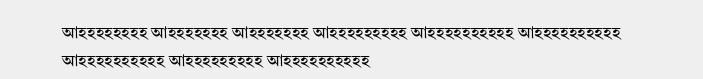আহহহহহহহহ আহহহহহহহ আহহহহহহহ আহহহহহহহহহ আহহহহহহহহহহ আহহহহহহহহহহ আহহহহহহহহহহ আহহহহহহহহহ আহহহহহহহহহহ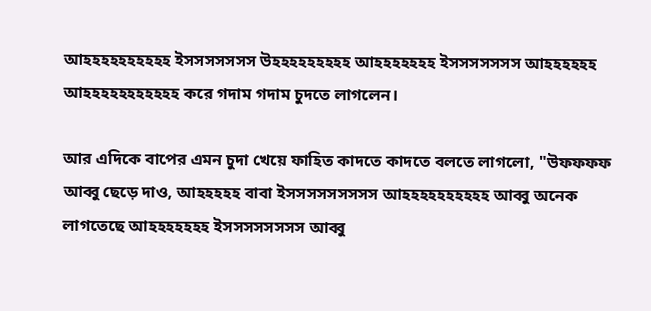আহহহহহহহহহহ ইসসসসসসস উহহহহহহহহহ আহহহহহহহ ইসসসসসসস আহহহহহহ আহহহহহহহহহহহ করে গদাম গদাম চুদতে লাগলেন।

আর এদিকে বাপের এমন চুদা খেয়ে ফাহিত কাদতে কাদতে বলতে লাগলো, "উফফফফ আব্বু ছেড়ে দাও, আহহহহহ বাবা ইসসসসসসসসস আহহহহহহহহহহ আব্বু অনেক লাগতেছে আহহহহহহহ ইসসসসসসসস আব্বু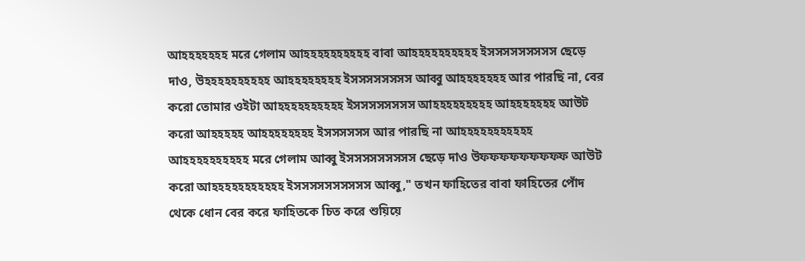আহহহহহহহ মরে গেলাম আহহহহহহহহহহ বাবা আহহহহহহহহহহ ইসসসসসসসসস ছেড়ে দাও, উহহহহহহহহহহ আহহহহহহহহ ইসসসসসসসস আব্বু আহহহহহহহ আর পারছি না, বের করো তোমার ওইটা আহহহহহহহহহহ ইসসসসসসসস আহহহহহহহহহ আহহহহহহহ আউট করো আহহহহহ আহহহহহহহহ ইসসসসসস আর পারছি না আহহহহহহহহহহহ আহহহহহহহহহহ মরে গেলাম আব্বু ইসসসসসসসসস ছেড়ে দাও উফফফফফফফফফ আউট করো আহহহহহহহহহহহ ইসসসসসসসসসস আব্বু," তখন ফাহিতের বাবা ফাহিতের পোঁদ থেকে ধোন বের করে ফাহিতকে চিত করে শুয়িয়ে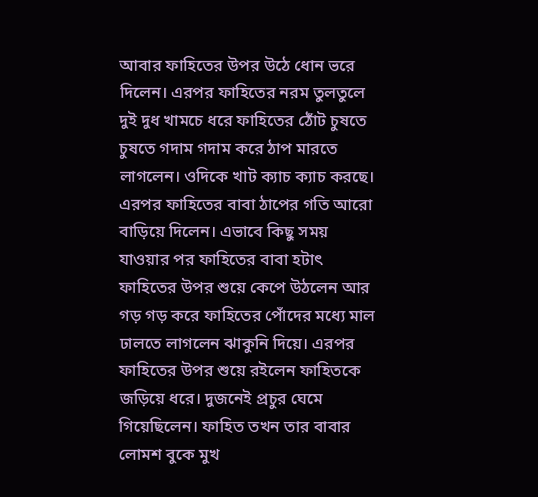আবার ফাহিতের উপর উঠে ধোন ভরে দিলেন। এরপর ফাহিতের নরম তুলতুলে দুই দুধ খামচে ধরে ফাহিতের ঠোঁট চুষতে চুষতে গদাম গদাম করে ঠাপ মারতে লাগলেন। ওদিকে খাট ক্যাচ ক্যাচ করছে। এরপর ফাহিতের বাবা ঠাপের গতি আরো বাড়িয়ে দিলেন। এভাবে কিছু সময় যাওয়ার পর ফাহিতের বাবা হটাৎ ফাহিতের উপর শুয়ে কেপে উঠলেন আর গড় গড় করে ফাহিতের পোঁদের মধ্যে মাল ঢালতে লাগলেন ঝাকুনি দিয়ে। এরপর ফাহিতের উপর শুয়ে রইলেন ফাহিতকে জড়িয়ে ধরে। দুজনেই প্রচুর ঘেমে গিয়েছিলেন। ফাহিত তখন তার বাবার লোমশ বুকে মুখ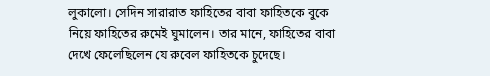লুকালো। সেদিন সারারাত ফাহিতের বাবা ফাহিতকে বুকে নিয়ে ফাহিতের রুমেই ঘুমালেন। তার মানে, ফাহিতের বাবা দেখে ফেলেছিলেন যে রুবেল ফাহিতকে চুদেছে।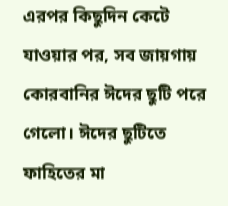এরপর কিছুদিন কেটে যাওয়ার পর, সব জায়গায় কোরবানির ঈদের ছুটি পরে গেলো। ঈদের ছুটিতে ফাহিতের মা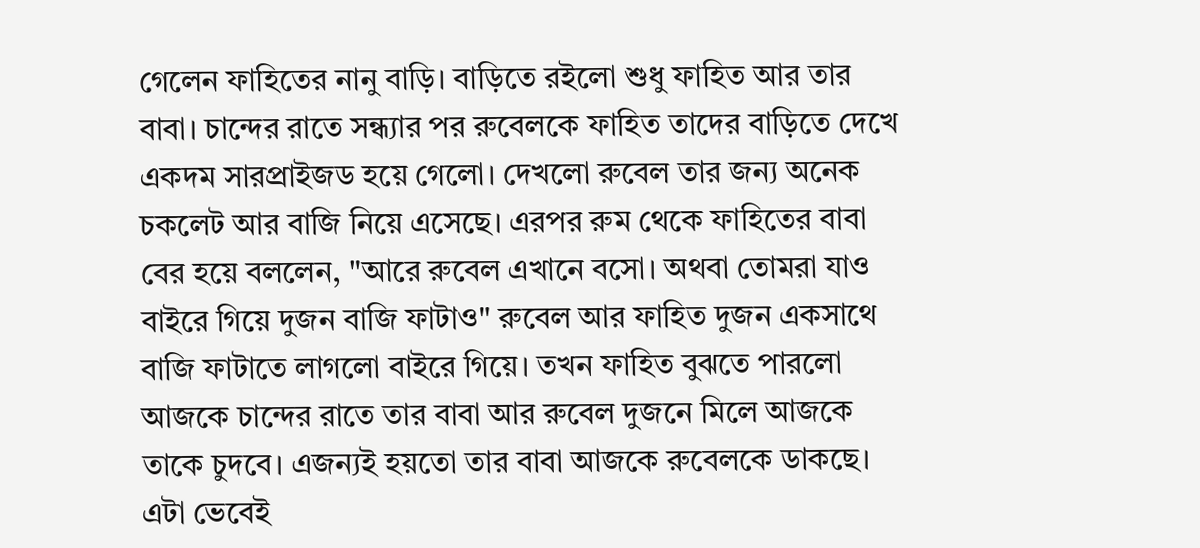গেলেন ফাহিতের নানু বাড়ি। বাড়িতে রইলো শুধু ফাহিত আর তার বাবা। চান্দের রাতে সন্ধ্যার পর রুবেলকে ফাহিত তাদের বাড়িতে দেখে একদম সারপ্রাইজড হয়ে গেলো। দেখলো রুবেল তার জন্য অনেক চকলেট আর বাজি নিয়ে এসেছে। এরপর রুম থেকে ফাহিতের বাবা বের হয়ে বললেন, "আরে রুবেল এখানে বসো। অথবা তোমরা যাও বাইরে গিয়ে দুজন বাজি ফাটাও" রুবেল আর ফাহিত দুজন একসাথে বাজি ফাটাতে লাগলো বাইরে গিয়ে। তখন ফাহিত বুঝতে পারলো আজকে চান্দের রাতে তার বাবা আর রুবেল দুজনে মিলে আজকে তাকে চুদবে। এজন্যই হয়তো তার বাবা আজকে রুবেলকে ডাকছে। এটা ভেবেই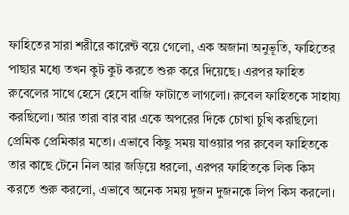ফাহিতের সারা শরীরে কারেন্ট বয়ে গেলো, এক অজানা অনুভূতি, ফাহিতের পাছার মধ্যে তখন কুট কুট করতে শুরু করে দিয়েছে। এরপর ফাহিত রুবেলের সাথে হেসে হেসে বাজি ফাটাতে লাগলো। রুবেল ফাহিতকে সাহায্য করছিলো। আর তারা বার বার একে অপরের দিকে চোখা চুখি করছিলো প্রেমিক প্রেমিকার মতো। এভাবে কিছু সময় যাওয়ার পর রুবেল ফাহিতকে তার কাছে টেনে নিল আর জড়িয়ে ধরলো, এরপর ফাহিতকে লিক কিস করতে শুরু করলো, এভাবে অনেক সময় দুজন দুজনকে লিপ কিস করলো।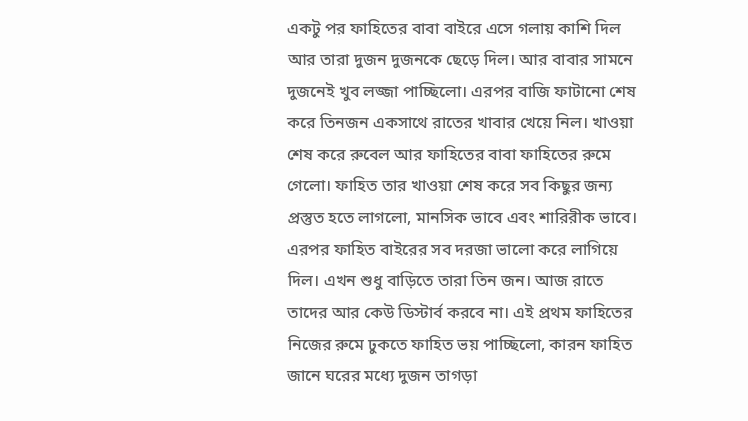একটু পর ফাহিতের বাবা বাইরে এসে গলায় কাশি দিল আর তারা দুজন দুজনকে ছেড়ে দিল। আর বাবার সামনে দুজনেই খুব লজ্জা পাচ্ছিলো। এরপর বাজি ফাটানো শেষ করে তিনজন একসাথে রাতের খাবার খেয়ে নিল। খাওয়া শেষ করে রুবেল আর ফাহিতের বাবা ফাহিতের রুমে গেলো। ফাহিত তার খাওয়া শেষ করে সব কিছুর জন্য প্রস্তুত হতে লাগলো, মানসিক ভাবে এবং শারিরীক ভাবে। এরপর ফাহিত বাইরের সব দরজা ভালো করে লাগিয়ে দিল। এখন শুধু বাড়িতে তারা তিন জন। আজ রাতে তাদের আর কেউ ডিস্টার্ব করবে না। এই প্রথম ফাহিতের নিজের রুমে ঢুকতে ফাহিত ভয় পাচ্ছিলো, কারন ফাহিত জানে ঘরের মধ্যে দুজন তাগড়া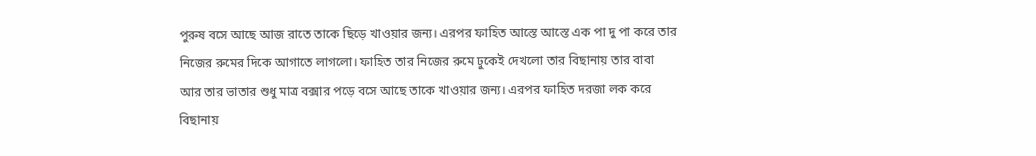পুরুষ বসে আছে আজ রাতে তাকে ছিড়ে খাওয়ার জন্য। এরপর ফাহিত আস্তে আস্তে এক পা দু পা করে তার নিজের রুমের দিকে আগাতে লাগলো। ফাহিত তার নিজের রুমে ঢুকেই দেখলো তার বিছানায় তার বাবা আর তার ভাতার শুধু মাত্র বক্সার পড়ে বসে আছে তাকে খাওয়ার জন্য। এরপর ফাহিত দরজা লক করে বিছানায়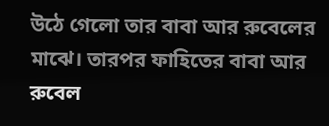উঠে গেলো তার বাবা আর রুবেলের মাঝে। তারপর ফাহিতের বাবা আর রুবেল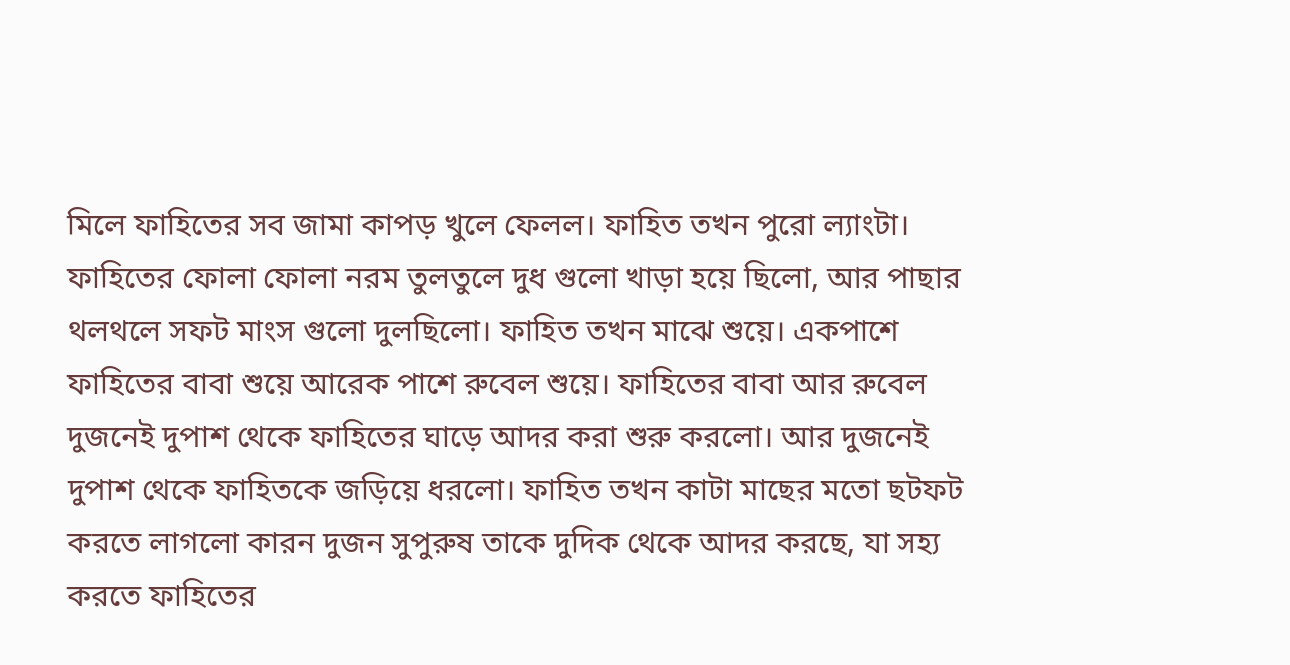মিলে ফাহিতের সব জামা কাপড় খুলে ফেলল। ফাহিত তখন পুরো ল্যাংটা। ফাহিতের ফোলা ফোলা নরম তুলতুলে দুধ গুলো খাড়া হয়ে ছিলো, আর পাছার থলথলে সফট মাংস গুলো দুলছিলো। ফাহিত তখন মাঝে শুয়ে। একপাশে ফাহিতের বাবা শুয়ে আরেক পাশে রুবেল শুয়ে। ফাহিতের বাবা আর রুবেল দুজনেই দুপাশ থেকে ফাহিতের ঘাড়ে আদর করা শুরু করলো। আর দুজনেই দুপাশ থেকে ফাহিতকে জড়িয়ে ধরলো। ফাহিত তখন কাটা মাছের মতো ছটফট করতে লাগলো কারন দুজন সুপুরুষ তাকে দুদিক থেকে আদর করছে, যা সহ্য করতে ফাহিতের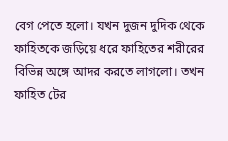বেগ পেতে হলো। যখন দুজন দুদিক থেকে ফাহিতকে জড়িয়ে ধরে ফাহিতের শরীরের বিভিন্ন অঙ্গে আদর করতে লাগলো। তখন ফাহিত টের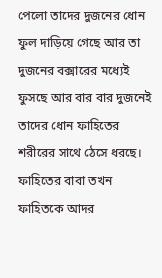পেলো তাদের দুজনের ধোন ফুল দাড়িয়ে গেছে আর তা দুজনের বক্সারের মধ্যেই ফুসছে আর বার বার দুজনেই তাদের ধোন ফাহিতের শরীরের সাথে ঠেসে ধরছে। ফাহিতের বাবা তখন ফাহিতকে আদর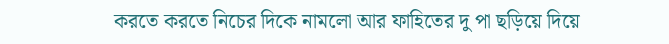করতে করতে নিচের দিকে নামলো আর ফাহিতের দু পা ছড়িয়ে দিয়ে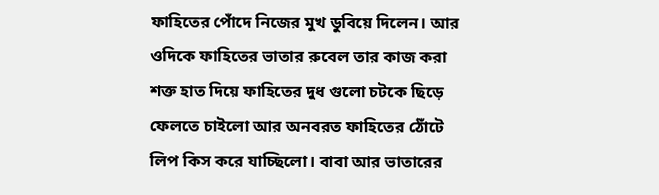ফাহিতের পোঁদে নিজের মুখ ডুবিয়ে দিলেন। আর ওদিকে ফাহিতের ভাতার রুবেল তার কাজ করা শক্ত হাত দিয়ে ফাহিতের দুধ গুলো চটকে ছিড়ে ফেলতে চাইলো আর অনবরত ফাহিতের ঠোঁটে লিপ কিস করে যাচ্ছিলো। বাবা আর ভাতারের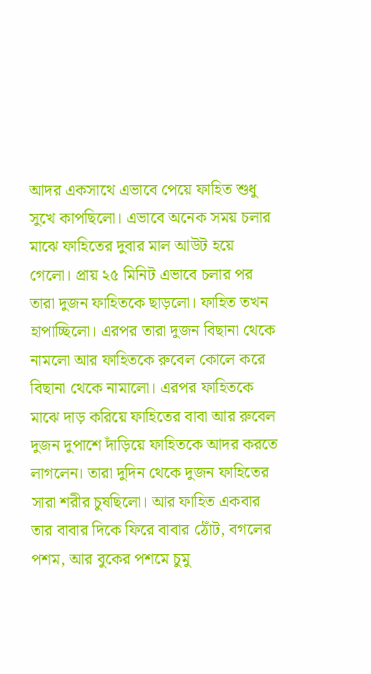আদর একসাথে এভাবে পেয়ে ফাহিত শুধু সুখে কাপছিলো। এভাবে অনেক সময় চলার মাঝে ফাহিতের দুবার মাল আউট হয়ে গেলো। প্রায় ২৫ মিনিট এভাবে চলার পর তারা দুজন ফাহিতকে ছাড়লো। ফাহিত তখন হাপাচ্ছিলো। এরপর তারা দুজন বিছানা থেকে নামলো আর ফাহিতকে রুবেল কোলে করে বিছানা থেকে নামালো। এরপর ফাহিতকে মাঝে দাড় করিয়ে ফাহিতের বাবা আর রুবেল দুজন দুপাশে দাঁড়িয়ে ফাহিতকে আদর করতে লাগলেন। তারা দুদিন থেকে দুজন ফাহিতের সারা শরীর চুষছিলো। আর ফাহিত একবার তার বাবার দিকে ফিরে বাবার ঠোঁট, বগলের পশম, আর বুকের পশমে চুমু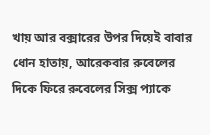খায় আর বক্সারের উপর দিয়েই বাবার ধোন হাতায়, আরেকবার রুবেলের দিকে ফিরে রুবেলের সিক্স প্যাকে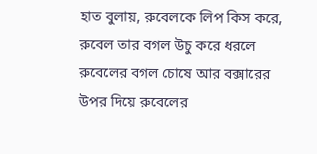হাত বুলায়, রুবেলকে লিপ কিস করে, রুবেল তার বগল উচু করে ধরলে রুবেলের বগল চোষে আর বক্সারের উপর দিয়ে রুবেলের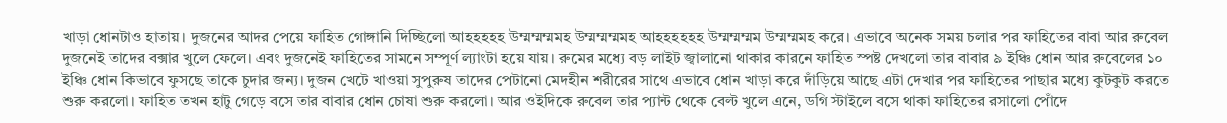খাড়া ধোনটাও হাতায়। দুজনের আদর পেয়ে ফাহিত গোঙ্গানি দিচ্ছিলো আহহহহহ উম্মম্মম্মমহ উম্মম্মম্মমহ আহহহহহহ উম্মম্মম্মম উম্মম্মমহ করে। এভাবে অনেক সময় চলার পর ফাহিতের বাবা আর রুবেল দুজনেই তাদের বক্সার খুলে ফেলে। এবং দুজনেই ফাহিতের সামনে সম্পূর্ণ ল্যাংটা হয়ে যায়। রুমের মধ্যে বড় লাইট জ্বালানো থাকার কারনে ফাহিত স্পষ্ট দেখলো তার বাবার ৯ ইঞ্চি ধোন আর রুবেলের ১০ ইঞ্চি ধোন কিভাবে ফুসছে তাকে চুদার জন্য। দুজন খেটে খাওয়া সুপুরুষ তাদের পেটানো মেদহীন শরীরের সাথে এভাবে ধোন খাড়া করে দাঁড়িয়ে আছে এটা দেখার পর ফাহিতের পাছার মধ্যে কুটকুট করতে শুরু করলো। ফাহিত তখন হাটু গেড়ে বসে তার বাবার ধোন চোষা শুরু করলো। আর ওইদিকে রুবেল তার প্যান্ট থেকে বেল্ট খুলে এনে, ডগি স্টাইলে বসে থাকা ফাহিতের রসালো পোঁদে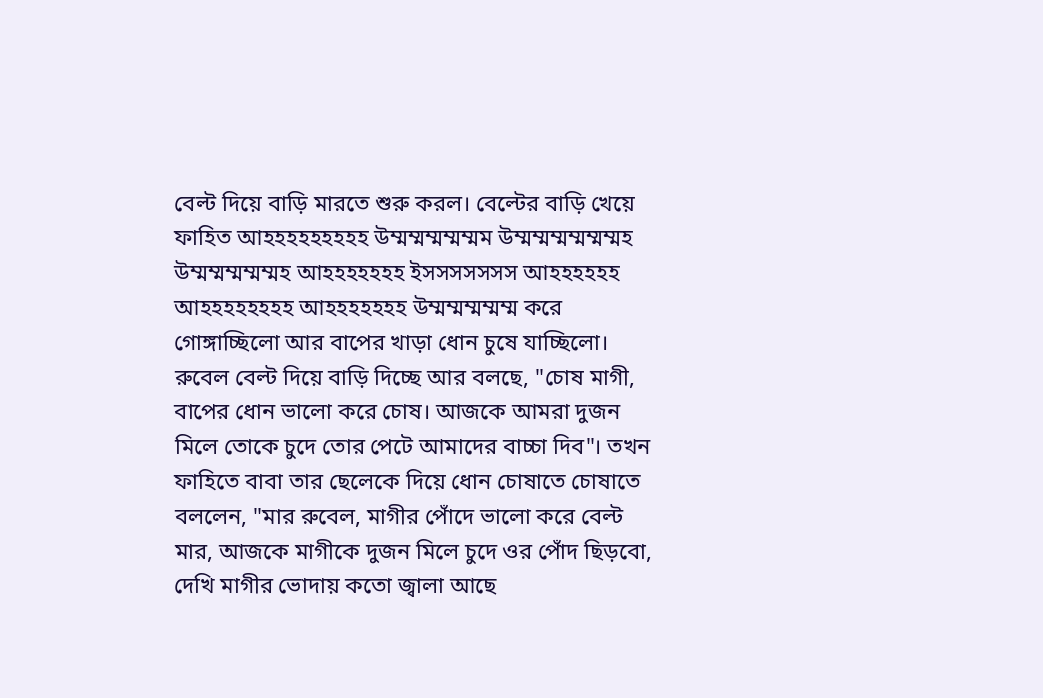বেল্ট দিয়ে বাড়ি মারতে শুরু করল। বেল্টের বাড়ি খেয়ে ফাহিত আহহহহহহহহহ উম্মম্মম্মম্মম্মম উম্মম্মম্মম্মম্মম্মহ উম্মম্মম্মম্মম্মহ আহহহহহহহ ইসসসসসসস আহহহহহহ আহহহহহহহহ আহহহহহহহ উম্মম্মম্মম্মম্ম করে গোঙ্গাচ্ছিলো আর বাপের খাড়া ধোন চুষে যাচ্ছিলো। রুবেল বেল্ট দিয়ে বাড়ি দিচ্ছে আর বলছে, "চোষ মাগী, বাপের ধোন ভালো করে চোষ। আজকে আমরা দুজন মিলে তোকে চুদে তোর পেটে আমাদের বাচ্চা দিব"। তখন ফাহিতে বাবা তার ছেলেকে দিয়ে ধোন চোষাতে চোষাতে বললেন, "মার রুবেল, মাগীর পোঁদে ভালো করে বেল্ট মার, আজকে মাগীকে দুজন মিলে চুদে ওর পোঁদ ছিড়বো, দেখি মাগীর ভোদায় কতো জ্বালা আছে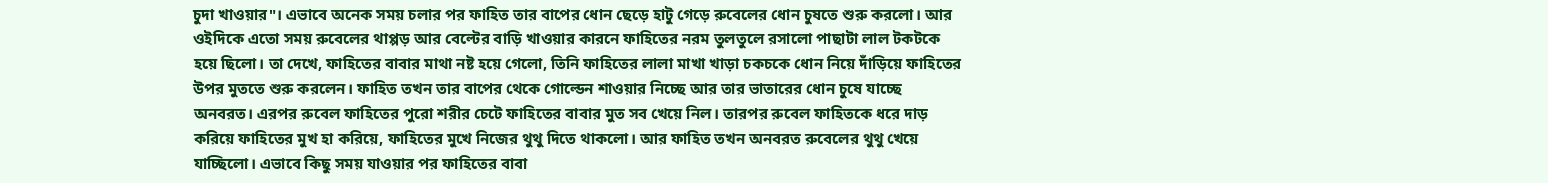চুদা খাওয়ার"। এভাবে অনেক সময় চলার পর ফাহিত তার বাপের ধোন ছেড়ে হাটু গেড়ে রুবেলের ধোন চুষতে শুরু করলো। আর ওইদিকে এতো সময় রুবেলের থাপ্পড় আর বেল্টের বাড়ি খাওয়ার কারনে ফাহিতের নরম তুলতুলে রসালো পাছাটা লাল টকটকে হয়ে ছিলো। তা দেখে, ফাহিতের বাবার মাথা নষ্ট হয়ে গেলো, তিনি ফাহিতের লালা মাখা খাড়া চকচকে ধোন নিয়ে দাঁড়িয়ে ফাহিতের উপর মুততে শুরু করলেন। ফাহিত তখন তার বাপের থেকে গোল্ডেন শাওয়ার নিচ্ছে আর তার ভাতারের ধোন চুষে যাচ্ছে অনবরত। এরপর রুবেল ফাহিতের পুরো শরীর চেটে ফাহিতের বাবার মুত সব খেয়ে নিল। তারপর রুবেল ফাহিতকে ধরে দাড় করিয়ে ফাহিতের মুখ হা করিয়ে, ফাহিতের মুখে নিজের থুথু দিতে থাকলো। আর ফাহিত তখন অনবরত রুবেলের থুথু খেয়ে যাচ্ছিলো। এভাবে কিছু সময় যাওয়ার পর ফাহিতের বাবা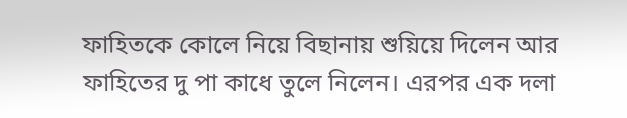ফাহিতকে কোলে নিয়ে বিছানায় শুয়িয়ে দিলেন আর ফাহিতের দু পা কাধে তুলে নিলেন। এরপর এক দলা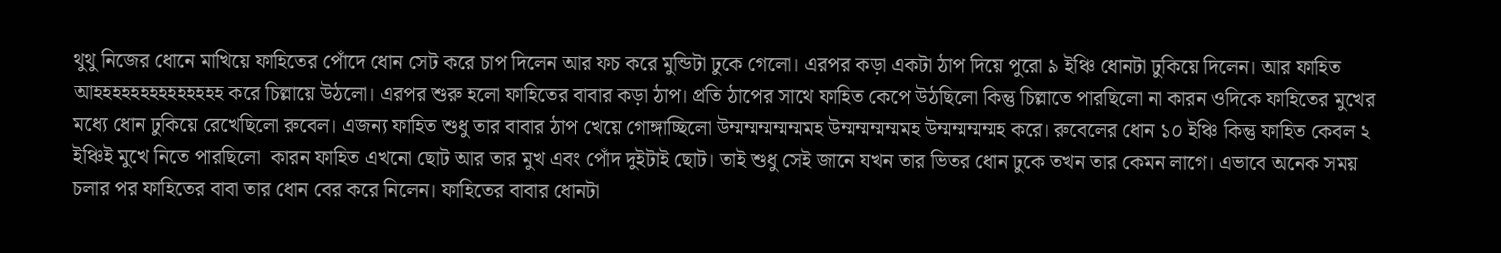থুথু নিজের ধোনে মাখিয়ে ফাহিতের পোঁদে ধোন সেট করে চাপ দিলেন আর ফচ করে মুন্ডিটা ঢুকে গেলো। এরপর কড়া একটা ঠাপ দিয়ে পুরো ৯ ইঞ্চি ধোনটা ঢুকিয়ে দিলেন। আর ফাহিত আহহহহহহহহহহহহহহ করে চিল্লায়ে উঠলো। এরপর শুরু হলো ফাহিতের বাবার কড়া ঠাপ। প্রতি ঠাপের সাথে ফাহিত কেপে উঠছিলো কিন্তু চিল্লাতে পারছিলো না কারন ওদিকে ফাহিতের মুখের মধ্যে ধোন ঢুকিয়ে রেখেছিলো রুবেল। এজন্য ফাহিত শুধু তার বাবার ঠাপ খেয়ে গোঙ্গাচ্ছিলো উম্মম্মম্মম্মম্মমহ উম্মম্মম্মম্মমহ উম্মম্মম্মম্মহ করে। রুবেলের ধোন ১০ ইঞ্চি কিন্তু ফাহিত কেবল ২ ইঞ্চিই মুখে নিতে পারছিলো  কারন ফাহিত এখনো ছোট আর তার মুখ এবং পোঁদ দুইটাই ছোট। তাই শুধু সেই জানে যখন তার ভিতর ধোন ঢুকে তখন তার কেমন লাগে। এভাবে অনেক সময় চলার পর ফাহিতের বাবা তার ধোন বের করে নিলেন। ফাহিতের বাবার ধোনটা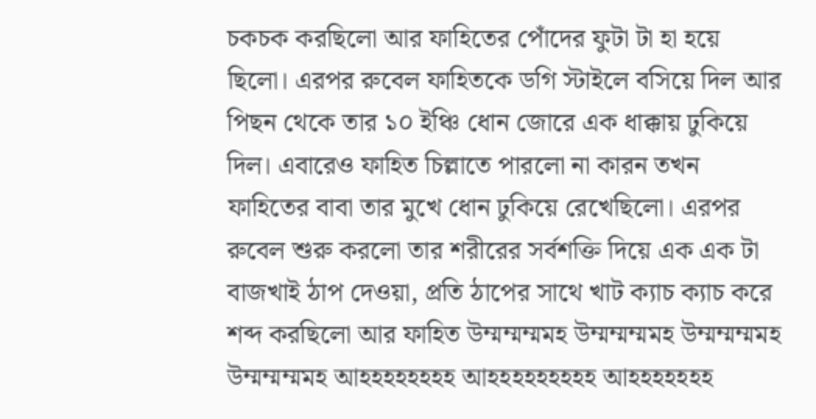চকচক করছিলো আর ফাহিতের পোঁদের ফুটা টা হা হয়ে ছিলো। এরপর রুবেল ফাহিতকে ডগি স্টাইলে বসিয়ে দিল আর পিছন থেকে তার ১০ ইঞ্চি ধোন জোরে এক ধাক্কায় ঢুকিয়ে দিল। এবারেও ফাহিত চিল্লাতে পারলো না কারন তখন ফাহিতের বাবা তার মুখে ধোন ঢুকিয়ে রেখেছিলো। এরপর রুবেল শুরু করলো তার শরীরের সর্বশক্তি দিয়ে এক এক টা বাজখাই ঠাপ দেওয়া, প্রতি ঠাপের সাথে খাট ক্যাচ ক্যাচ করে শব্দ করছিলো আর ফাহিত উম্মম্মম্মমহ উম্মম্মম্মমহ উম্মম্মম্মমহ উম্মম্মম্মমহ আহহহহহহহহ আহহহহহহহহহ আহহহহহহহ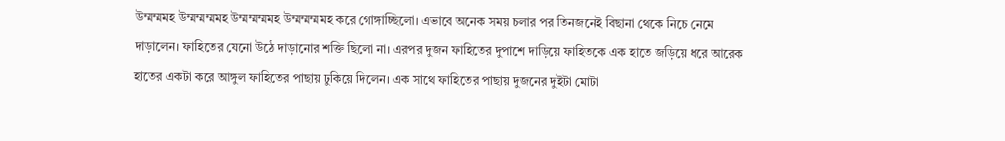উম্মম্মমহ উম্মম্মম্মমহ উম্মম্মম্মমহ উম্মম্মম্মমহ করে গোঙ্গাচ্ছিলো। এভাবে অনেক সময় চলার পর তিনজনেই বিছানা থেকে নিচে নেমে দাড়ালেন। ফাহিতের যেনো উঠে দাড়ানোর শক্তি ছিলো না। এরপর দুজন ফাহিতের দুপাশে দাড়িয়ে ফাহিতকে এক হাতে জড়িয়ে ধরে আরেক হাতের একটা করে আঙ্গুল ফাহিতের পাছায় ঢুকিয়ে দিলেন। এক সাথে ফাহিতের পাছায় দুজনের দুইটা মোটা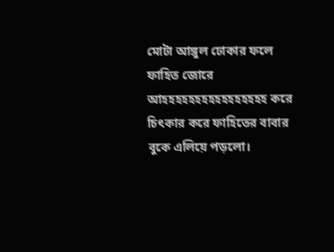মোটা আঙ্গুল ঢোকার ফলে ফাহিত জোরে আহহহহহহহহহহহহহহহহ করে চিৎকার করে ফাহিতের বাবার বুকে এলিয়ে পড়লো।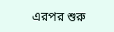এরপর শুরু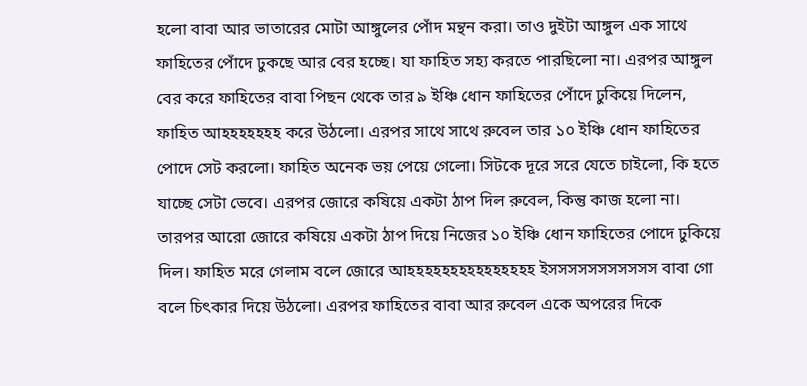হলো বাবা আর ভাতারের মোটা আঙ্গুলের পোঁদ মন্থন করা। তাও দুইটা আঙ্গুল এক সাথে ফাহিতের পোঁদে ঢুকছে আর বের হচ্ছে। যা ফাহিত সহ্য করতে পারছিলো না। এরপর আঙ্গুল বের করে ফাহিতের বাবা পিছন থেকে তার ৯ ইঞ্চি ধোন ফাহিতের পোঁদে ঢুকিয়ে দিলেন, ফাহিত আহহহহহহহ করে উঠলো। এরপর সাথে সাথে রুবেল তার ১০ ইঞ্চি ধোন ফাহিতের পোদে সেট করলো। ফাহিত অনেক ভয় পেয়ে গেলো। সিটকে দূরে সরে যেতে চাইলো, কি হতে যাচ্ছে সেটা ভেবে। এরপর জোরে কষিয়ে একটা ঠাপ দিল রুবেল, কিন্তু কাজ হলো না। তারপর আরো জোরে কষিয়ে একটা ঠাপ দিয়ে নিজের ১০ ইঞ্চি ধোন ফাহিতের পোদে ঢুকিয়ে দিল। ফাহিত মরে গেলাম বলে জোরে আহহহহহহহহহহহহহহহ ইসসসসসসসসসসস বাবা গো বলে চিৎকার দিয়ে উঠলো। এরপর ফাহিতের বাবা আর রুবেল একে অপরের দিকে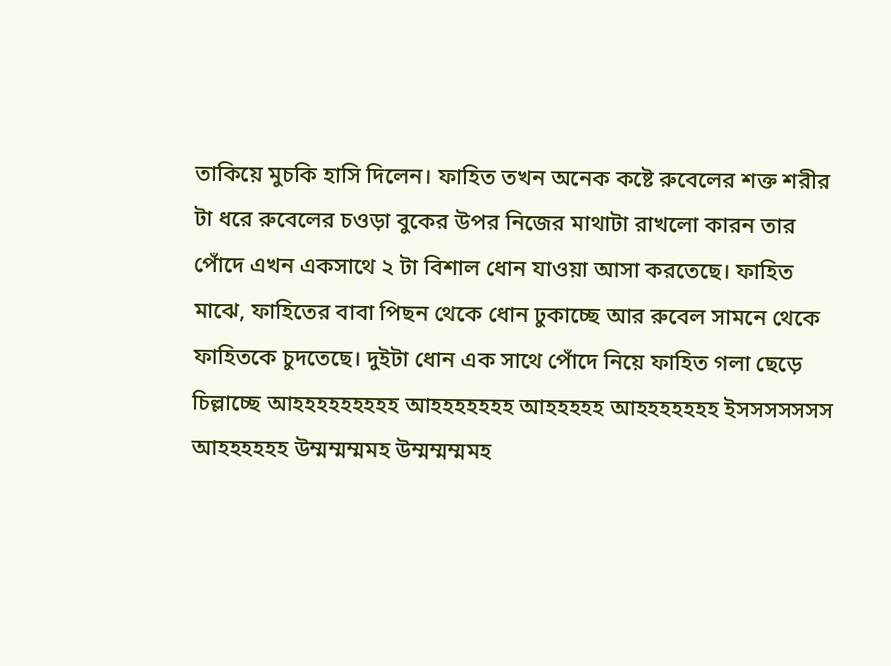তাকিয়ে মুচকি হাসি দিলেন। ফাহিত তখন অনেক কষ্টে রুবেলের শক্ত শরীর টা ধরে রুবেলের চওড়া বুকের উপর নিজের মাথাটা রাখলো কারন তার পোঁদে এখন একসাথে ২ টা বিশাল ধোন যাওয়া আসা করতেছে। ফাহিত মাঝে, ফাহিতের বাবা পিছন থেকে ধোন ঢুকাচ্ছে আর রুবেল সামনে থেকে ফাহিতকে চুদতেছে। দুইটা ধোন এক সাথে পোঁদে নিয়ে ফাহিত গলা ছেড়ে চিল্লাচ্ছে আহহহহহহহহহ আহহহহহহহ আহহহহহ আহহহহহহহ ইসসসসসসস আহহহহহহ উম্মম্মম্মমহ উম্মম্মম্মমহ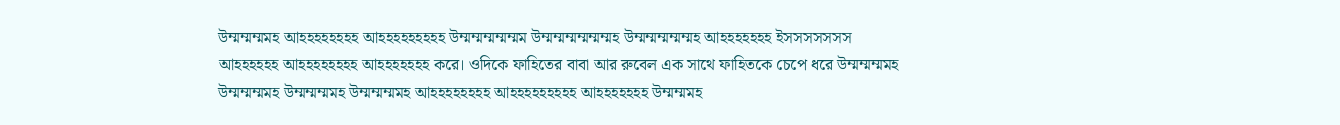উম্মম্মম্মমহ আহহহহহহহহ আহহহহহহহহহ উম্মম্মম্মম্মম্মম উম্মম্মম্মম্মম্মম্মহ উম্মম্মম্মম্মম্মহ আহহহহহহহ ইসসসসসসস আহহহহহহ আহহহহহহহহ আহহহহহহহ করে। ওদিকে ফাহিতের বাবা আর রুবেল এক সাথে ফাহিতকে চেপে ধরে উম্মম্মম্মমহ উম্মম্মম্মমহ উম্মম্মম্মমহ উম্মম্মম্মমহ আহহহহহহহহ আহহহহহহহহহ আহহহহহহহ উম্মম্মমহ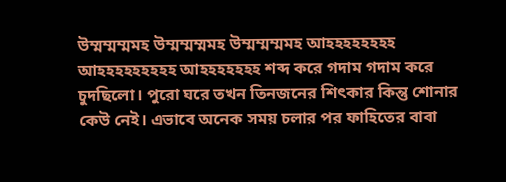উম্মম্মম্মমহ উম্মম্মম্মমহ উম্মম্মম্মমহ আহহহহহহহহ আহহহহহহহহহ আহহহহহহহ শব্দ করে গদাম গদাম করে চুদছিলো। পুরো ঘরে তখন তিনজনের শিৎকার কিন্তু শোনার কেউ নেই। এভাবে অনেক সময় চলার পর ফাহিতের বাবা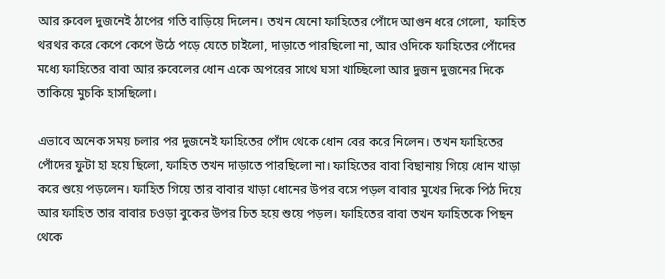আর রুবেল দুজনেই ঠাপের গতি বাড়িয়ে দিলেন। তখন যেনো ফাহিতের পোঁদে আগুন ধরে গেলো,  ফাহিত থরথর করে কেপে কেপে উঠে পড়ে যেতে চাইলো, দাড়াতে পারছিলো না, আর ওদিকে ফাহিতের পোঁদের মধ্যে ফাহিতের বাবা আর রুবেলের ধোন একে অপরের সাথে ঘসা খাচ্ছিলো আর দুজন দুজনের দিকে তাকিয়ে মুচকি হাসছিলো।

এভাবে অনেক সময় চলার পর দুজনেই ফাহিতের পোঁদ থেকে ধোন বের করে নিলেন। তখন ফাহিতের পোঁদের ফুটা হা হয়ে ছিলো, ফাহিত তখন দাড়াতে পারছিলো না। ফাহিতের বাবা বিছানায় গিয়ে ধোন খাড়া করে শুয়ে পড়লেন। ফাহিত গিয়ে তার বাবার খাড়া ধোনের উপর বসে পড়ল বাবার মুখের দিকে পিঠ দিয়ে আর ফাহিত তার বাবার চওড়া বুকের উপর চিত হয়ে শুয়ে পড়ল। ফাহিতের বাবা তখন ফাহিতকে পিছন থেকে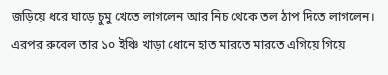জড়িয়ে ধরে ঘাড়ে চুমু খেতে লাগলেন আর নিচ থেকে তল ঠাপ দিতে লাগলেন। এরপর রুবেল তার ১০ ইঞ্চি খাড়া ধোনে হাত মারতে মারতে এগিয়ে গিয়ে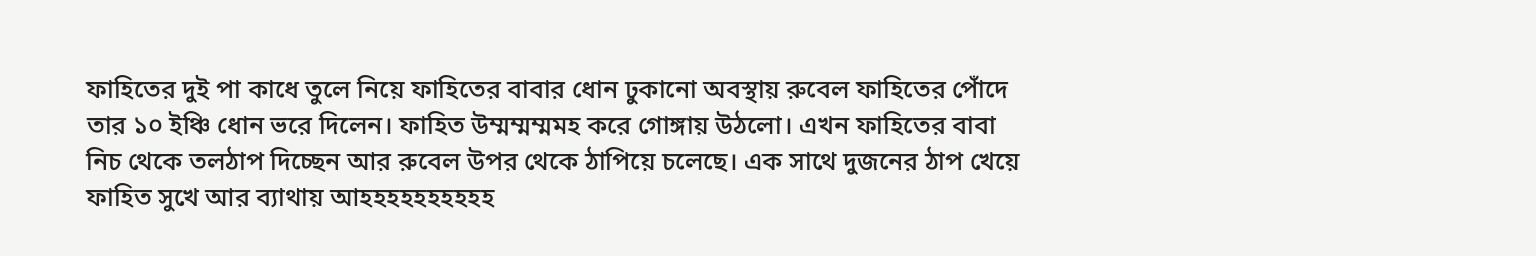ফাহিতের দুই পা কাধে তুলে নিয়ে ফাহিতের বাবার ধোন ঢুকানো অবস্থায় রুবেল ফাহিতের পোঁদে তার ১০ ইঞ্চি ধোন ভরে দিলেন। ফাহিত উম্মম্মম্মমহ করে গোঙ্গায় উঠলো। এখন ফাহিতের বাবা নিচ থেকে তলঠাপ দিচ্ছেন আর রুবেল উপর থেকে ঠাপিয়ে চলেছে। এক সাথে দুজনের ঠাপ খেয়ে ফাহিত সুখে আর ব্যাথায় আহহহহহহহহহহ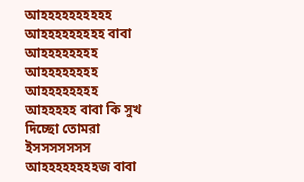আহহহহহহহহহহ আহহহহহহহহহ বাবা আহহহহহহহহ আহহহহহহহহ আহহহহহহহহ আহহহহহ বাবা কি সুখ দিচ্ছো তোমরা ইসসসসসসস আহহহহহহহহজ বাবা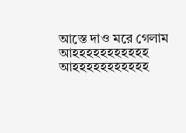আস্তে দাও মরে গেলাম আহহহহহহহহহহহ আহহহহহহহহহহহ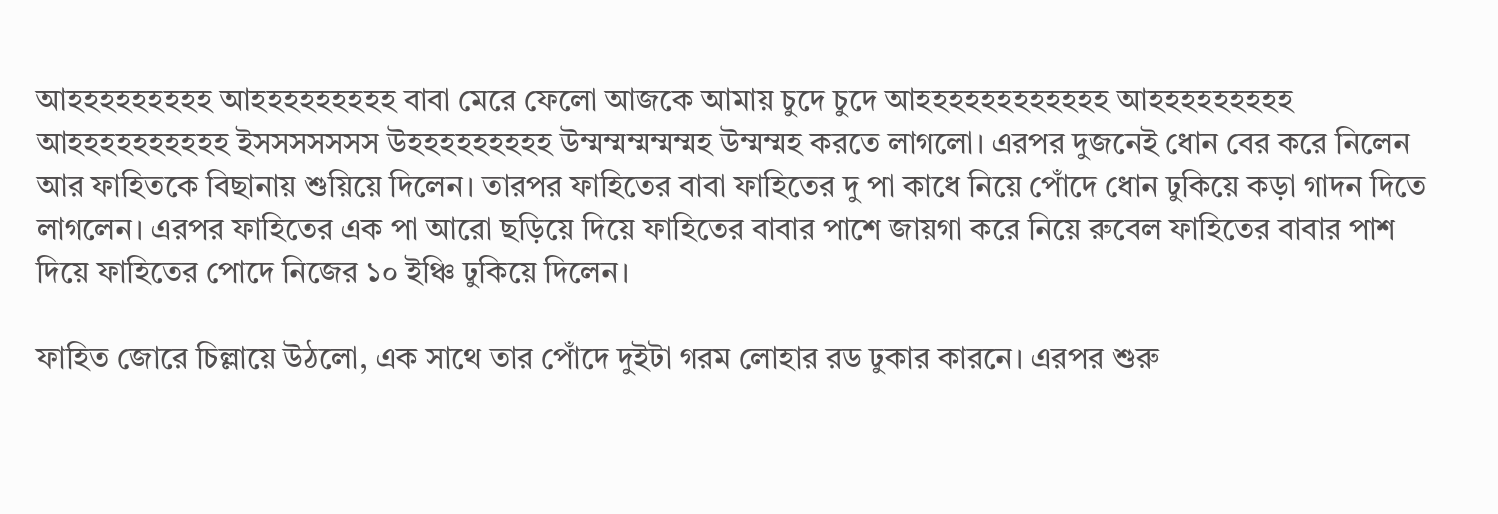আহহহহহহহহহ আহহহহহহহহহ বাবা মেরে ফেলো আজকে আমায় চুদে চুদে আহহহহহহহহহহহহ আহহহহহহহহহ আহহহহহহহহহহ ইসসসসসসস উহহহহহহহহহ উম্মম্মম্মম্মম্মহ উম্মম্মহ করতে লাগলো। এরপর দুজনেই ধোন বের করে নিলেন আর ফাহিতকে বিছানায় শুয়িয়ে দিলেন। তারপর ফাহিতের বাবা ফাহিতের দু পা কাধে নিয়ে পোঁদে ধোন ঢুকিয়ে কড়া গাদন দিতে লাগলেন। এরপর ফাহিতের এক পা আরো ছড়িয়ে দিয়ে ফাহিতের বাবার পাশে জায়গা করে নিয়ে রুবেল ফাহিতের বাবার পাশ দিয়ে ফাহিতের পোদে নিজের ১০ ইঞ্চি ঢুকিয়ে দিলেন।

ফাহিত জোরে চিল্লায়ে উঠলো, এক সাথে তার পোঁদে দুইটা গরম লোহার রড ঢুকার কারনে। এরপর শুরু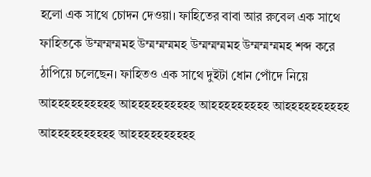হলো এক সাথে চোদন দেওয়া। ফাহিতের বাবা আর রুবেল এক সাথে ফাহিতকে উম্মম্মম্মমহ উম্মম্মম্মমহ উম্মম্মম্মমহ উম্মম্মম্মমহ শব্দ করে ঠাপিয়ে চলেছেন। ফাহিতও এক সাথে দুইটা ধোন পোঁদে নিয়ে আহহহহহহহহহহ আহহহহহহহহহহ আহহহহহহহহহ আহহহহহহহহহহ আহহহহহহহহহহ আহহহহহহহহহহ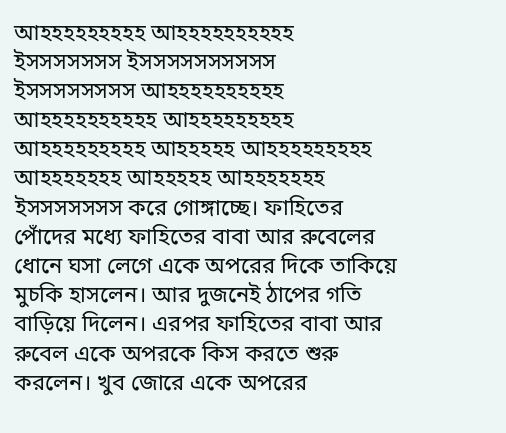আহহহহহহহহহ আহহহহহহহহহহ ইসসসসসসস ইসসসসসসসসসস ইসসসসসসসস আহহহহহহহহহহ আহহহহহহহহহহ আহহহহহহহহহ আহহহহহহহহহ আহহহহহ আহহহহহহহহহ আহহহহহহহ আহহহহহ আহহহহহহহ ইসসসসসসস করে গোঙ্গাচ্ছে। ফাহিতের পোঁদের মধ্যে ফাহিতের বাবা আর রুবেলের ধোনে ঘসা লেগে একে অপরের দিকে তাকিয়ে মুচকি হাসলেন। আর দুজনেই ঠাপের গতি বাড়িয়ে দিলেন। এরপর ফাহিতের বাবা আর রুবেল একে অপরকে কিস করতে শুরু করলেন। খুব জোরে একে অপরের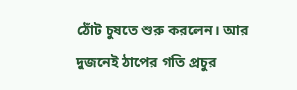ঠোঁট চুষতে শুরু করলেন। আর দুজনেই ঠাপের গতি প্রচুর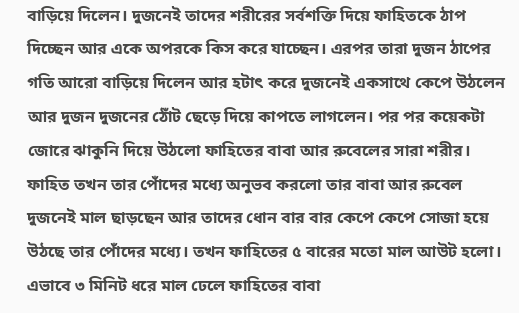বাড়িয়ে দিলেন। দুজনেই তাদের শরীরের সর্বশক্তি দিয়ে ফাহিতকে ঠাপ দিচ্ছেন আর একে অপরকে কিস করে যাচ্ছেন। এরপর তারা দুজন ঠাপের গতি আরো বাড়িয়ে দিলেন আর হটাৎ করে দুজনেই একসাথে কেপে উঠলেন আর দুজন দুজনের ঠোঁট ছেড়ে দিয়ে কাপতে লাগলেন। পর পর কয়েকটা জোরে ঝাকুনি দিয়ে উঠলো ফাহিতের বাবা আর রুবেলের সারা শরীর। ফাহিত তখন তার পোঁদের মধ্যে অনুভব করলো তার বাবা আর রুবেল দুজনেই মাল ছাড়ছেন আর তাদের ধোন বার বার কেপে কেপে সোজা হয়ে উঠছে তার পোঁদের মধ্যে। তখন ফাহিতের ৫ বারের মতো মাল আউট হলো।  এভাবে ৩ মিনিট ধরে মাল ঢেলে ফাহিতের বাবা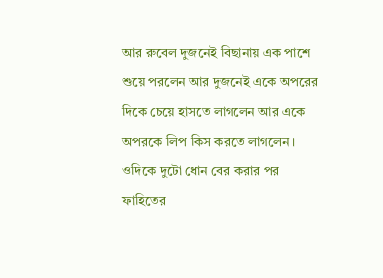আর রুবেল দুজনেই বিছানায় এক পাশে শুয়ে পরলেন আর দুজনেই একে অপরের দিকে চেয়ে হাসতে লাগলেন আর একে অপরকে লিপ কিস করতে লাগলেন। ওদিকে দুটো ধোন বের করার পর ফাহিতের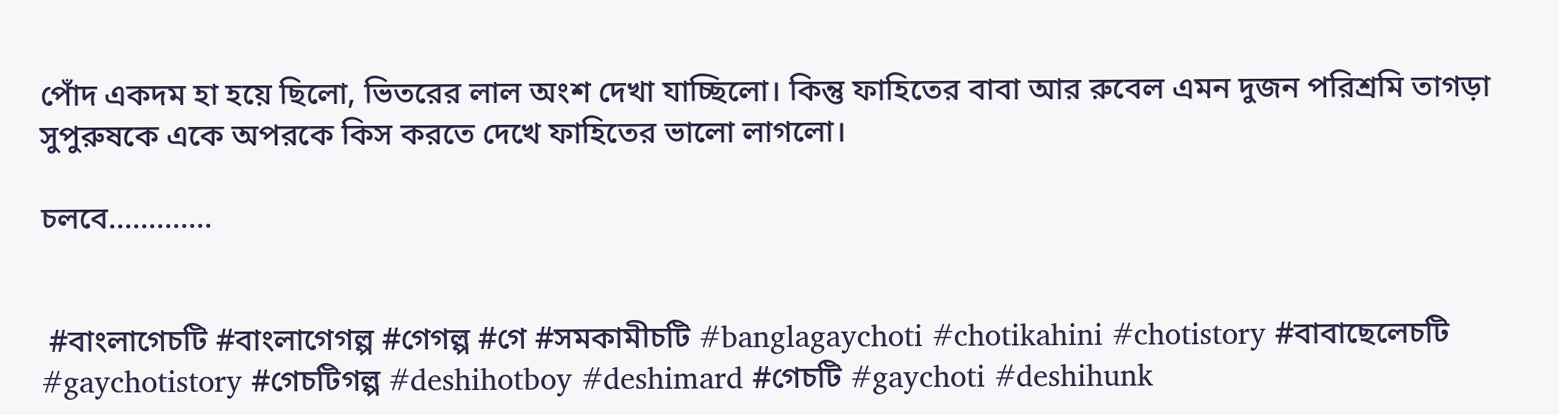পোঁদ একদম হা হয়ে ছিলো, ভিতরের লাল অংশ দেখা যাচ্ছিলো। কিন্তু ফাহিতের বাবা আর রুবেল এমন দুজন পরিশ্রমি তাগড়া সুপুরুষকে একে অপরকে কিস করতে দেখে ফাহিতের ভালো লাগলো।

চলবে.............


 #বাংলাগেচটি #বাংলাগেগল্প #গেগল্প #গে #সমকামীচটি #banglagaychoti #chotikahini #chotistory #বাবাছেলেচটি #gaychotistory #গেচটিগল্প #deshihotboy #deshimard #গেচটি #gaychoti #deshihunk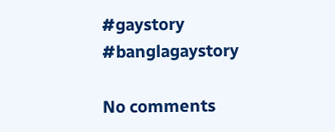#gaystory #banglagaystory

No comments